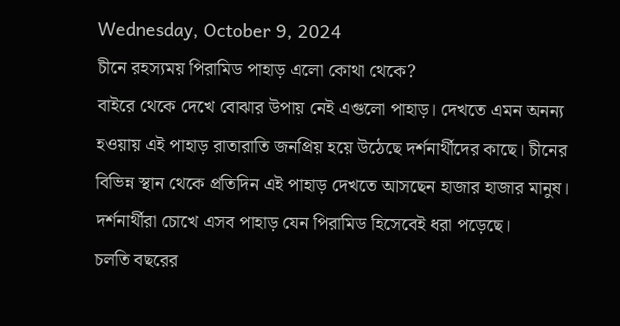Wednesday, October 9, 2024
চীনে রহস্যময় পিরামিড পাহাড় এলো কোথা থেকে?
বাইরে থেকে দেখে বোঝার উপায় নেই এগুলো পাহাড়। দেখতে এমন অনন্য হওয়ায় এই পাহাড় রাতারাতি জনপ্রিয় হয়ে উঠেছে দর্শনার্থীদের কাছে। চীনের বিভিন্ন স্থান থেকে প্রতিদিন এই পাহাড় দেখতে আসছেন হাজার হাজার মানুষ। দর্শনার্থীরা চোখে এসব পাহাড় যেন পিরামিড হিসেবেই ধরা পড়েছে।
চলতি বছরের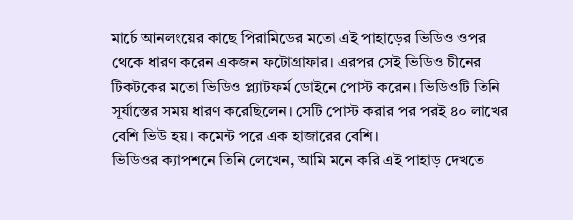মার্চে আনলংয়ের কাছে পিরামিডের মতো এই পাহাড়ের ভিডিও ওপর থেকে ধারণ করেন একজন ফটোগ্রাফার। এরপর সেই ভিডিও চীনের টিকটকের মতো ভিডিও প্ল্যাটফর্ম ডোইনে পোস্ট করেন। ভিডিওটি তিনি সূর্যাস্তের সময় ধারণ করেছিলেন। সেটি পোস্ট করার পর পরই ৪০ লাখের বেশি ভিউ হয়। কমেন্ট পরে এক হাজারের বেশি।
ভিডিওর ক্যাপশনে তিনি লেখেন, আমি মনে করি এই পাহাড় দেখতে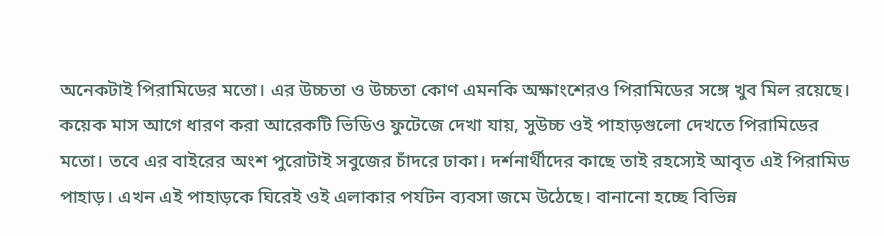অনেকটাই পিরামিডের মতো। এর উচ্চতা ও উচ্চতা কোণ এমনকি অক্ষাংশেরও পিরামিডের সঙ্গে খুব মিল রয়েছে।
কয়েক মাস আগে ধারণ করা আরেকটি ভিডিও ফুটেজে দেখা যায়, সুউচ্চ ওই পাহাড়গুলো দেখতে পিরামিডের মতো। তবে এর বাইরের অংশ পুরোটাই সবুজের চাঁদরে ঢাকা। দর্শনার্থীদের কাছে তাই রহস্যেই আবৃত এই পিরামিড পাহাড়। এখন এই পাহাড়কে ঘিরেই ওই এলাকার পর্যটন ব্যবসা জমে উঠেছে। বানানো হচ্ছে বিভিন্ন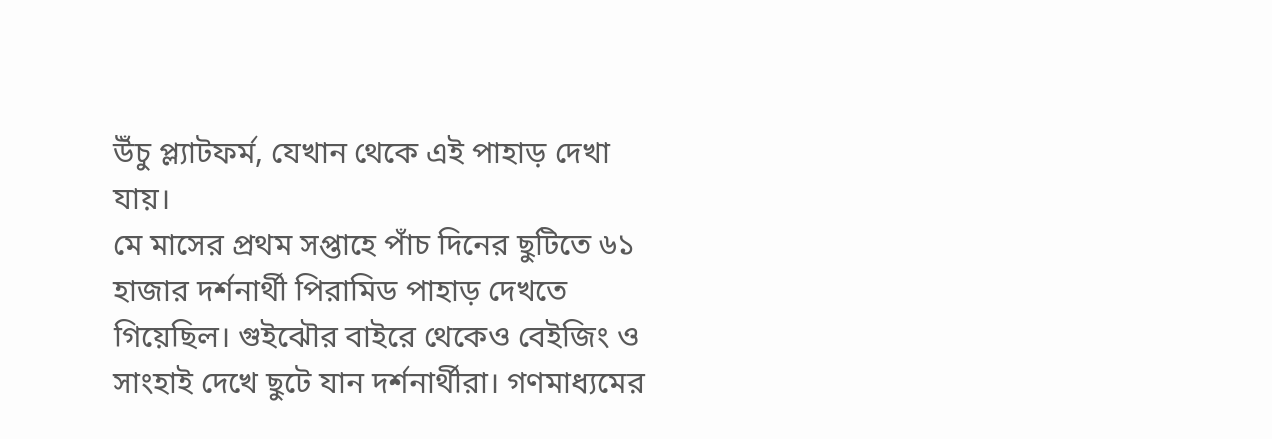উঁচু প্ল্যাটফর্ম, যেখান থেকে এই পাহাড় দেখা যায়।
মে মাসের প্রথম সপ্তাহে পাঁচ দিনের ছুটিতে ৬১ হাজার দর্শনার্থী পিরামিড পাহাড় দেখতে গিয়েছিল। গুইঝৌর বাইরে থেকেও বেইজিং ও সাংহাই দেখে ছুটে যান দর্শনার্থীরা। গণমাধ্যমের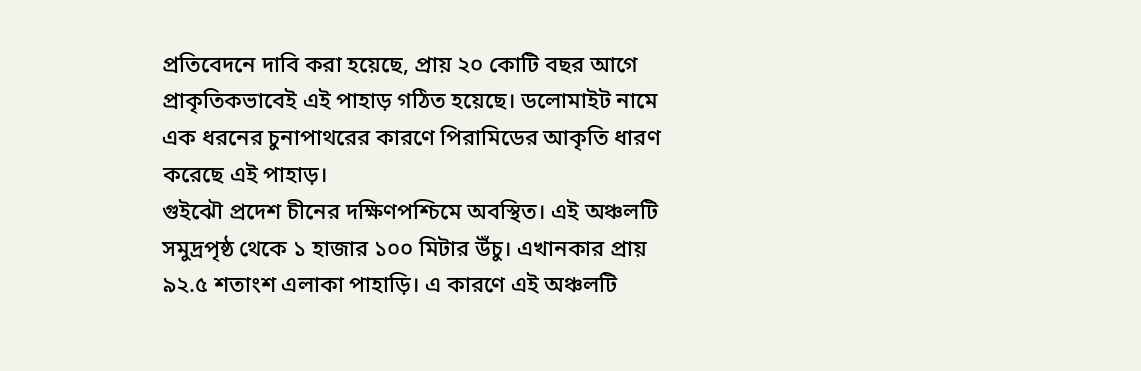প্রতিবেদনে দাবি করা হয়েছে, প্রায় ২০ কোটি বছর আগে প্রাকৃতিকভাবেই এই পাহাড় গঠিত হয়েছে। ডলোমাইট নামে এক ধরনের চুনাপাথরের কারণে পিরামিডের আকৃতি ধারণ করেছে এই পাহাড়।
গুইঝৌ প্রদেশ চীনের দক্ষিণপশ্চিমে অবস্থিত। এই অঞ্চলটি সমুদ্রপৃষ্ঠ থেকে ১ হাজার ১০০ মিটার উঁচু। এখানকার প্রায় ৯২.৫ শতাংশ এলাকা পাহাড়ি। এ কারণে এই অঞ্চলটি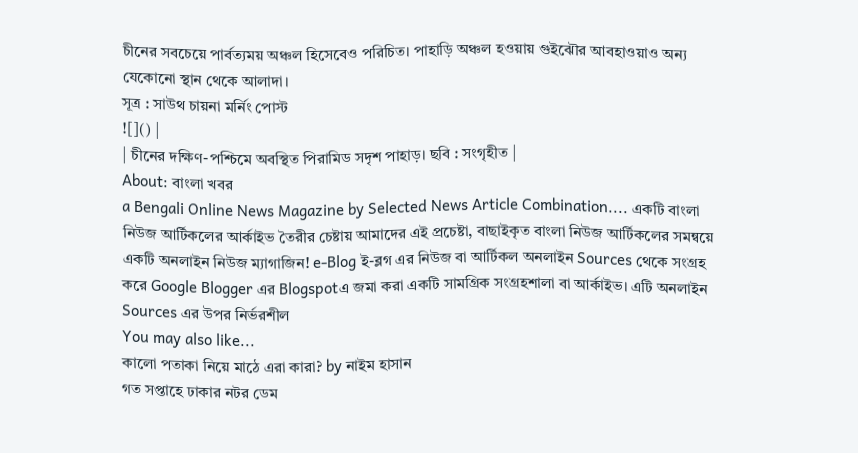চীনের সবচেয়ে পার্বত্যময় অঞ্চল হিসেবেও পরিচিত। পাহাড়ি অঞ্চল হওয়ায় গুইঝৌর আবহাওয়াও অন্য যেকোনো স্থান থেকে আলাদা।
সূত্র : সাউথ চায়না মর্নিং পোস্ট
![]() |
| চীনের দক্ষিণ-পশ্চিমে অবস্থিত পিরামিড সদৃশ পাহাড়। ছবি : সংগৃহীত |
About: বাংলা খবর
a Bengali Online News Magazine by Selected News Article Combination.... একটি বাংলা নিউজ আর্টিকলের আর্কাইভ তৈরীর চেষ্টায় আমাদের এই প্রচেষ্টা, বাছাইকৃত বাংলা নিউজ আর্টিকলের সমন্বয়ে একটি অনলাইন নিউজ ম্যাগাজিন! e-Blog ই-ব্লগ এর নিউজ বা আর্টিকল অনলাইন Sources থেকে সংগ্রহ করে Google Blogger এর Blogspotএ জমা করা একটি সামগ্রিক সংগ্রহশালা বা আর্কাইভ। এটি অনলাইন Sources এর উপর নির্ভরশীল
You may also like...
কালো পতাকা নিয়ে মাঠে এরা কারা? by নাইম হাসান
গত সপ্তাহে ঢাকার নটর ডেম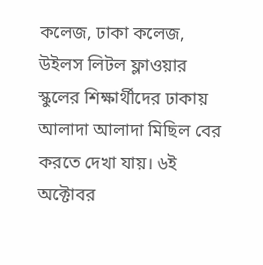কলেজ, ঢাকা কলেজ, উইলস লিটল ফ্লাওয়ার স্কুলের শিক্ষার্থীদের ঢাকায় আলাদা আলাদা মিছিল বের করতে দেখা যায়। ৬ই অক্টোবর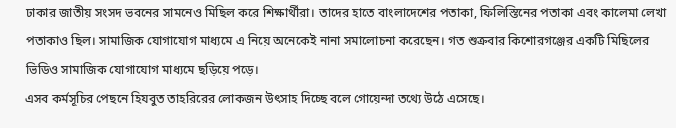ঢাকার জাতীয় সংসদ ভবনের সামনেও মিছিল করে শিক্ষার্থীরা। তাদের হাতে বাংলাদেশের পতাকা, ফিলিস্তিনের পতাকা এবং কালেমা লেখা পতাকাও ছিল। সামাজিক যোগাযোগ মাধ্যমে এ নিয়ে অনেকেই নানা সমালোচনা করেছেন। গত শুক্রবার কিশোরগঞ্জের একটি মিছিলের ভিডিও সামাজিক যোগাযোগ মাধ্যমে ছড়িয়ে পড়ে।
এসব কর্মসূচির পেছনে হিযবুত তাহরিরের লোকজন উৎসাহ দিচ্ছে বলে গোয়েন্দা তথ্যে উঠে এসেছে।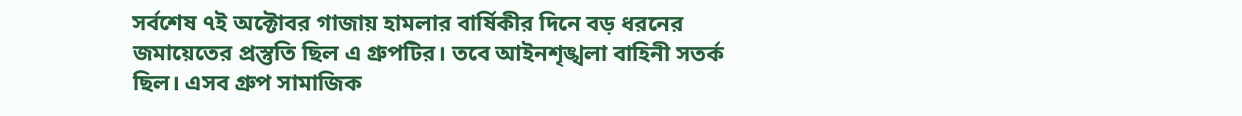সর্বশেষ ৭ই অক্টোবর গাজায় হামলার বার্ষিকীর দিনে বড় ধরনের জমায়েতের প্রস্তুতি ছিল এ গ্রুপটির। তবে আইনশৃঙ্খলা বাহিনী সতর্ক ছিল। এসব গ্রুপ সামাজিক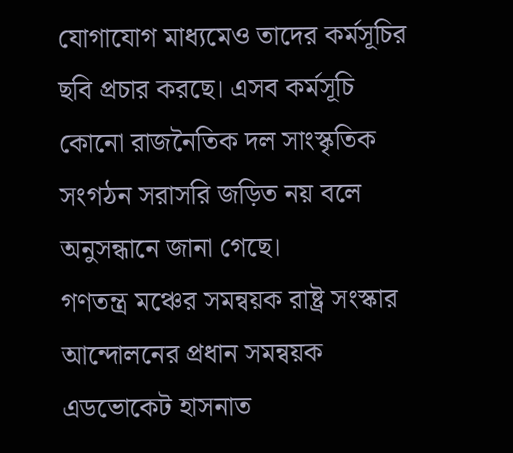যোগাযোগ মাধ্যমেও তাদের কর্মসূচির ছবি প্রচার করছে। এসব কর্মসূচি কোনো রাজনৈতিক দল সাংস্কৃতিক সংগঠন সরাসরি জড়িত নয় বলে অনুসন্ধানে জানা গেছে।
গণতন্ত্র মঞ্চের সমন্বয়ক রাষ্ট্র সংস্কার আন্দোলনের প্রধান সমন্বয়ক এডভোকেট হাসনাত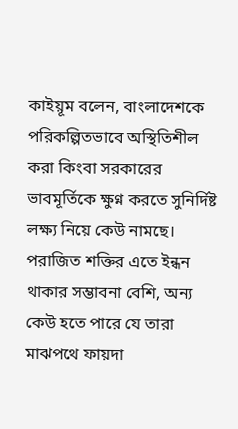কাইয়ূম বলেন, বাংলাদেশকে পরিকল্পিতভাবে অস্থিতিশীল করা কিংবা সরকারের ভাবমূর্তিকে ক্ষুণ্ন করতে সুনির্দিষ্ট লক্ষ্য নিয়ে কেউ নামছে। পরাজিত শক্তির এতে ইন্ধন থাকার সম্ভাবনা বেশি, অন্য কেউ হতে পারে যে তারা মাঝপথে ফায়দা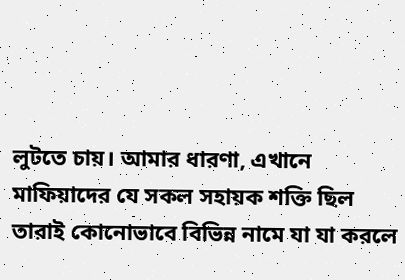লুটতে চায়। আমার ধারণা, এখানে মাফিয়াদের যে সকল সহায়ক শক্তি ছিল তারাই কোনোভাবে বিভিন্ন নামে যা যা করলে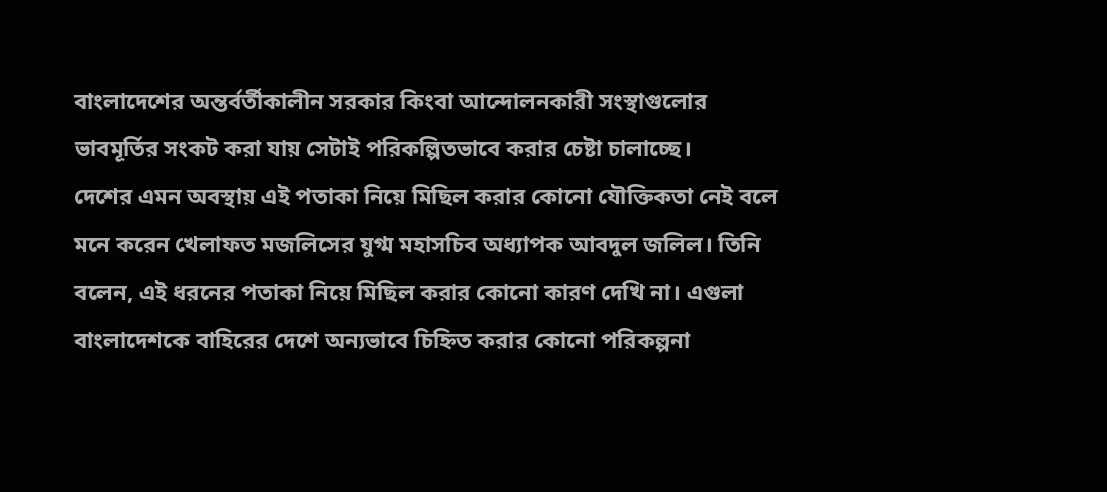বাংলাদেশের অন্তর্বর্তীকালীন সরকার কিংবা আন্দোলনকারী সংস্থাগুলোর ভাবমূর্তির সংকট করা যায় সেটাই পরিকল্পিতভাবে করার চেষ্টা চালাচ্ছে।
দেশের এমন অবস্থায় এই পতাকা নিয়ে মিছিল করার কোনো যৌক্তিকতা নেই বলে মনে করেন খেলাফত মজলিসের যুগ্ম মহাসচিব অধ্যাপক আবদুল জলিল। তিনি বলেন, এই ধরনের পতাকা নিয়ে মিছিল করার কোনো কারণ দেখি না। এগুলা বাংলাদেশকে বাহিরের দেশে অন্যভাবে চিহ্নিত করার কোনো পরিকল্পনা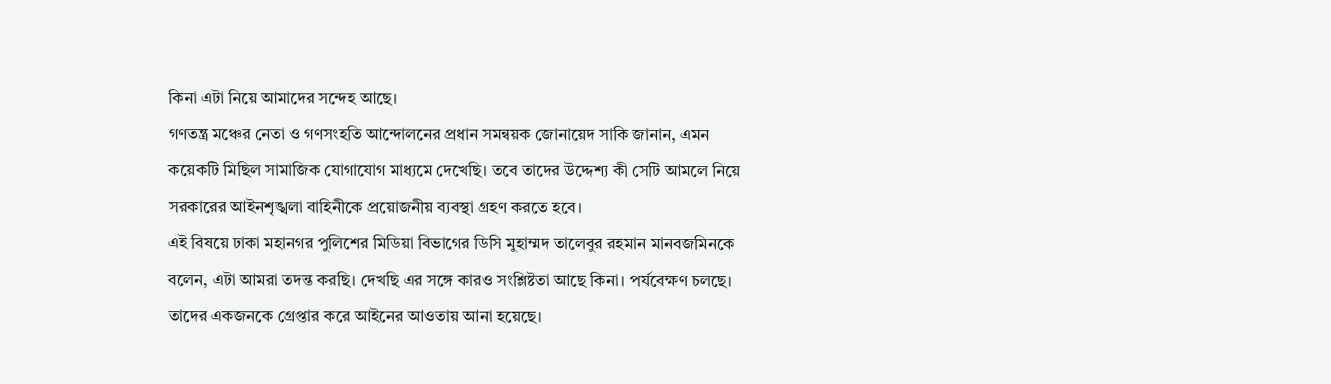কিনা এটা নিয়ে আমাদের সন্দেহ আছে।
গণতন্ত্র মঞ্চের নেতা ও গণসংহতি আন্দোলনের প্রধান সমন্বয়ক জোনায়েদ সাকি জানান, এমন কয়েকটি মিছিল সামাজিক যোগাযোগ মাধ্যমে দেখেছি। তবে তাদের উদ্দেশ্য কী সেটি আমলে নিয়ে সরকারের আইনশৃঙ্খলা বাহিনীকে প্রয়োজনীয় ব্যবস্থা গ্রহণ করতে হবে।
এই বিষয়ে ঢাকা মহানগর পুলিশের মিডিয়া বিভাগের ডিসি মুহাম্মদ তালেবুর রহমান মানবজমিনকে বলেন, এটা আমরা তদন্ত করছি। দেখছি এর সঙ্গে কারও সংশ্লিষ্টতা আছে কিনা। পর্যবেক্ষণ চলছে। তাদের একজনকে গ্রেপ্তার করে আইনের আওতায় আনা হয়েছে।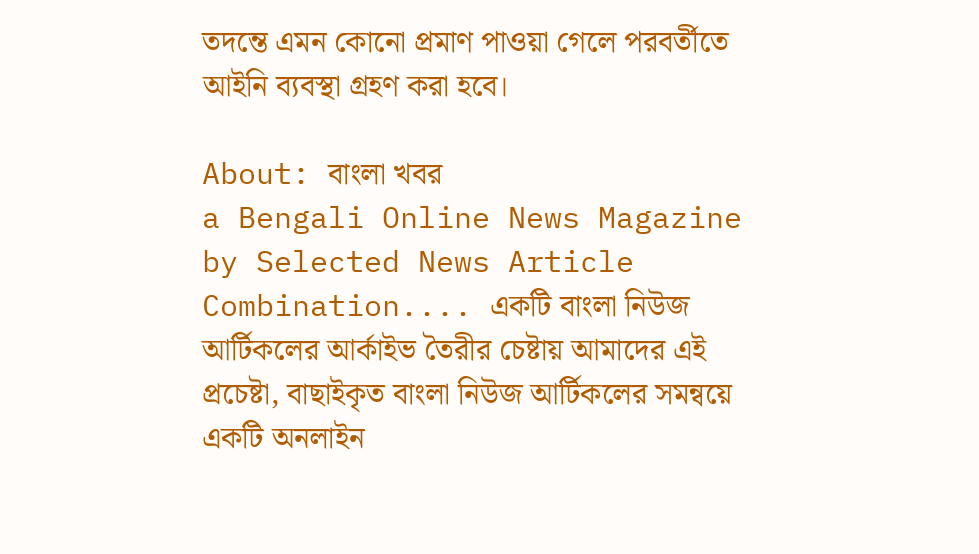তদন্তে এমন কোনো প্রমাণ পাওয়া গেলে পরবর্তীতে আইনি ব্যবস্থা গ্রহণ করা হবে।

About: বাংলা খবর
a Bengali Online News Magazine by Selected News Article Combination.... একটি বাংলা নিউজ আর্টিকলের আর্কাইভ তৈরীর চেষ্টায় আমাদের এই প্রচেষ্টা, বাছাইকৃত বাংলা নিউজ আর্টিকলের সমন্বয়ে একটি অনলাইন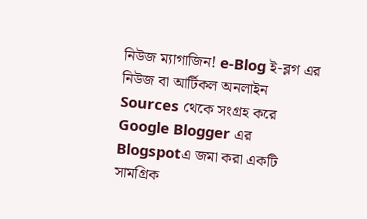নিউজ ম্যাগাজিন! e-Blog ই-ব্লগ এর নিউজ বা আর্টিকল অনলাইন Sources থেকে সংগ্রহ করে Google Blogger এর Blogspotএ জমা করা একটি সামগ্রিক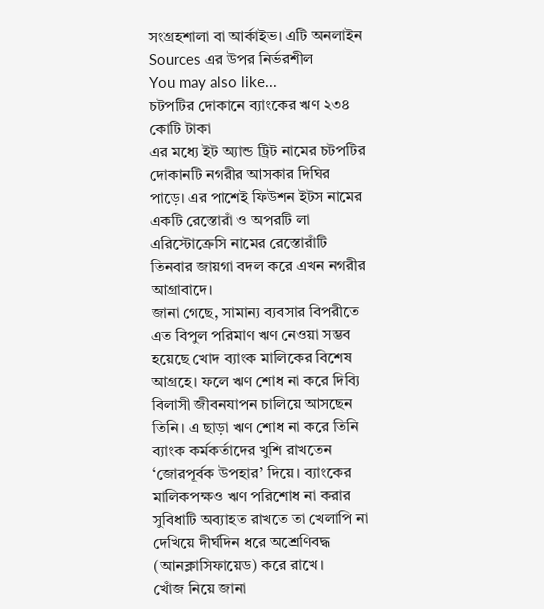সংগ্রহশালা বা আর্কাইভ। এটি অনলাইন Sources এর উপর নির্ভরশীল
You may also like...
চটপটির দোকানে ব্যাংকের ঋণ ২৩৪ কোটি টাকা
এর মধ্যে ইট অ্যান্ড ট্রিট নামের চটপটির দোকানটি নগরীর আসকার দিঘির পাড়ে। এর পাশেই ফিউশন ইটস নামের একটি রেস্তোরাঁ ও অপরটি লা এরিস্টোক্রেসি নামের রেস্তোরাঁটি তিনবার জায়গা বদল করে এখন নগরীর আগ্রাবাদে।
জানা গেছে, সামান্য ব্যবসার বিপরীতে এত বিপুল পরিমাণ ঋণ নেওয়া সম্ভব হয়েছে খোদ ব্যাংক মালিকের বিশেষ আগ্রহে। ফলে ঋণ শোধ না করে দিব্যি বিলাসী জীবনযাপন চালিয়ে আসছেন তিনি। এ ছাড়া ঋণ শোধ না করে তিনি ব্যাংক কর্মকর্তাদের খুশি রাখতেন ‘জোরপূর্বক উপহার’ দিয়ে। ব্যাংকের মালিকপক্ষও ঋণ পরিশোধ না করার সুবিধাটি অব্যাহত রাখতে তা খেলাপি না দেখিয়ে দীর্ঘদিন ধরে অশ্রেণিবদ্ধ (আনক্লাসিফায়েড) করে রাখে।
খোঁজ নিয়ে জানা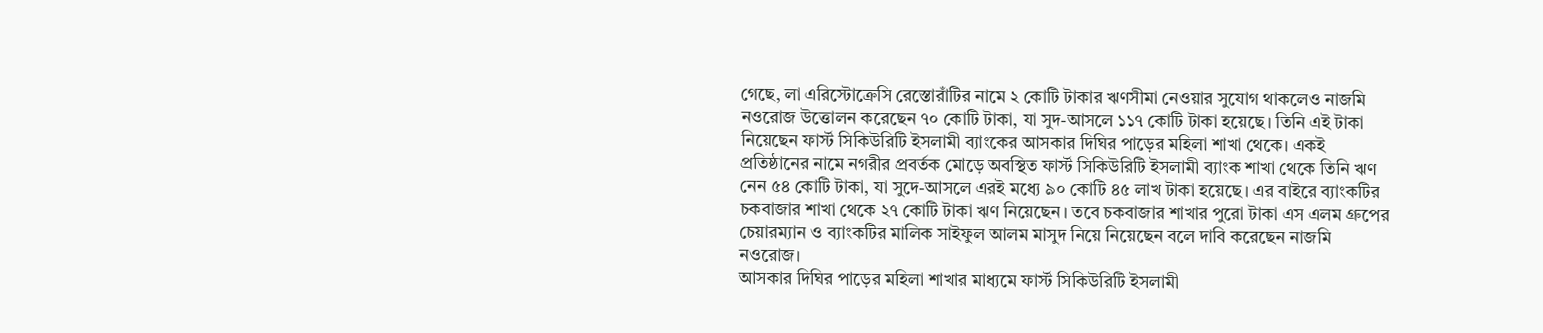গেছে, লা এরিস্টোক্রেসি রেস্তোরাঁটির নামে ২ কোটি টাকার ঋণসীমা নেওয়ার সুযোগ থাকলেও নাজমি নওরোজ উত্তোলন করেছেন ৭০ কোটি টাকা, যা সুদ-আসলে ১১৭ কোটি টাকা হয়েছে। তিনি এই টাকা নিয়েছেন ফার্স্ট সিকিউরিটি ইসলামী ব্যাংকের আসকার দিঘির পাড়ের মহিলা শাখা থেকে। একই প্রতিষ্ঠানের নামে নগরীর প্রবর্তক মোড়ে অবস্থিত ফার্স্ট সিকিউরিটি ইসলামী ব্যাংক শাখা থেকে তিনি ঋণ নেন ৫৪ কোটি টাকা, যা সুদে-আসলে এরই মধ্যে ৯০ কোটি ৪৫ লাখ টাকা হয়েছে। এর বাইরে ব্যাংকটির চকবাজার শাখা থেকে ২৭ কোটি টাকা ঋণ নিয়েছেন। তবে চকবাজার শাখার পুরো টাকা এস এলম গ্রুপের চেয়ারম্যান ও ব্যাংকটির মালিক সাইফুল আলম মাসুদ নিয়ে নিয়েছেন বলে দাবি করেছেন নাজমি নওরোজ।
আসকার দিঘির পাড়ের মহিলা শাখার মাধ্যমে ফার্স্ট সিকিউরিটি ইসলামী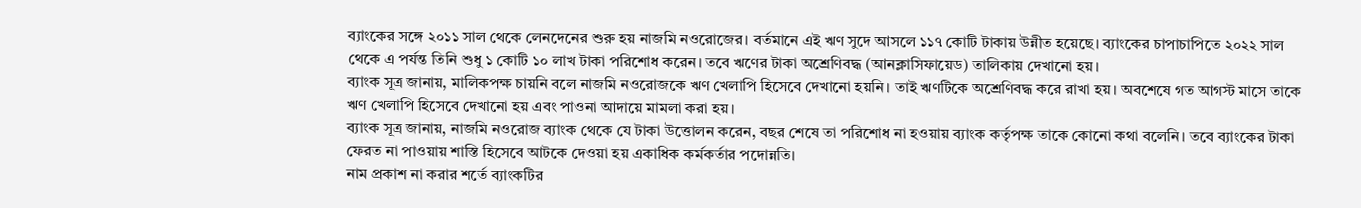ব্যাংকের সঙ্গে ২০১১ সাল থেকে লেনদেনের শুরু হয় নাজমি নওরোজের। বর্তমানে এই ঋণ সুদে আসলে ১১৭ কোটি টাকায় উন্নীত হয়েছে। ব্যাংকের চাপাচাপিতে ২০২২ সাল থেকে এ পর্যন্ত তিনি শুধু ১ কোটি ১০ লাখ টাকা পরিশোধ করেন। তবে ঋণের টাকা অশ্রেণিবদ্ধ (আনক্লাসিফায়েড) তালিকায় দেখানো হয়।
ব্যাংক সূত্র জানায়, মালিকপক্ষ চায়নি বলে নাজমি নওরোজকে ঋণ খেলাপি হিসেবে দেখানো হয়নি। তাই ঋণটিকে অশ্রেণিবদ্ধ করে রাখা হয়। অবশেষে গত আগস্ট মাসে তাকে ঋণ খেলাপি হিসেবে দেখানো হয় এবং পাওনা আদায়ে মামলা করা হয়।
ব্যাংক সূত্র জানায়, নাজমি নওরোজ ব্যাংক থেকে যে টাকা উত্তোলন করেন, বছর শেষে তা পরিশোধ না হওয়ায় ব্যাংক কর্তৃপক্ষ তাকে কোনো কথা বলেনি। তবে ব্যাংকের টাকা ফেরত না পাওয়ায় শাস্তি হিসেবে আটকে দেওয়া হয় একাধিক কর্মকর্তার পদোন্নতি।
নাম প্রকাশ না করার শর্তে ব্যাংকটির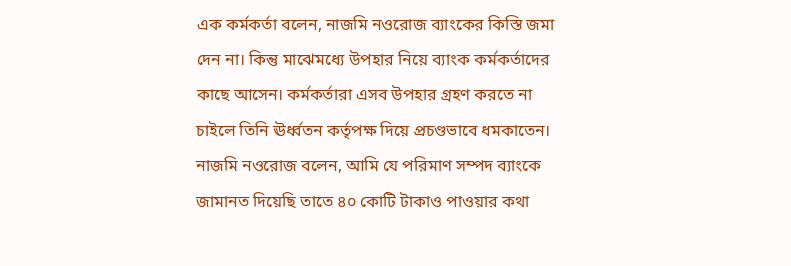এক কর্মকর্তা বলেন, নাজমি নওরোজ ব্যাংকের কিস্তি জমা দেন না। কিন্তু মাঝেমধ্যে উপহার নিয়ে ব্যাংক কর্মকর্তাদের কাছে আসেন। কর্মকর্তারা এসব উপহার গ্রহণ করতে না চাইলে তিনি ঊর্ধ্বতন কর্তৃপক্ষ দিয়ে প্রচণ্ডভাবে ধমকাতেন।
নাজমি নওরোজ বলেন, আমি যে পরিমাণ সম্পদ ব্যাংকে জামানত দিয়েছি তাতে ৪০ কোটি টাকাও পাওয়ার কথা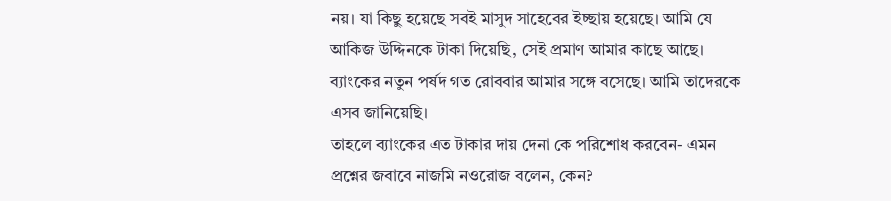নয়। যা কিছু হয়েছে সবই মাসুদ সাহেবের ইচ্ছায় হয়েছে। আমি যে আকিজ উদ্দিনকে টাকা দিয়েছি, সেই প্রমাণ আমার কাছে আছে। ব্যাংকের নতুন পর্ষদ গত রোববার আমার সঙ্গে বসেছে। আমি তাদেরকে এসব জানিয়েছি।
তাহলে ব্যাংকের এত টাকার দায় দেনা কে পরিশোধ করবেন- এমন প্রশ্নের জবাবে নাজমি নওরোজ বলেন, কেন?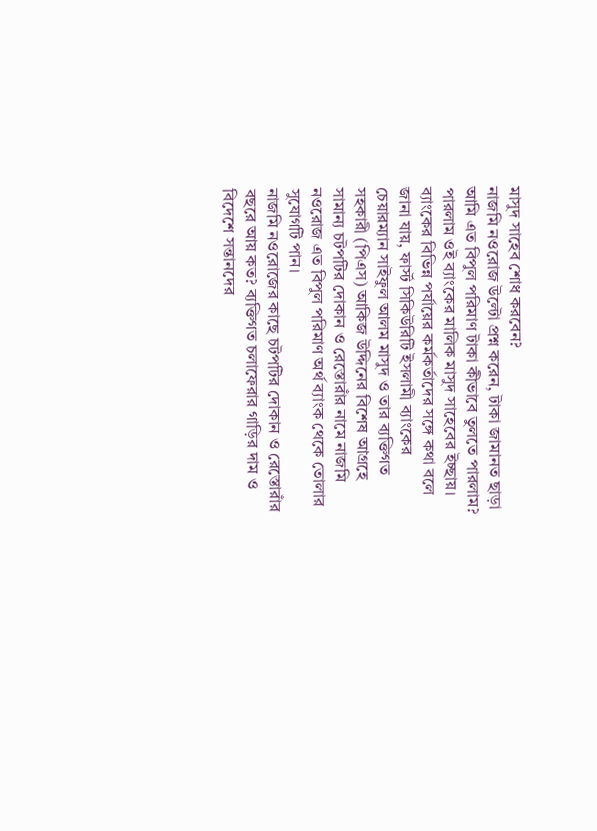মাসুদ সাহেব শোধ করবেন?
নাজমি নওরোজ উল্টো প্রশ্ন করেন, টাকা জামানত ছাড়া আমি এত বিপুল পরিমাণ টাকা কীভাবে তুলতে পারলাম? পারলাম ওই ব্যাংকের মালিক মাসুদ সাহেবের ইচ্ছায়।
ব্যাংকের বিভিন্ন পর্যায়ের কর্মকর্তাদের সঙ্গে কথা বলে জানা যায়, ফার্স্ট সিকিউরিটি ইসলামী ব্যাংকের চেয়ারম্যান সাইফুল আলম মাসুদ ও তার ব্যক্তিগত সহকারী (পিএস) আকিজ উদ্দিনের বিশেষ আগ্রহে সামান্য চটপটির দোকান ও রেস্তোরাঁর নামে নাজমি নওরোজ এত বিপুল পরিমাণ অর্থ ব্যাংক থেকে তোলার সুযোগটি পান।
নাজমি নওরোজের কাছে চটপটির দোকান ও রেস্তোরাঁর বছরে আয় কত? ব্যক্তিগত চলাফেরার গাড়ির দাম ও বিদেশে সন্তানদের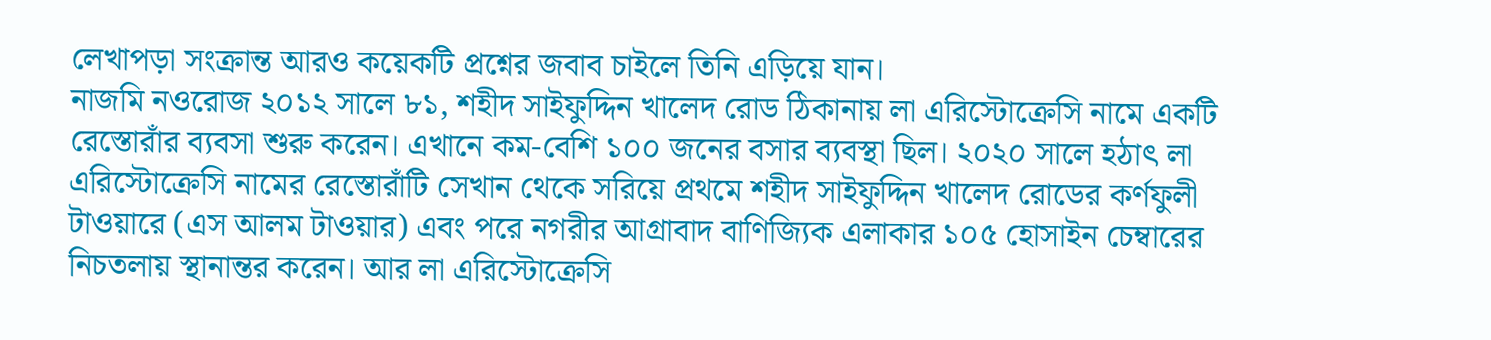লেখাপড়া সংক্রান্ত আরও কয়েকটি প্রশ্নের জবাব চাইলে তিনি এড়িয়ে যান।
নাজমি নওরোজ ২০১২ সালে ৮১, শহীদ সাইফুদ্দিন খালেদ রোড ঠিকানায় লা এরিস্টোক্রেসি নামে একটি রেস্তোরাঁর ব্যবসা শুরু করেন। এখানে কম-বেশি ১০০ জনের বসার ব্যবস্থা ছিল। ২০২০ সালে হঠাৎ লা এরিস্টোক্রেসি নামের রেস্তোরাঁটি সেখান থেকে সরিয়ে প্রথমে শহীদ সাইফুদ্দিন খালেদ রোডের কর্ণফুলী টাওয়ারে (এস আলম টাওয়ার) এবং পরে নগরীর আগ্রাবাদ বাণিজ্যিক এলাকার ১০৫ হোসাইন চেম্বারের নিচতলায় স্থানান্তর করেন। আর লা এরিস্টোক্রেসি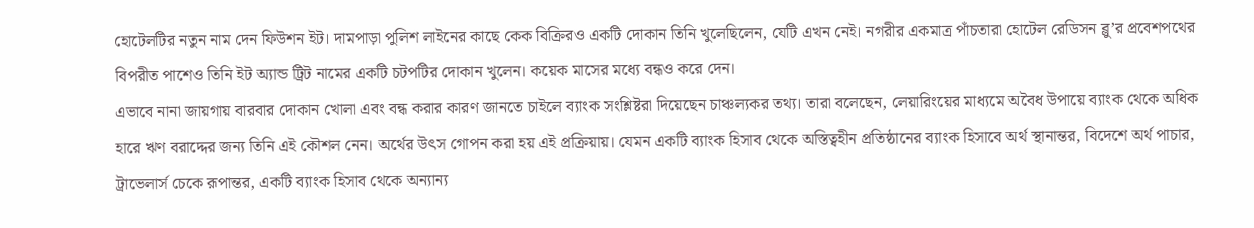হোটেলটির নতুন নাম দেন ফিউশন ইট। দামপাড়া পুলিশ লাইনের কাছে কেক বিক্রিরও একটি দোকান তিনি খুলেছিলেন, যেটি এখন নেই। নগরীর একমাত্র পাঁচতারা হোটেল রেডিসন ব্লু’র প্রবেশপথের বিপরীত পাশেও তিনি ইট অ্যান্ড ট্রিট নামের একটি চটপটির দোকান খুলেন। কয়েক মাসের মধ্যে বন্ধও করে দেন।
এভাবে নানা জায়গায় বারবার দোকান খোলা এবং বন্ধ করার কারণ জানতে চাইলে ব্যাংক সংশ্লিষ্টরা দিয়েছেন চাঞ্চল্যকর তথ্য। তারা বলেছেন, লেয়ারিংয়ের মাধ্যমে অবৈধ উপায়ে ব্যাংক থেকে অধিক হারে ঋণ বরাদ্দের জন্য তিনি এই কৌশল নেন। অর্থের উৎস গোপন করা হয় এই প্রক্রিয়ায়। যেমন একটি ব্যাংক হিসাব থেকে অস্তিত্বহীন প্রতিষ্ঠানের ব্যাংক হিসাবে অর্থ স্থানান্তর, বিদেশে অর্থ পাচার, ট্রাভেলার্স চেকে রূপান্তর, একটি ব্যাংক হিসাব থেকে অন্যান্য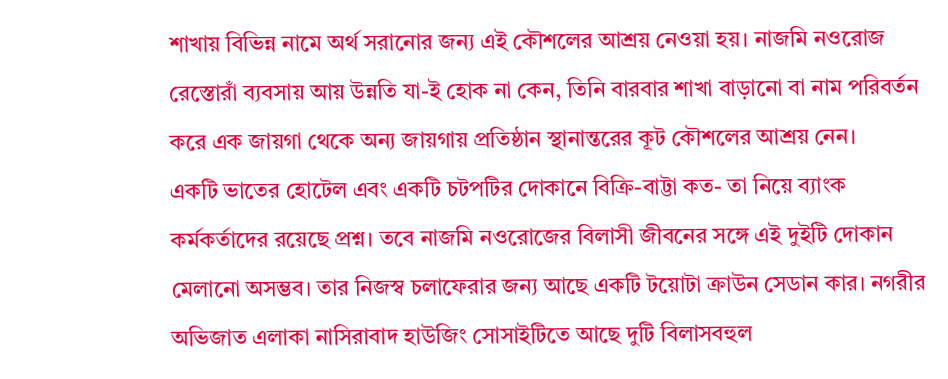শাখায় বিভিন্ন নামে অর্থ সরানোর জন্য এই কৌশলের আশ্রয় নেওয়া হয়। নাজমি নওরোজ রেস্তোরাঁ ব্যবসায় আয় উন্নতি যা-ই হোক না কেন, তিনি বারবার শাখা বাড়ানো বা নাম পরিবর্তন করে এক জায়গা থেকে অন্য জায়গায় প্রতিষ্ঠান স্থানান্তরের কূট কৌশলের আশ্রয় নেন।
একটি ভাতের হোটেল এবং একটি চটপটির দোকানে বিক্রি-বাট্টা কত- তা নিয়ে ব্যাংক কর্মকর্তাদের রয়েছে প্রশ্ন। তবে নাজমি নওরোজের বিলাসী জীবনের সঙ্গে এই দুইটি দোকান মেলানো অসম্ভব। তার নিজস্ব চলাফেরার জন্য আছে একটি টয়োটা ক্রাউন সেডান কার। নগরীর অভিজাত এলাকা নাসিরাবাদ হাউজিং সোসাইটিতে আছে দুটি বিলাসবহুল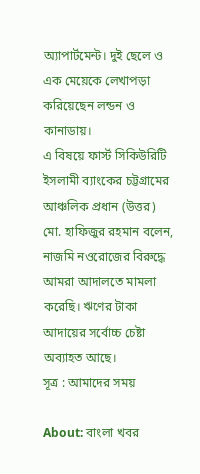অ্যাপার্টমেন্ট। দুই ছেলে ও এক মেয়েকে লেখাপড়া করিয়েছেন লন্ডন ও কানাডায়।
এ বিষয়ে ফার্স্ট সিকিউরিটি ইসলামী ব্যাংকের চট্টগ্রামের আঞ্চলিক প্রধান (উত্তর) মো. হাফিজুর রহমান বলেন, নাজমি নওরোজের বিরুদ্ধে আমরা আদালতে মামলা করেছি। ঋণের টাকা আদায়ের সর্বোচ্চ চেষ্টা অব্যাহত আছে।
সূত্র : আমাদের সময়

About: বাংলা খবর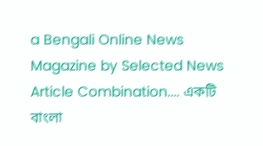a Bengali Online News Magazine by Selected News Article Combination.... একটি বাংলা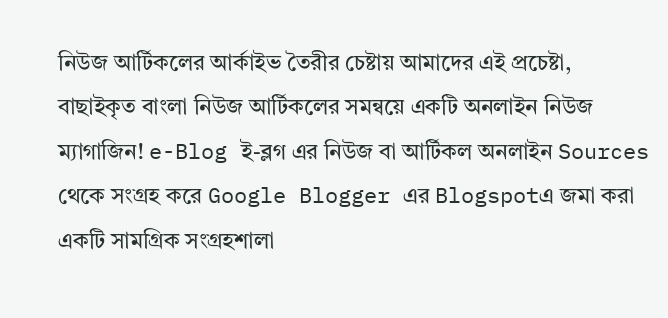নিউজ আর্টিকলের আর্কাইভ তৈরীর চেষ্টায় আমাদের এই প্রচেষ্টা, বাছাইকৃত বাংলা নিউজ আর্টিকলের সমন্বয়ে একটি অনলাইন নিউজ ম্যাগাজিন! e-Blog ই-ব্লগ এর নিউজ বা আর্টিকল অনলাইন Sources থেকে সংগ্রহ করে Google Blogger এর Blogspotএ জমা করা একটি সামগ্রিক সংগ্রহশালা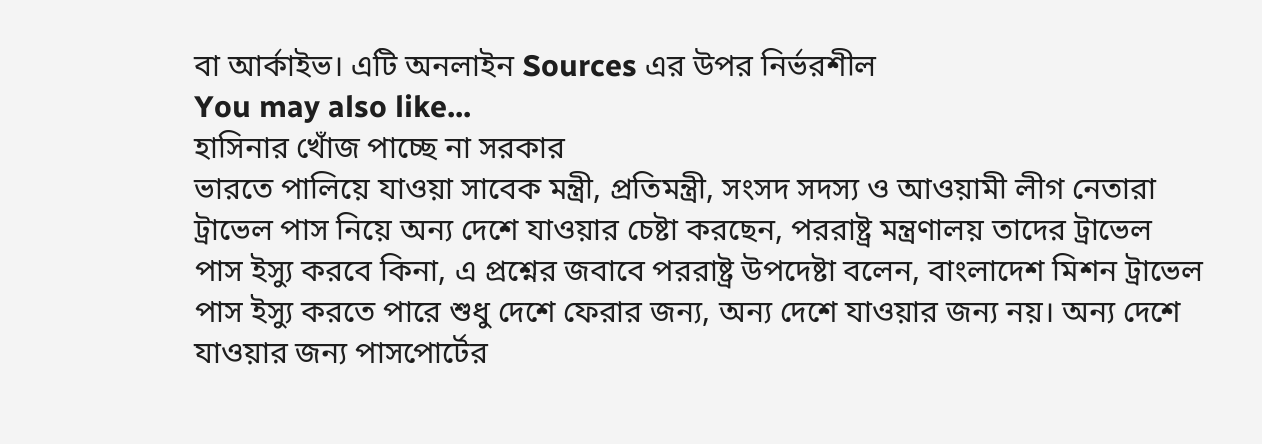বা আর্কাইভ। এটি অনলাইন Sources এর উপর নির্ভরশীল
You may also like...
হাসিনার খোঁজ পাচ্ছে না সরকার
ভারতে পালিয়ে যাওয়া সাবেক মন্ত্রী, প্রতিমন্ত্রী, সংসদ সদস্য ও আওয়ামী লীগ নেতারা ট্রাভেল পাস নিয়ে অন্য দেশে যাওয়ার চেষ্টা করছেন, পররাষ্ট্র মন্ত্রণালয় তাদের ট্রাভেল পাস ইস্যু করবে কিনা, এ প্রশ্নের জবাবে পররাষ্ট্র উপদেষ্টা বলেন, বাংলাদেশ মিশন ট্রাভেল পাস ইস্যু করতে পারে শুধু দেশে ফেরার জন্য, অন্য দেশে যাওয়ার জন্য নয়। অন্য দেশে যাওয়ার জন্য পাসপোর্টের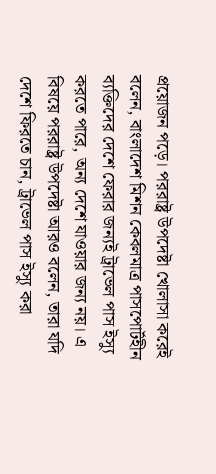প্রয়োজন পড়ে। পররাষ্ট্র উপদেষ্টা খোলাসা করেই বলেন, বাংলাদেশ মিশন কেবলমাত্র পাসপোর্টহীন ব্যক্তিদের দেশে ফেরার জন্যই ট্রাভেল পাস ইস্যু করতে পারে, অন্য দেশে যাওয়ার জন্য নয়। এ বিষয়ে পররাষ্ট্র উপদেষ্টা আরও বলেন, তারা যদি দেশে ফিরতে চান, ট্রাভেল পাস ইস্যু করা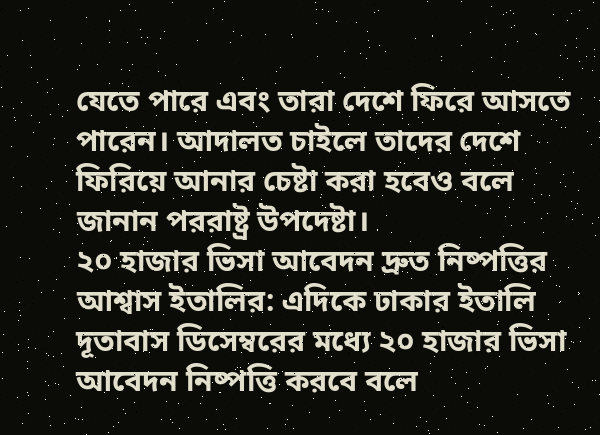যেতে পারে এবং তারা দেশে ফিরে আসতে পারেন। আদালত চাইলে তাদের দেশে ফিরিয়ে আনার চেষ্টা করা হবেও বলে জানান পররাষ্ট্র উপদেষ্টা।
২০ হাজার ভিসা আবেদন দ্রুত নিষ্পত্তির আশ্বাস ইতালির: এদিকে ঢাকার ইতালি দূতাবাস ডিসেম্বরের মধ্যে ২০ হাজার ভিসা আবেদন নিষ্পত্তি করবে বলে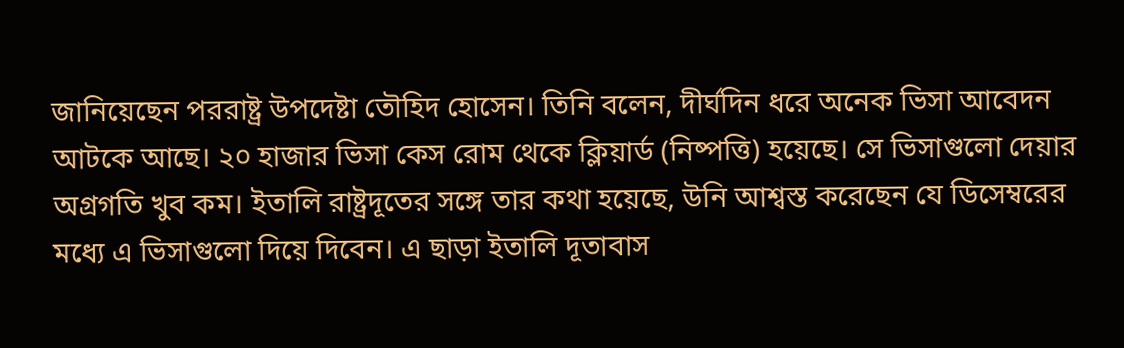জানিয়েছেন পররাষ্ট্র উপদেষ্টা তৌহিদ হোসেন। তিনি বলেন, দীর্ঘদিন ধরে অনেক ভিসা আবেদন আটকে আছে। ২০ হাজার ভিসা কেস রোম থেকে ক্লিয়ার্ড (নিষ্পত্তি) হয়েছে। সে ভিসাগুলো দেয়ার অগ্রগতি খুব কম। ইতালি রাষ্ট্রদূতের সঙ্গে তার কথা হয়েছে, উনি আশ্বস্ত করেছেন যে ডিসেম্বরের মধ্যে এ ভিসাগুলো দিয়ে দিবেন। এ ছাড়া ইতালি দূতাবাস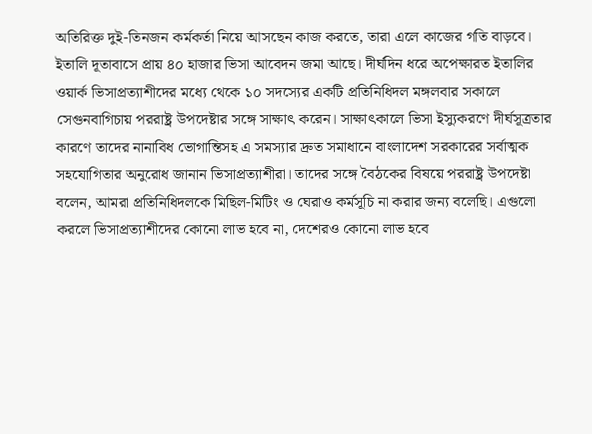অতিরিক্ত দুই-তিনজন কর্মকর্তা নিয়ে আসছেন কাজ করতে, তারা এলে কাজের গতি বাড়বে। ইতালি দূতাবাসে প্রায় ৪০ হাজার ভিসা আবেদন জমা আছে। দীর্ঘদিন ধরে অপেক্ষারত ইতালির ওয়ার্ক ভিসাপ্রত্যাশীদের মধ্যে থেকে ১০ সদস্যের একটি প্রতিনিধিদল মঙ্গলবার সকালে সেগুনবাগিচায় পররাষ্ট্র উপদেষ্টার সঙ্গে সাক্ষাৎ করেন। সাক্ষাৎকালে ভিসা ইস্যুকরণে দীর্ঘসূত্রতার কারণে তাদের নানাবিধ ভোগান্তিসহ এ সমস্যার দ্রুত সমাধানে বাংলাদেশ সরকারের সর্বাত্মক সহযোগিতার অনুরোধ জানান ভিসাপ্রত্যাশীরা। তাদের সঙ্গে বৈঠকের বিষয়ে পররাষ্ট্র উপদেষ্টা বলেন, আমরা প্রতিনিধিদলকে মিছিল-মিটিং ও ঘেরাও কর্মসূচি না করার জন্য বলেছি। এগুলো করলে ভিসাপ্রত্যাশীদের কোনো লাভ হবে না, দেশেরও কোনো লাভ হবে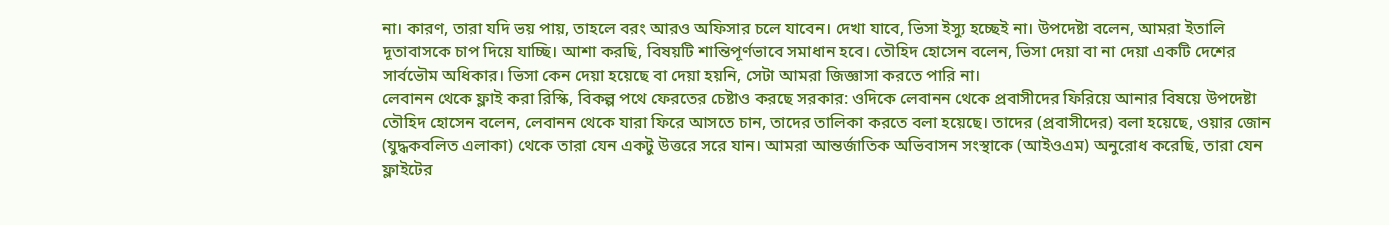না। কারণ, তারা যদি ভয় পায়, তাহলে বরং আরও অফিসার চলে যাবেন। দেখা যাবে, ভিসা ইস্যু হচ্ছেই না। উপদেষ্টা বলেন, আমরা ইতালি দূতাবাসকে চাপ দিয়ে যাচ্ছি। আশা করছি, বিষয়টি শান্তিপূর্ণভাবে সমাধান হবে। তৌহিদ হোসেন বলেন, ভিসা দেয়া বা না দেয়া একটি দেশের সার্বভৌম অধিকার। ভিসা কেন দেয়া হয়েছে বা দেয়া হয়নি, সেটা আমরা জিজ্ঞাসা করতে পারি না।
লেবানন থেকে ফ্লাই করা রিস্কি, বিকল্প পথে ফেরতের চেষ্টাও করছে সরকার: ওদিকে লেবানন থেকে প্রবাসীদের ফিরিয়ে আনার বিষয়ে উপদেষ্টা তৌহিদ হোসেন বলেন, লেবানন থেকে যারা ফিরে আসতে চান, তাদের তালিকা করতে বলা হয়েছে। তাদের (প্রবাসীদের) বলা হয়েছে, ওয়ার জোন (যুদ্ধকবলিত এলাকা) থেকে তারা যেন একটু উত্তরে সরে যান। আমরা আন্তর্জাতিক অভিবাসন সংস্থাকে (আইওএম) অনুরোধ করেছি, তারা যেন ফ্লাইটের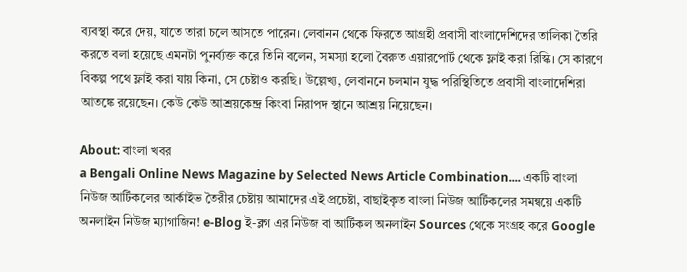ব্যবস্থা করে দেয়, যাতে তারা চলে আসতে পারেন। লেবানন থেকে ফিরতে আগ্রহী প্রবাসী বাংলাদেশিদের তালিকা তৈরি করতে বলা হয়েছে এমনটা পুনর্ব্যক্ত করে তিনি বলেন, সমস্যা হলো বৈরুত এয়ারপোর্ট থেকে ফ্লাই করা রিস্কি। সে কারণে বিকল্প পথে ফ্লাই করা যায় কিনা, সে চেষ্টাও করছি। উল্লেখ্য, লেবাননে চলমান যুদ্ধ পরিস্থিতিতে প্রবাসী বাংলাদেশিরা আতঙ্কে রয়েছেন। কেউ কেউ আশ্রয়কেন্দ্র কিংবা নিরাপদ স্থানে আশ্রয় নিয়েছেন।

About: বাংলা খবর
a Bengali Online News Magazine by Selected News Article Combination.... একটি বাংলা নিউজ আর্টিকলের আর্কাইভ তৈরীর চেষ্টায় আমাদের এই প্রচেষ্টা, বাছাইকৃত বাংলা নিউজ আর্টিকলের সমন্বয়ে একটি অনলাইন নিউজ ম্যাগাজিন! e-Blog ই-ব্লগ এর নিউজ বা আর্টিকল অনলাইন Sources থেকে সংগ্রহ করে Google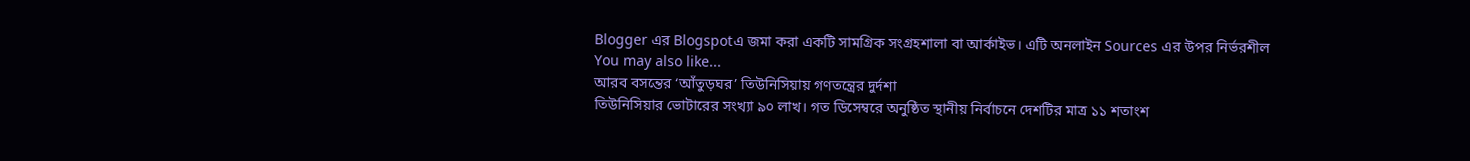Blogger এর Blogspotএ জমা করা একটি সামগ্রিক সংগ্রহশালা বা আর্কাইভ। এটি অনলাইন Sources এর উপর নির্ভরশীল
You may also like...
আরব বসন্তের ‘আঁতুড়ঘর’ তিউনিসিয়ায় গণতন্ত্রের দুর্দশা
তিউনিসিয়ার ভোটারের সংখ্যা ৯০ লাখ। গত ডিসেম্বরে অনুষ্ঠিত স্থানীয় নির্বাচনে দেশটির মাত্র ১১ শতাংশ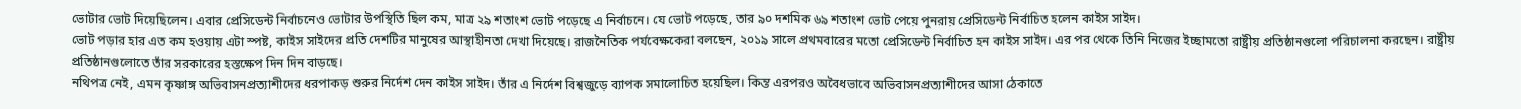ভোটার ভোট দিয়েছিলেন। এবার প্রেসিডেন্ট নির্বাচনেও ভোটার উপস্থিতি ছিল কম, মাত্র ২৯ শতাংশ ভোট পড়েছে এ নির্বাচনে। যে ভোট পড়েছে, তার ৯০ দশমিক ৬৯ শতাংশ ভোট পেয়ে পুনরায় প্রেসিডেন্ট নির্বাচিত হলেন কাইস সাইদ।
ভোট পড়ার হার এত কম হওয়ায় এটা স্পষ্ট, কাইস সাইদের প্রতি দেশটির মানুষের আস্থাহীনতা দেখা দিয়েছে। রাজনৈতিক পর্যবেক্ষকেরা বলছেন, ২০১৯ সালে প্রথমবারের মতো প্রেসিডেন্ট নির্বাচিত হন কাইস সাইদ। এর পর থেকে তিনি নিজের ইচ্ছামতো রাষ্ট্রীয় প্রতিষ্ঠানগুলো পরিচালনা করছেন। রাষ্ট্রীয় প্রতিষ্ঠানগুলোতে তাঁর সরকারের হস্তক্ষেপ দিন দিন বাড়ছে।
নথিপত্র নেই, এমন কৃষ্ণাঙ্গ অভিবাসনপ্রত্যাশীদের ধরপাকড় শুরুর নির্দেশ দেন কাইস সাইদ। তাঁর এ নির্দেশ বিশ্বজুড়ে ব্যাপক সমালোচিত হয়েছিল। কিন্ত এরপরও অবৈধভাবে অভিবাসনপ্রত্যাশীদের আসা ঠেকাতে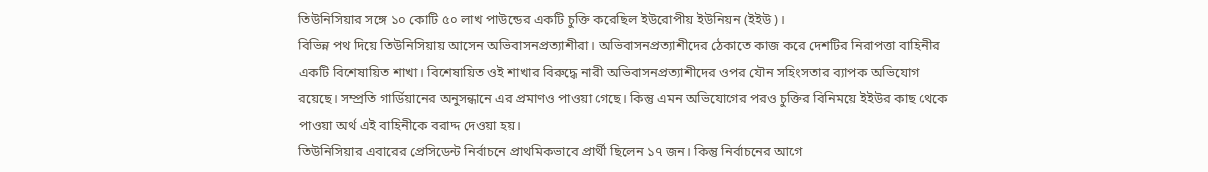তিউনিসিয়ার সঙ্গে ১০ কোটি ৫০ লাখ পাউন্ডের একটি চুক্তি করেছিল ইউরোপীয় ইউনিয়ন (ইইউ)।
বিভিন্ন পথ দিয়ে তিউনিসিয়ায় আসেন অভিবাসনপ্রত্যাশীরা। অভিবাসনপ্রত্যাশীদের ঠেকাতে কাজ করে দেশটির নিরাপত্তা বাহিনীর একটি বিশেষায়িত শাখা। বিশেষায়িত ওই শাখার বিরুদ্ধে নারী অভিবাসনপ্রত্যাশীদের ওপর যৌন সহিংসতার ব্যাপক অভিযোগ রয়েছে। সম্প্রতি গার্ডিয়ানের অনুসন্ধানে এর প্রমাণও পাওয়া গেছে। কিন্তু এমন অভিযোগের পরও চুক্তির বিনিময়ে ইইউর কাছ থেকে পাওয়া অর্থ এই বাহিনীকে বরাদ্দ দেওয়া হয়।
তিউনিসিয়ার এবারের প্রেসিডেন্ট নির্বাচনে প্রাথমিকভাবে প্রার্থী ছিলেন ১৭ জন। কিন্তু নির্বাচনের আগে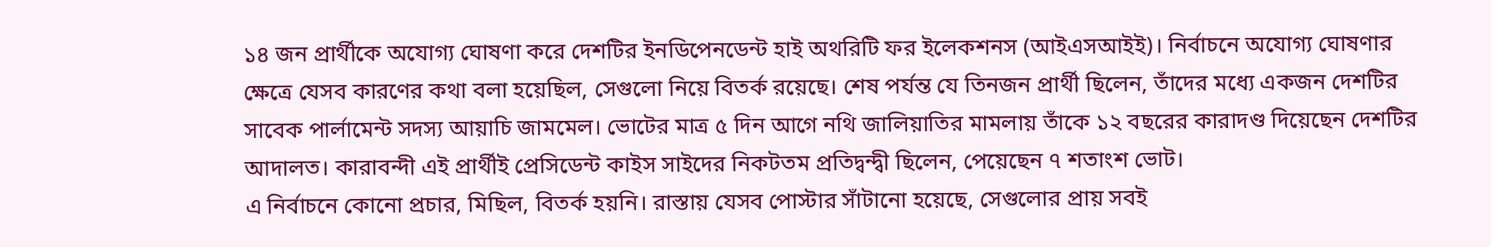১৪ জন প্রার্থীকে অযোগ্য ঘোষণা করে দেশটির ইনডিপেনডেন্ট হাই অথরিটি ফর ইলেকশনস (আইএসআইই)। নির্বাচনে অযোগ্য ঘোষণার ক্ষেত্রে যেসব কারণের কথা বলা হয়েছিল, সেগুলো নিয়ে বিতর্ক রয়েছে। শেষ পর্যন্ত যে তিনজন প্রার্থী ছিলেন, তাঁদের মধ্যে একজন দেশটির সাবেক পার্লামেন্ট সদস্য আয়াচি জামমেল। ভোটের মাত্র ৫ দিন আগে নথি জালিয়াতির মামলায় তাঁকে ১২ বছরের কারাদণ্ড দিয়েছেন দেশটির আদালত। কারাবন্দী এই প্রার্থীই প্রেসিডেন্ট কাইস সাইদের নিকটতম প্রতিদ্বন্দ্বী ছিলেন, পেয়েছেন ৭ শতাংশ ভোট।
এ নির্বাচনে কোনো প্রচার, মিছিল, বিতর্ক হয়নি। রাস্তায় যেসব পোস্টার সাঁটানো হয়েছে, সেগুলোর প্রায় সবই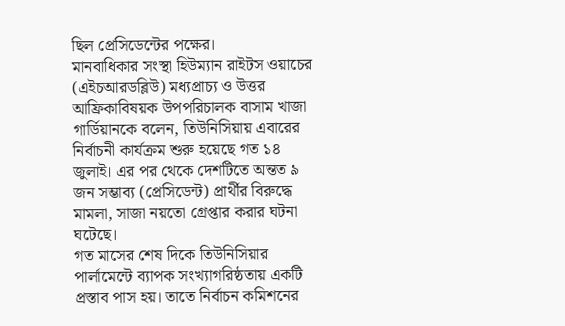ছিল প্রেসিডেন্টের পক্ষের।
মানবাধিকার সংস্থা হিউম্যান রাইটস ওয়াচের (এইচআরডব্লিউ) মধ্যপ্রাচ্য ও উত্তর আফ্রিকাবিষয়ক উপপরিচালক বাসাম খাজা গার্ডিয়ানকে বলেন, তিউনিসিয়ায় এবারের নির্বাচনী কার্যক্রম শুরু হয়েছে গত ১৪ জুলাই। এর পর থেকে দেশটিতে অন্তত ৯ জন সম্ভাব্য (প্রেসিডেন্ট) প্রার্থীর বিরুদ্ধে মামলা, সাজা নয়তো গ্রেপ্তার করার ঘটনা ঘটেছে।
গত মাসের শেষ দিকে তিউনিসিয়ার পার্লামেন্টে ব্যাপক সংখ্যাগরিষ্ঠতায় একটি প্রস্তাব পাস হয়। তাতে নির্বাচন কমিশনের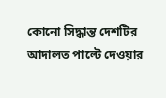কোনো সিদ্ধান্ত দেশটির আদালত পাল্টে দেওয়ার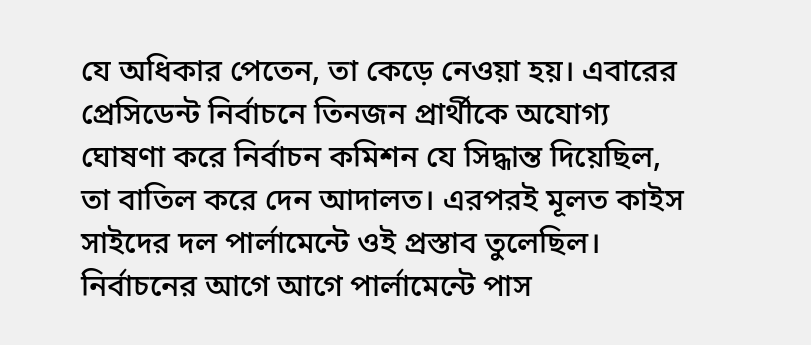যে অধিকার পেতেন, তা কেড়ে নেওয়া হয়। এবারের প্রেসিডেন্ট নির্বাচনে তিনজন প্রার্থীকে অযোগ্য ঘোষণা করে নির্বাচন কমিশন যে সিদ্ধান্ত দিয়েছিল, তা বাতিল করে দেন আদালত। এরপরই মূলত কাইস সাইদের দল পার্লামেন্টে ওই প্রস্তাব তুলেছিল।
নির্বাচনের আগে আগে পার্লামেন্টে পাস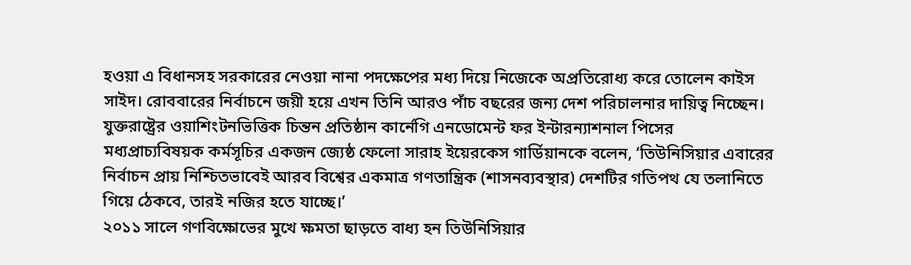হওয়া এ বিধানসহ সরকারের নেওয়া নানা পদক্ষেপের মধ্য দিয়ে নিজেকে অপ্রতিরোধ্য করে তোলেন কাইস সাইদ। রোববারের নির্বাচনে জয়ী হয়ে এখন তিনি আরও পাঁচ বছরের জন্য দেশ পরিচালনার দায়িত্ব নিচ্ছেন।
যুক্তরাষ্ট্রের ওয়াশিংটনভিত্তিক চিন্তন প্রতিষ্ঠান কার্নেগি এনডোমেন্ট ফর ইন্টারন্যাশনাল পিসের মধ্যপ্রাচ্যবিষয়ক কর্মসূচির একজন জ্যেষ্ঠ ফেলো সারাহ ইয়েরকেস গার্ডিয়ানকে বলেন, ‘তিউনিসিয়ার এবারের নির্বাচন প্রায় নিশ্চিতভাবেই আরব বিশ্বের একমাত্র গণতান্ত্রিক (শাসনব্যবস্থার) দেশটির গতিপথ যে তলানিতে গিয়ে ঠেকবে, তারই নজির হতে যাচ্ছে।’
২০১১ সালে গণবিক্ষোভের মুখে ক্ষমতা ছাড়তে বাধ্য হন তিউনিসিয়ার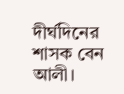দীর্ঘদিনের শাসক বেন আলী।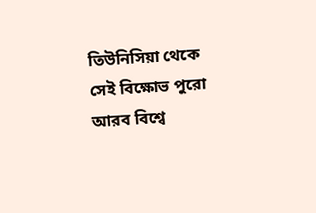তিউনিসিয়া থেকে সেই বিক্ষোভ পুরো আরব বিশ্বে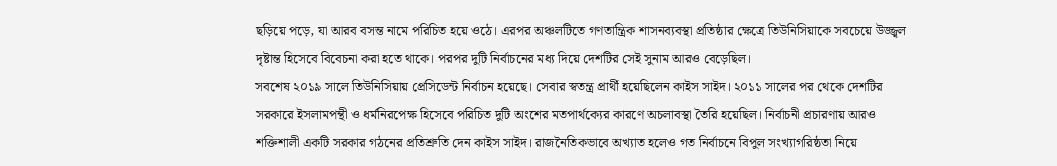ছড়িয়ে পড়ে, যা আরব বসন্ত নামে পরিচিত হয়ে ওঠে। এরপর অঞ্চলটিতে গণতান্ত্রিক শাসনব্যবস্থা প্রতিষ্ঠার ক্ষেত্রে তিউনিসিয়াকে সবচেয়ে উজ্জ্বল দৃষ্টান্ত হিসেবে বিবেচনা করা হতে থাকে। পরপর দুটি নির্বাচনের মধ্য দিয়ে দেশটির সেই সুনাম আরও বেড়েছিল।
সবশেষ ২০১৯ সালে তিউনিসিয়ায় প্রেসিডেন্ট নির্বাচন হয়েছে। সেবার স্বতন্ত্র প্রার্থী হয়েছিলেন কাইস সাইদ। ২০১১ সালের পর থেকে দেশটির সরকারে ইসলামপন্থী ও ধর্মনিরপেক্ষ হিসেবে পরিচিত দুটি অংশের মতপার্থক্যের কারণে অচলাবস্থা তৈরি হয়েছিল। নির্বাচনী প্রচারণায় আরও শক্তিশালী একটি সরকার গঠনের প্রতিশ্রুতি দেন কাইস সাইদ। রাজনৈতিকভাবে অখ্যাত হলেও গত নির্বাচনে বিপুল সংখ্যাগরিষ্ঠতা নিয়ে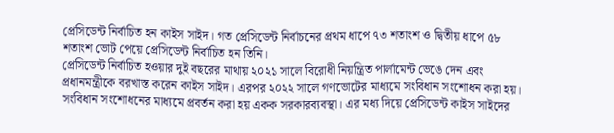প্রেসিডেন্ট নির্বাচিত হন কাইস সাইদ। গত প্রেসিডেন্ট নির্বাচনের প্রথম ধাপে ৭৩ শতাংশ ও দ্বিতীয় ধাপে ৫৮ শতাংশ ভোট পেয়ে প্রেসিডেন্ট নির্বাচিত হন তিনি।
প্রেসিডেন্ট নির্বাচিত হওয়ার দুই বছরের মাথায় ২০২১ সালে বিরোধী নিয়ন্ত্রিত পার্লামেন্ট ভেঙে দেন এবং প্রধানমন্ত্রীকে বরখাস্ত করেন কাইস সাইদ। এরপর ২০২২ সালে গণভোটের মাধ্যমে সংবিধান সংশোধন করা হয়। সংবিধান সংশোধনের মাধ্যমে প্রবর্তন করা হয় একক সরকারব্যবস্থা। এর মধ্য দিয়ে প্রেসিডেন্ট কাইস সাইদের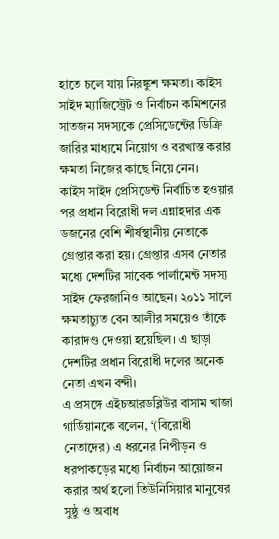হাতে চলে যায় নিরঙ্কুশ ক্ষমতা। কাইস সাইদ ম্যাজিস্ট্রেট ও নির্বাচন কমিশনের সাতজন সদস্যকে প্রেসিডেন্টের ডিক্রি জারির মাধ্যমে নিয়োগ ও বরখাস্ত করার ক্ষমতা নিজের কাছে নিয়ে নেন।
কাইস সাইদ প্রেসিডেন্ট নির্বাচিত হওয়ার পর প্রধান বিরোধী দল এন্নাহদার এক ডজনের বেশি শীর্ষস্থানীয় নেতাকে গ্রেপ্তার করা হয়। গ্রেপ্তার এসব নেতার মধ্যে দেশটির সাবেক পার্লামেন্ট সদস্য সাইদ ফেরজানিও আছেন। ২০১১ সালে ক্ষমতাচ্যুত বেন আলীর সময়েও তাঁকে কারাদণ্ড দেওয়া হয়েছিল। এ ছাড়া দেশটির প্রধান বিরোধী দলের অনেক নেতা এখন বন্দী।
এ প্রসঙ্গে এইচআরডব্লিউর বাসাম খাজা গার্ডিয়ানকে বলেন, ‘(বিরোধী নেতাদের) এ ধরনের নিপীড়ন ও ধরপাকড়ের মধ্যে নির্বাচন আয়োজন করার অর্থ হলো তিউনিসিয়ার মানুষের সুষ্ঠু ও অবাধ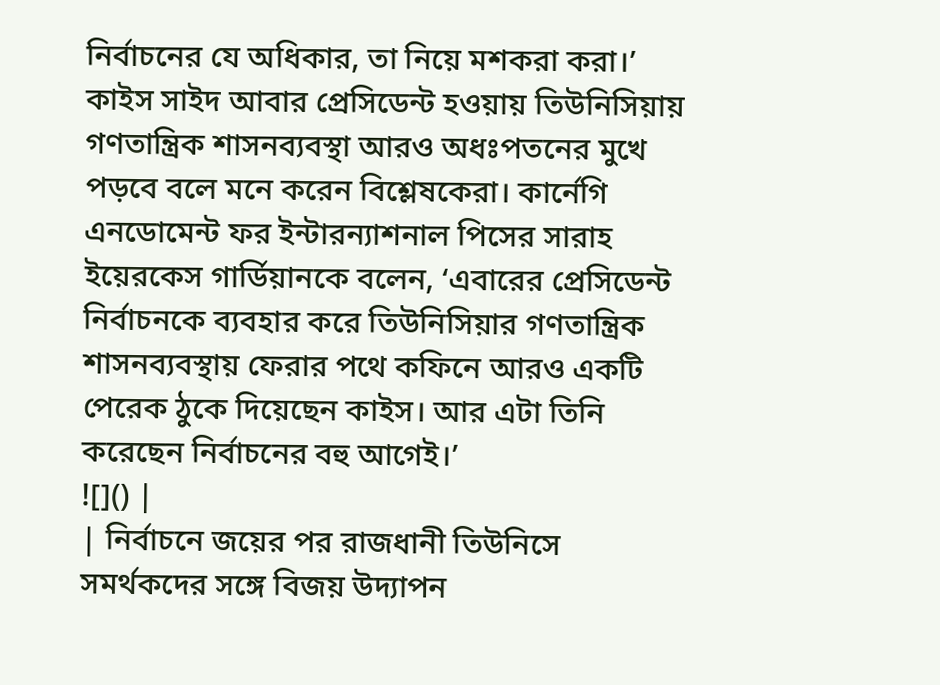নির্বাচনের যে অধিকার, তা নিয়ে মশকরা করা।’
কাইস সাইদ আবার প্রেসিডেন্ট হওয়ায় তিউনিসিয়ায় গণতান্ত্রিক শাসনব্যবস্থা আরও অধঃপতনের মুখে পড়বে বলে মনে করেন বিশ্লেষকেরা। কার্নেগি এনডোমেন্ট ফর ইন্টারন্যাশনাল পিসের সারাহ ইয়েরকেস গার্ডিয়ানকে বলেন, ‘এবারের প্রেসিডেন্ট নির্বাচনকে ব্যবহার করে তিউনিসিয়ার গণতান্ত্রিক শাসনব্যবস্থায় ফেরার পথে কফিনে আরও একটি পেরেক ঠুকে দিয়েছেন কাইস। আর এটা তিনি করেছেন নির্বাচনের বহু আগেই।’
![]() |
| নির্বাচনে জয়ের পর রাজধানী তিউনিসে সমর্থকদের সঙ্গে বিজয় উদ্যাপন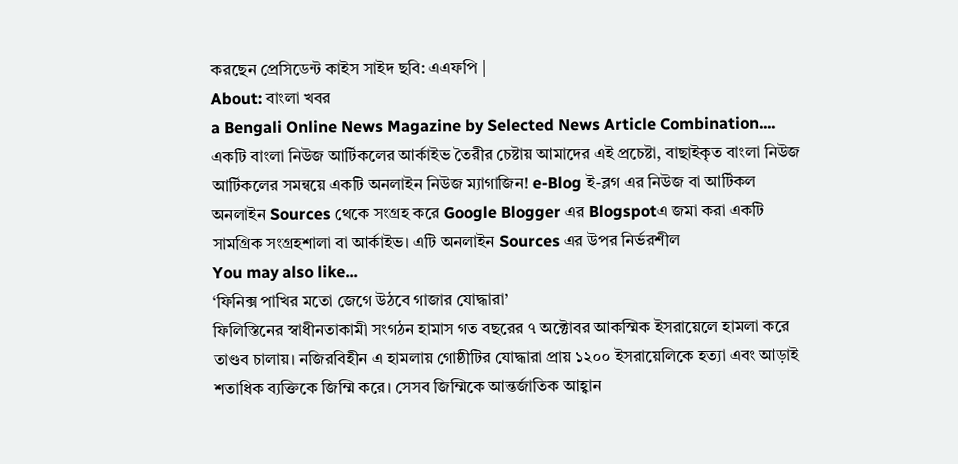করছেন প্রেসিডেন্ট কাইস সাইদ ছবি: এএফপি |
About: বাংলা খবর
a Bengali Online News Magazine by Selected News Article Combination.... একটি বাংলা নিউজ আর্টিকলের আর্কাইভ তৈরীর চেষ্টায় আমাদের এই প্রচেষ্টা, বাছাইকৃত বাংলা নিউজ আর্টিকলের সমন্বয়ে একটি অনলাইন নিউজ ম্যাগাজিন! e-Blog ই-ব্লগ এর নিউজ বা আর্টিকল অনলাইন Sources থেকে সংগ্রহ করে Google Blogger এর Blogspotএ জমা করা একটি সামগ্রিক সংগ্রহশালা বা আর্কাইভ। এটি অনলাইন Sources এর উপর নির্ভরশীল
You may also like...
‘ফিনিক্স পাখির মতো জেগে উঠবে গাজার যোদ্ধারা’
ফিলিস্তিনের স্বাধীনতাকামী সংগঠন হামাস গত বছরের ৭ অক্টোবর আকস্মিক ইসরায়েলে হামলা করে তাণ্ডব চালায়। নজিরবিহীন এ হামলায় গোষ্ঠীটির যোদ্ধারা প্রায় ১২০০ ইসরায়েলিকে হত্যা এবং আড়াই শতাধিক ব্যক্তিকে জিম্মি করে। সেসব জিম্মিকে আন্তর্জাতিক আহ্বান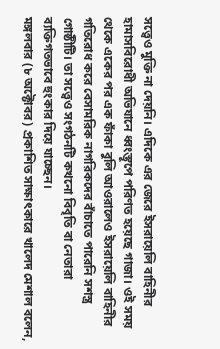সত্ত্বেও মুক্তি না দেয়নি। এদিকে এর জেরে ইসরায়েলি বাহিনীর হামাসবিরোধী অভিযানে ধ্বংস্তূপে পরিণত হয়েছে গাজা। ওই সময় থেকে একের পর এক ফাঁকা বুলি আওরালেও ইসরায়েলি বাহিনীর গতিরোধ করে বেসামরিক নাগরিকদের বাঁচাতে পারেনি সশস্ত্র গোষ্ঠীটি। তা সত্ত্বেও সংগঠনটি কখনো বিবৃতি বা নেতারা ব্যক্তিগতভাবে হুংকার দিয়ে যাচ্ছেন।
মঙ্গলবার (৮ অক্টোবর) প্রকাশিত সাক্ষাৎকারে খালেদ মেশাল বলেন,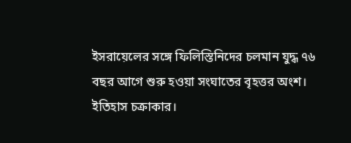ইসরায়েলের সঙ্গে ফিলিস্তিনিদের চলমান যুদ্ধ ৭৬ বছর আগে শুরু হওয়া সংঘাতের বৃহত্তর অংশ। ইতিহাস চক্রাকার।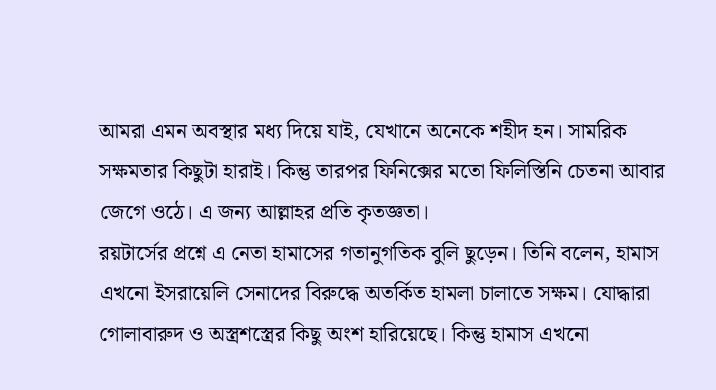আমরা এমন অবস্থার মধ্য দিয়ে যাই, যেখানে অনেকে শহীদ হন। সামরিক সক্ষমতার কিছুটা হারাই। কিন্তু তারপর ফিনিক্সের মতো ফিলিস্তিনি চেতনা আবার জেগে ওঠে। এ জন্য আল্লাহর প্রতি কৃতজ্ঞতা।
রয়টার্সের প্রশ্নে এ নেতা হামাসের গতানুগতিক বুলি ছুড়েন। তিনি বলেন, হামাস এখনো ইসরায়েলি সেনাদের বিরুদ্ধে অতর্কিত হামলা চালাতে সক্ষম। যোদ্ধারা গোলাবারুদ ও অস্ত্রশস্ত্রের কিছু অংশ হারিয়েছে। কিন্তু হামাস এখনো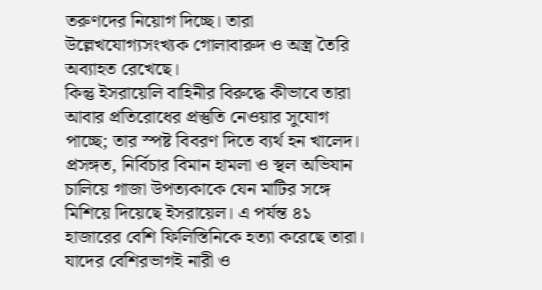তরুণদের নিয়োগ দিচ্ছে। তারা উল্লেখযোগ্যসংখ্যক গোলাবারুদ ও অস্ত্র তৈরি অব্যাহত রেখেছে।
কিন্তু ইসরায়েলি বাহিনীর বিরুদ্ধে কীভাবে তারা আবার প্রতিরোধের প্রস্তুতি নেওয়ার সুযোগ পাচ্ছে; তার স্পষ্ট বিবরণ দিতে ব্যর্থ হন খালেদ।
প্রসঙ্গত, নির্বিচার বিমান হামলা ও স্থল অভিযান চালিয়ে গাজা উপত্যকাকে যেন মাটির সঙ্গে মিশিয়ে দিয়েছে ইসরায়েল। এ পর্যন্ত ৪১ হাজারের বেশি ফিলিস্তিনিকে হত্যা করেছে তারা। যাদের বেশিরভাগই নারী ও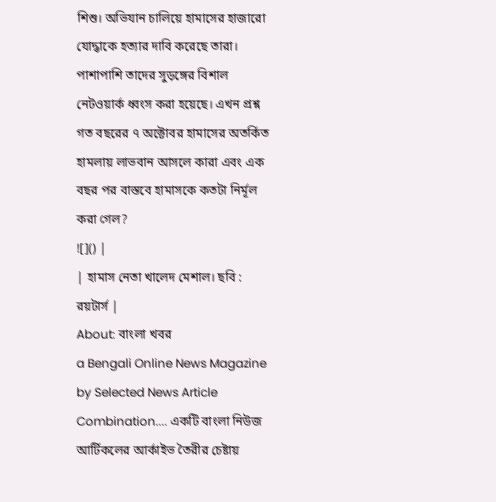শিশু। অভিযান চালিয়ে হামাসের হাজারো যোদ্ধাকে হত্যার দাবি করেছে তারা। পাশাপাশি তাদের সুড়ঙ্গের বিশাল নেটওয়ার্ক ধ্বংস করা হয়েছে। এখন প্রশ্ন গত বছরের ৭ অক্টোবর হামাসের অতর্কিত হামলায় লাভবান আসলে কারা এবং এক বছর পর বাস্তবে হামাসকে কতটা নির্মূল করা গেল?
![]() |
| হামাস নেতা খালেদ মেশাল। ছবি : রয়টার্স |
About: বাংলা খবর
a Bengali Online News Magazine by Selected News Article Combination.... একটি বাংলা নিউজ আর্টিকলের আর্কাইভ তৈরীর চেষ্টায়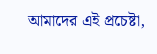আমাদের এই প্রচেষ্টা,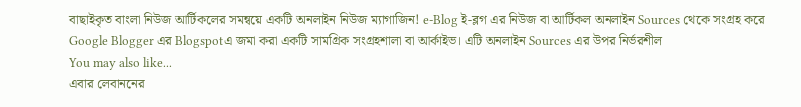বাছাইকৃত বাংলা নিউজ আর্টিকলের সমন্বয়ে একটি অনলাইন নিউজ ম্যাগাজিন! e-Blog ই-ব্লগ এর নিউজ বা আর্টিকল অনলাইন Sources থেকে সংগ্রহ করে Google Blogger এর Blogspotএ জমা করা একটি সামগ্রিক সংগ্রহশালা বা আর্কাইভ। এটি অনলাইন Sources এর উপর নির্ভরশীল
You may also like...
এবার লেবাননের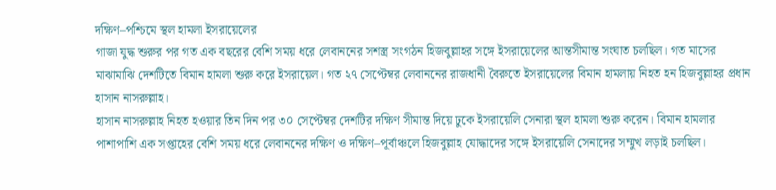দক্ষিণ–পশ্চিমে স্থল হামলা ইসরায়েলের
গাজা যুদ্ধ শুরুর পর গত এক বছরের বেশি সময় ধরে লেবাননের সশস্ত্র সংগঠন হিজবুল্লাহর সঙ্গে ইসরায়েলের আন্তসীমান্ত সংঘাত চলছিল। গত মাসের মাঝামাঝি দেশটিতে বিমান হামলা শুরু করে ইসরায়েল। গত ২৭ সেপ্টেম্বর লেবাননের রাজধানী বৈরুতে ইসরায়েলের বিমান হামলায় নিহত হন হিজবুল্লাহর প্রধান হাসান নাসরুল্লাহ।
হাসান নাসরুল্লাহ নিহত হওয়ার তিন দিন পর ৩০ সেপ্টেম্বর দেশটির দক্ষিণ সীমান্ত দিয়ে ঢুকে ইসরায়েলি সেনারা স্থল হামলা শুরু করেন। বিমান হামলার পাশাপাশি এক সপ্তাহের বেশি সময় ধরে লেবাননের দক্ষিণ ও দক্ষিণ–পূর্বাঞ্চলে হিজবুল্লাহ যোদ্ধাদের সঙ্গে ইসরায়েলি সেনাদের সম্মুখ লড়াই চলছিল।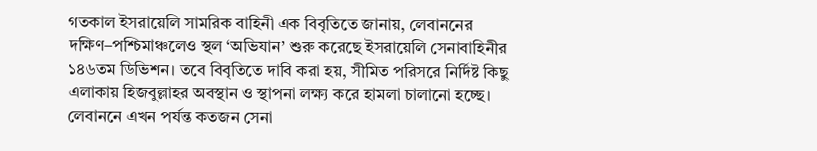গতকাল ইসরায়েলি সামরিক বাহিনী এক বিবৃতিতে জানায়, লেবাননের দক্ষিণ–পশ্চিমাঞ্চলেও স্থল ‘অভিযান’ শুরু করেছে ইসরায়েলি সেনাবাহিনীর ১৪৬তম ডিভিশন। তবে বিবৃতিতে দাবি করা হয়, সীমিত পরিসরে নির্দিষ্ট কিছু এলাকায় হিজবুল্লাহর অবস্থান ও স্থাপনা লক্ষ্য করে হামলা চালানো হচ্ছে।
লেবাননে এখন পর্যন্ত কতজন সেনা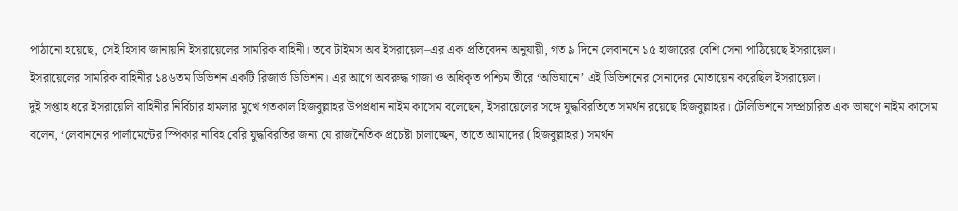পাঠানো হয়েছে, সেই হিসাব জানায়নি ইসরায়েলের সামরিক বাহিনী। তবে টাইমস অব ইসরায়েল–এর এক প্রতিবেদন অনুযায়ী, গত ৯ দিনে লেবাননে ১৫ হাজারের বেশি সেনা পাঠিয়েছে ইসরায়েল।
ইসরায়েলের সামরিক বাহিনীর ১৪৬তম ডিভিশন একটি রিজার্ভ ডিভিশন। এর আগে অবরুদ্ধ গাজা ও অধিকৃত পশ্চিম তীরে ‘অভিযানে’ এই ডিভিশনের সেনাদের মোতায়েন করেছিল ইসরায়েল।
দুই সপ্তাহ ধরে ইসরায়েলি বাহিনীর নির্বিচার হামলার মুখে গতকাল হিজবুল্লাহর উপপ্রধান নাইম কাসেম বলেছেন, ইসরায়েলের সঙ্গে যুদ্ধবিরতিতে সমর্থন রয়েছে হিজবুল্লাহর। টেলিভিশনে সম্প্রচারিত এক ভাষণে নাইম কাসেম বলেন, ‘লেবাননের পার্লামেন্টের স্পিকার নাবিহ বেরি যুদ্ধবিরতির জন্য যে রাজনৈতিক প্রচেষ্টা চালাচ্ছেন, তাতে আমাদের (হিজবুল্লাহর) সমর্থন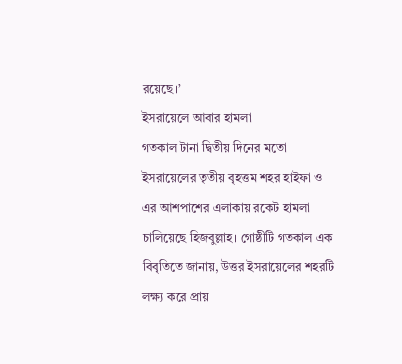রয়েছে।’
ইসরায়েলে আবার হামলা
গতকাল টানা দ্বিতীয় দিনের মতো ইসরায়েলের তৃতীয় বৃহত্তম শহর হাইফা ও এর আশপাশের এলাকায় রকেট হামলা চালিয়েছে হিজবুল্লাহ। গোষ্ঠীটি গতকাল এক বিবৃতিতে জানায়, উত্তর ইসরায়েলের শহরটি লক্ষ্য করে প্রায়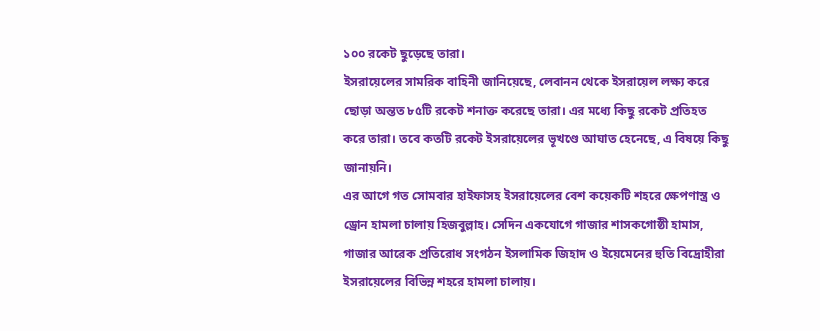১০০ রকেট ছুড়েছে তারা।
ইসরায়েলের সামরিক বাহিনী জানিয়েছে, লেবানন থেকে ইসরায়েল লক্ষ্য করে ছোড়া অন্তত ৮৫টি রকেট শনাক্ত করেছে তারা। এর মধ্যে কিছু রকেট প্রতিহত করে তারা। তবে কতটি রকেট ইসরায়েলের ভূখণ্ডে আঘাত হেনেছে, এ বিষয়ে কিছু জানায়নি।
এর আগে গত সোমবার হাইফাসহ ইসরায়েলের বেশ কয়েকটি শহরে ক্ষেপণাস্ত্র ও ড্রোন হামলা চালায় হিজবুল্লাহ। সেদিন একযোগে গাজার শাসকগোষ্ঠী হামাস, গাজার আরেক প্রতিরোধ সংগঠন ইসলামিক জিহাদ ও ইয়েমেনের হুতি বিদ্রোহীরা ইসরায়েলের বিভিন্ন শহরে হামলা চালায়।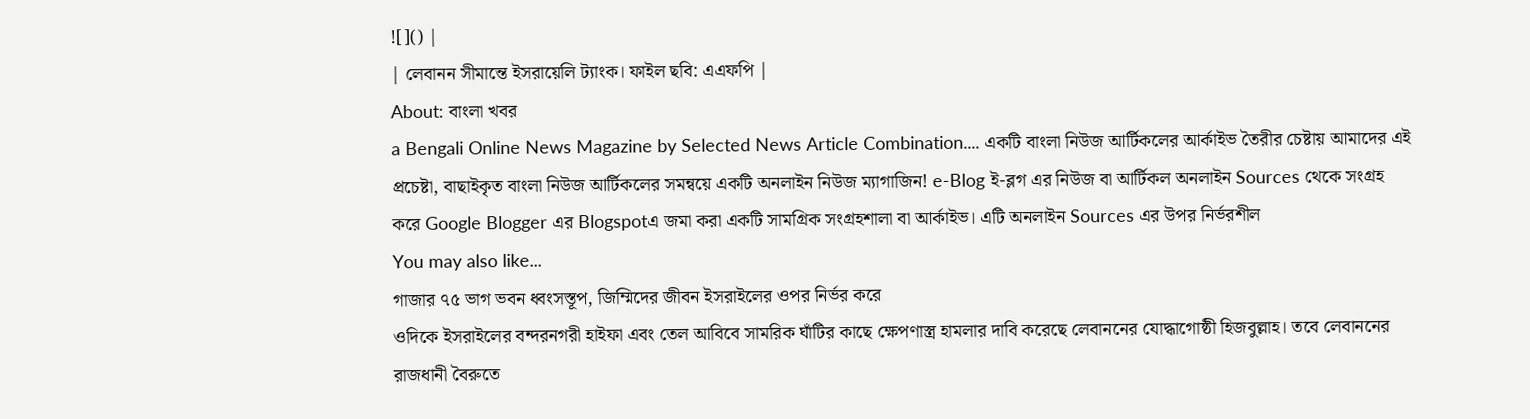![]() |
| লেবানন সীমান্তে ইসরায়েলি ট্যাংক। ফাইল ছবি: এএফপি |
About: বাংলা খবর
a Bengali Online News Magazine by Selected News Article Combination.... একটি বাংলা নিউজ আর্টিকলের আর্কাইভ তৈরীর চেষ্টায় আমাদের এই প্রচেষ্টা, বাছাইকৃত বাংলা নিউজ আর্টিকলের সমন্বয়ে একটি অনলাইন নিউজ ম্যাগাজিন! e-Blog ই-ব্লগ এর নিউজ বা আর্টিকল অনলাইন Sources থেকে সংগ্রহ করে Google Blogger এর Blogspotএ জমা করা একটি সামগ্রিক সংগ্রহশালা বা আর্কাইভ। এটি অনলাইন Sources এর উপর নির্ভরশীল
You may also like...
গাজার ৭৫ ভাগ ভবন ধ্বংসস্তূপ, জিম্মিদের জীবন ইসরাইলের ওপর নির্ভর করে
ওদিকে ইসরাইলের বন্দরনগরী হাইফা এবং তেল আবিবে সামরিক ঘাঁটির কাছে ক্ষেপণাস্ত্র হামলার দাবি করেছে লেবাননের যোদ্ধাগোষ্ঠী হিজবুল্লাহ। তবে লেবাননের রাজধানী বৈরুতে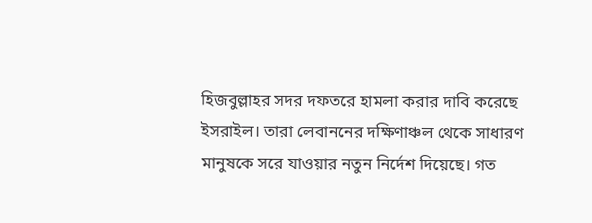হিজবুল্লাহর সদর দফতরে হামলা করার দাবি করেছে ইসরাইল। তারা লেবাননের দক্ষিণাঞ্চল থেকে সাধারণ মানুষকে সরে যাওয়ার নতুন নির্দেশ দিয়েছে। গত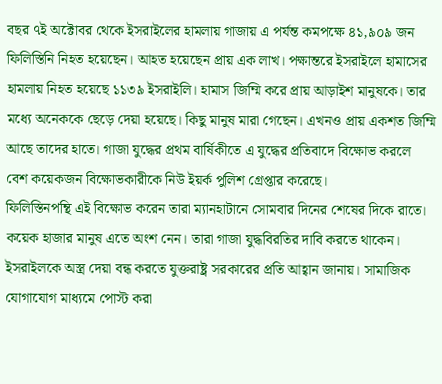বছর ৭ই অক্টোবর থেকে ইসরাইলের হামলায় গাজায় এ পর্যন্ত কমপক্ষে ৪১,৯০৯ জন ফিলিস্তিনি নিহত হয়েছেন। আহত হয়েছেন প্রায় এক লাখ। পক্ষান্তরে ইসরাইলে হামাসের হামলায় নিহত হয়েছে ১১৩৯ ইসরাইলি। হামাস জিম্মি করে প্রায় আড়াইশ মানুষকে। তার মধ্যে অনেককে ছেড়ে দেয়া হয়েছে। কিছু মানুষ মারা গেছেন। এখনও প্রায় একশত জিম্মি আছে তাদের হাতে। গাজা যুদ্ধের প্রথম বার্ষিকীতে এ যুদ্ধের প্রতিবাদে বিক্ষোভ করলে বেশ কয়েকজন বিক্ষোভকারীকে নিউ ইয়র্ক পুলিশ গ্রেপ্তার করেছে।
ফিলিস্তিনপন্থি এই বিক্ষোভ করেন তারা ম্যানহাটানে সোমবার দিনের শেষের দিকে রাতে। কয়েক হাজার মানুষ এতে অংশ নেন। তারা গাজা যুদ্ধবিরতির দাবি করতে থাকেন। ইসরাইলকে অস্ত্র দেয়া বন্ধ করতে যুক্তরাষ্ট্র সরকারের প্রতি আহ্বান জানায়। সামাজিক যোগাযোগ মাধ্যমে পোস্ট করা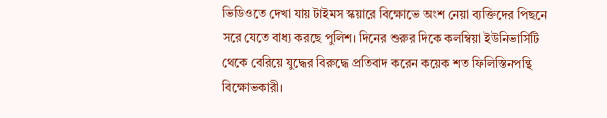ভিডিওতে দেখা যায় টাইমস স্কয়ারে বিক্ষোভে অংশ নেয়া ব্যক্তিদের পিছনে সরে যেতে বাধ্য করছে পুলিশ। দিনের শুরুর দিকে কলম্বিয়া ইউনিভার্সিটি থেকে বেরিয়ে যুদ্ধের বিরুদ্ধে প্রতিবাদ করেন কয়েক শত ফিলিস্তিনপন্থি বিক্ষোভকারী।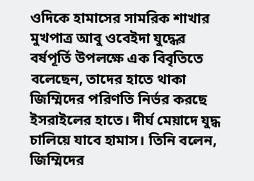ওদিকে হামাসের সামরিক শাখার মুখপাত্র আবু ওবেইদা যুদ্ধের বর্ষপূর্তি উপলক্ষে এক বিবৃতিতে বলেছেন, তাদের হাতে থাকা জিম্মিদের পরিণতি নির্ভর করছে ইসরাইলের হাতে। দীর্ঘ মেয়াদে যুদ্ধ চালিয়ে যাবে হামাস। তিনি বলেন, জিম্মিদের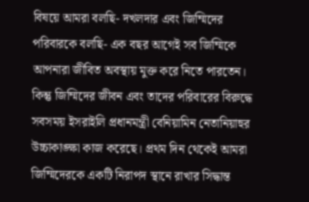বিষয়ে আমরা বলছি- দখলদার এবং জিম্মিদের পরিবারকে বলছি- এক বছর আগেই সব জিম্মিকে আপনারা জীবিত অবস্থায় মুক্ত করে নিতে পারতেন। কিন্তু জিম্মিদের জীবন এবং তাদের পরিবারের বিরুদ্ধে সবসময় ইসরাইলি প্রধানমন্ত্রী বেনিয়ামিন নেতানিয়াহুর উচ্চাকাঙ্ক্ষা কাজ করেছে। প্রথম দিন থেকেই আমরা জিম্মিদেরকে একটি নিরাপদ স্থানে রাখার সিদ্ধান্ত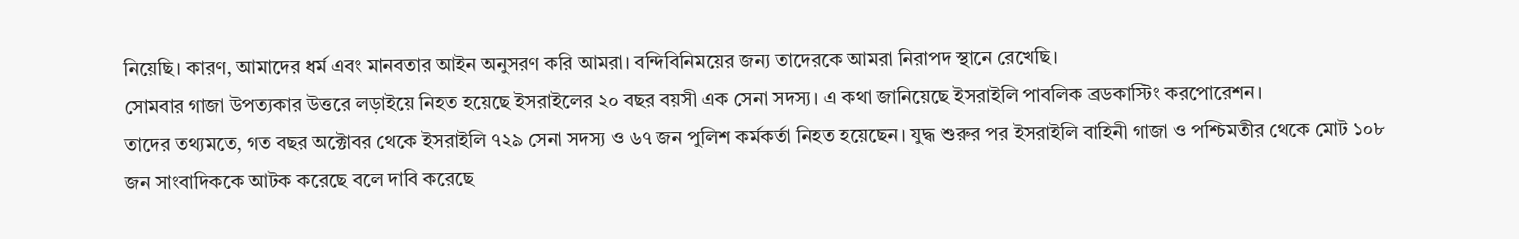নিয়েছি। কারণ, আমাদের ধর্ম এবং মানবতার আইন অনুসরণ করি আমরা। বন্দিবিনিময়ের জন্য তাদেরকে আমরা নিরাপদ স্থানে রেখেছি।
সোমবার গাজা উপত্যকার উত্তরে লড়াইয়ে নিহত হয়েছে ইসরাইলের ২০ বছর বয়সী এক সেনা সদস্য। এ কথা জানিয়েছে ইসরাইলি পাবলিক ব্রডকাস্টিং করপোরেশন।
তাদের তথ্যমতে, গত বছর অক্টোবর থেকে ইসরাইলি ৭২৯ সেনা সদস্য ও ৬৭ জন পুলিশ কর্মকর্তা নিহত হয়েছেন। যুদ্ধ শুরুর পর ইসরাইলি বাহিনী গাজা ও পশ্চিমতীর থেকে মোট ১০৮ জন সাংবাদিককে আটক করেছে বলে দাবি করেছে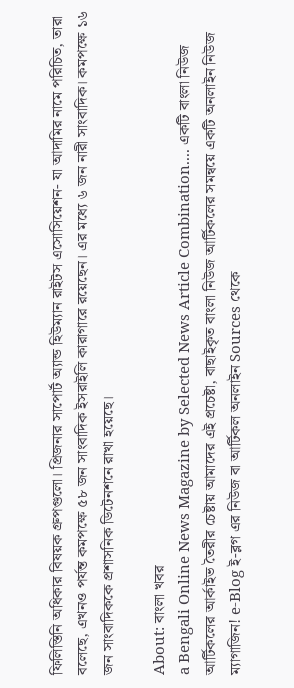ফিলিস্তিনি অধিকার বিষয়ক গ্রুপগুলো। প্রিজনার সাপোর্ট অ্যান্ড হিউম্যান রাইটস এসোসিয়েশন- যা আদামির নামে পরিচিত, তারা বলেছে, এখনও পর্যন্ত কমপক্ষে ৫৮ জন সাংবাদিক ইসরাইলি কারাগারে রয়েছেন। এর মধ্যে ৬ জন নারী সাংবাদিক। কমপক্ষে ১৬ জন সাংবাদিককে প্রশাসনিক ডিটেনশনে রাখা হয়েছে।

About: বাংলা খবর
a Bengali Online News Magazine by Selected News Article Combination.... একটি বাংলা নিউজ আর্টিকলের আর্কাইভ তৈরীর চেষ্টায় আমাদের এই প্রচেষ্টা, বাছাইকৃত বাংলা নিউজ আর্টিকলের সমন্বয়ে একটি অনলাইন নিউজ ম্যাগাজিন! e-Blog ই-ব্লগ এর নিউজ বা আর্টিকল অনলাইন Sources থেকে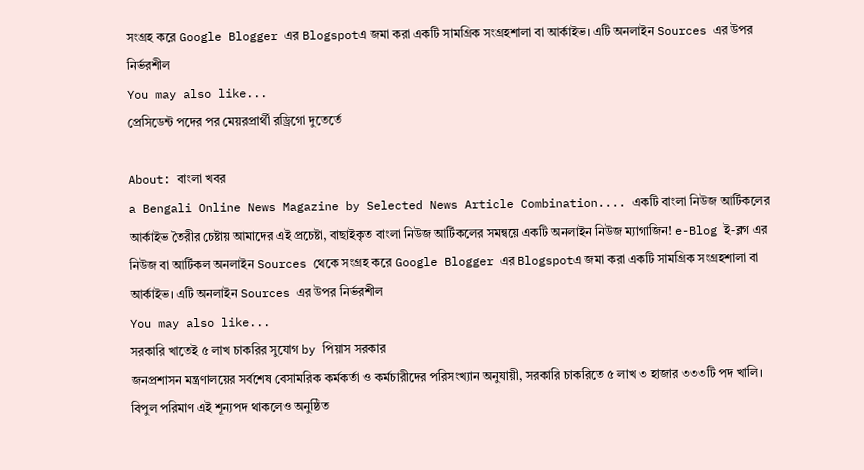সংগ্রহ করে Google Blogger এর Blogspotএ জমা করা একটি সামগ্রিক সংগ্রহশালা বা আর্কাইভ। এটি অনলাইন Sources এর উপর নির্ভরশীল
You may also like...
প্রেসিডেন্ট পদের পর মেয়রপ্রার্থী রড্রিগো দুতের্তে

About: বাংলা খবর
a Bengali Online News Magazine by Selected News Article Combination.... একটি বাংলা নিউজ আর্টিকলের আর্কাইভ তৈরীর চেষ্টায় আমাদের এই প্রচেষ্টা, বাছাইকৃত বাংলা নিউজ আর্টিকলের সমন্বয়ে একটি অনলাইন নিউজ ম্যাগাজিন! e-Blog ই-ব্লগ এর নিউজ বা আর্টিকল অনলাইন Sources থেকে সংগ্রহ করে Google Blogger এর Blogspotএ জমা করা একটি সামগ্রিক সংগ্রহশালা বা আর্কাইভ। এটি অনলাইন Sources এর উপর নির্ভরশীল
You may also like...
সরকারি খাতেই ৫ লাখ চাকরির সুযোগ by পিয়াস সরকার
জনপ্রশাসন মন্ত্রণালয়ের সর্বশেষ বেসামরিক কর্মকর্তা ও কর্মচারীদের পরিসংখ্যান অনুযায়ী, সরকারি চাকরিতে ৫ লাখ ৩ হাজার ৩৩৩টি পদ খালি। বিপুল পরিমাণ এই শূন্যপদ থাকলেও অনুষ্ঠিত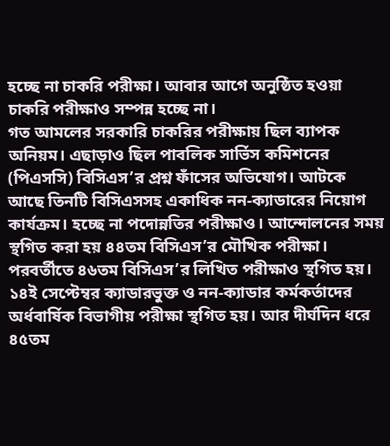হচ্ছে না চাকরি পরীক্ষা। আবার আগে অনুষ্ঠিত হওয়া চাকরি পরীক্ষাও সম্পন্ন হচ্ছে না।
গত আমলের সরকারি চাকরির পরীক্ষায় ছিল ব্যাপক অনিয়ম। এছাড়াও ছিল পাবলিক সার্ভিস কমিশনের (পিএসসি) বিসিএস’র প্রশ্ন ফাঁসের অভিযোগ। আটকে আছে তিনটি বিসিএসসহ একাধিক নন-ক্যাডারের নিয়োগ কার্যক্রম। হচ্ছে না পদোন্নতির পরীক্ষাও। আন্দোলনের সময় স্থগিত করা হয় ৪৪তম বিসিএস’র মৌখিক পরীক্ষা। পরবর্তীতে ৪৬তম বিসিএস’র লিখিত পরীক্ষাও স্থগিত হয়। ১৪ই সেপ্টেম্বর ক্যাডারভুক্ত ও নন-ক্যাডার কর্মকর্তাদের অর্ধবার্ষিক বিভাগীয় পরীক্ষা স্থগিত হয়। আর দীর্ঘদিন ধরে ৪৫তম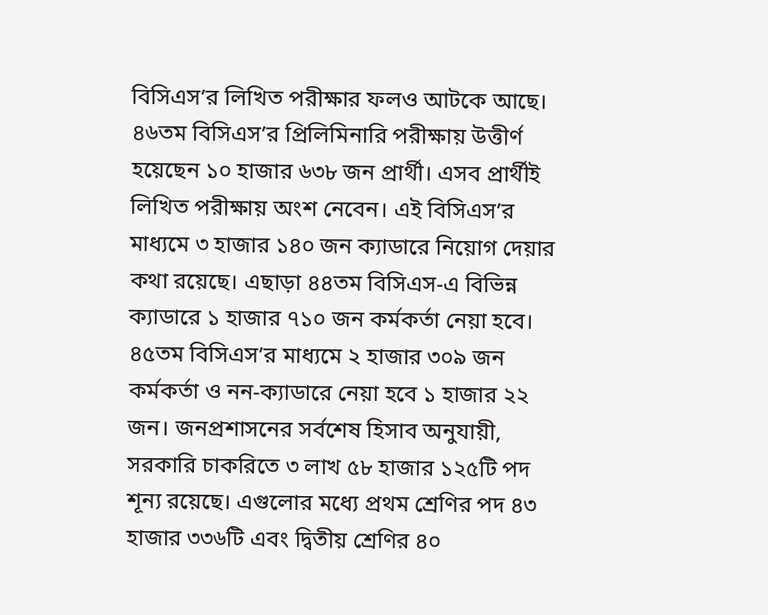বিসিএস’র লিখিত পরীক্ষার ফলও আটকে আছে।
৪৬তম বিসিএস’র প্রিলিমিনারি পরীক্ষায় উত্তীর্ণ হয়েছেন ১০ হাজার ৬৩৮ জন প্রার্থী। এসব প্রার্থীই লিখিত পরীক্ষায় অংশ নেবেন। এই বিসিএস’র মাধ্যমে ৩ হাজার ১৪০ জন ক্যাডারে নিয়োগ দেয়ার কথা রয়েছে। এছাড়া ৪৪তম বিসিএস-এ বিভিন্ন ক্যাডারে ১ হাজার ৭১০ জন কর্মকর্তা নেয়া হবে। ৪৫তম বিসিএস’র মাধ্যমে ২ হাজার ৩০৯ জন কর্মকর্তা ও নন-ক্যাডারে নেয়া হবে ১ হাজার ২২ জন। জনপ্রশাসনের সর্বশেষ হিসাব অনুযায়ী, সরকারি চাকরিতে ৩ লাখ ৫৮ হাজার ১২৫টি পদ শূন্য রয়েছে। এগুলোর মধ্যে প্রথম শ্রেণির পদ ৪৩ হাজার ৩৩৬টি এবং দ্বিতীয় শ্রেণির ৪০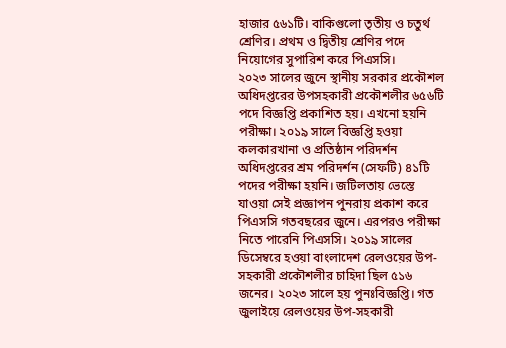হাজার ৫৬১টি। বাকিগুলো তৃতীয় ও চতুর্থ শ্রেণির। প্রথম ও দ্বিতীয় শ্রেণির পদে নিয়োগের সুপারিশ করে পিএসসি।
২০২৩ সালের জুনে স্থানীয় সরকার প্রকৌশল অধিদপ্তরের উপসহকারী প্রকৌশলীর ৬৫৬টি পদে বিজ্ঞপ্তি প্রকাশিত হয়। এখনো হয়নি পরীক্ষা। ২০১৯ সালে বিজ্ঞপ্তি হওয়া কলকারখানা ও প্রতিষ্ঠান পরিদর্শন অধিদপ্তরের শ্রম পরিদর্শন (সেফটি) ৪১টি পদের পরীক্ষা হয়নি। জটিলতায় ভেস্তে যাওয়া সেই প্রজ্ঞাপন পুনরায় প্রকাশ করে পিএসসি গতবছরের জুনে। এরপরও পরীক্ষা নিতে পারেনি পিএসসি। ২০১৯ সালের ডিসেম্বরে হওয়া বাংলাদেশ রেলওয়ের উপ-সহকারী প্রকৌশলীর চাহিদা ছিল ৫১৬ জনের। ২০২৩ সালে হয় পুনঃবিজ্ঞপ্তি। গত জুলাইয়ে রেলওয়ের উপ-সহকারী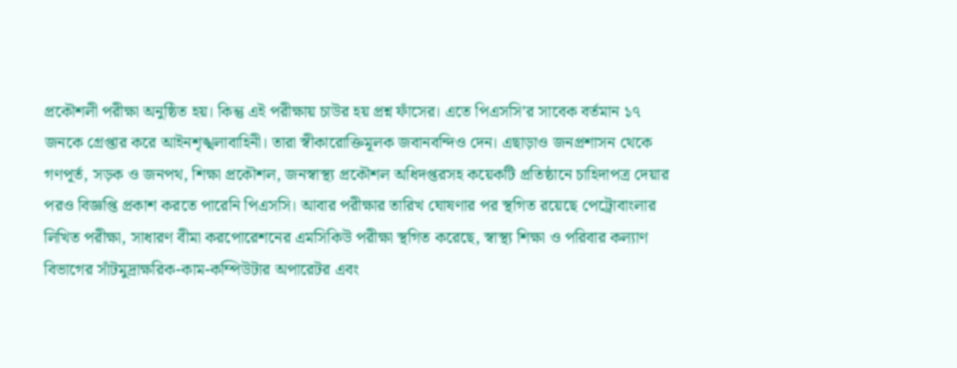প্রকৌশলী পরীক্ষা অনুষ্ঠিত হয়। কিন্তু এই পরীক্ষায় চাউর হয় প্রশ্ন ফাঁসের। এতে পিএসসি’র সাবেক বর্তমান ১৭ জনকে গ্রেপ্তার করে আইনশৃঙ্খলাবাহিনী। তারা স্বীকারোক্তিমূলক জবানবন্দিও দেন। এছাড়াও জনপ্রশাসন থেকে গণপূর্ত, সড়ক ও জনপথ, শিক্ষা প্রকৌশল, জনস্বাস্থ্য প্রকৌশল অধিদপ্তরসহ কয়েকটি প্রতিষ্ঠানে চাহিদাপত্র দেয়ার পরও বিজ্ঞপ্তি প্রকাশ করতে পারেনি পিএসসি। আবার পরীক্ষার তারিখ ঘোষণার পর স্থগিত রয়েছে পেট্রোবাংলার লিখিত পরীক্ষা, সাধারণ বীমা করপোরেশনের এমসিকিউ পরীক্ষা স্থগিত করেছে, স্বাস্থ্য শিক্ষা ও পরিবার কল্যাণ বিভাগের সাঁটমুদ্রাক্ষরিক-কাম-কম্পিউটার অপারেটর এবং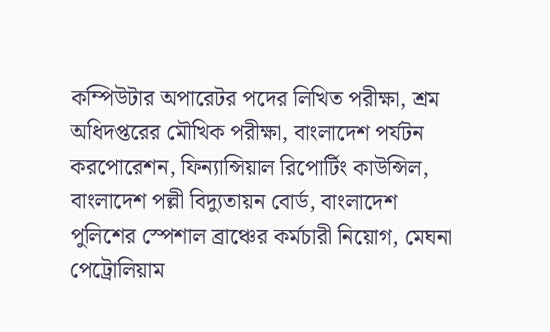কম্পিউটার অপারেটর পদের লিখিত পরীক্ষা, শ্রম অধিদপ্তরের মৌখিক পরীক্ষা, বাংলাদেশ পর্যটন করপোরেশন, ফিন্যান্সিয়াল রিপোর্টিং কাউন্সিল, বাংলাদেশ পল্লী বিদ্যুতায়ন বোর্ড, বাংলাদেশ পুলিশের স্পেশাল ব্রাঞ্চের কর্মচারী নিয়োগ, মেঘনা পেট্রোলিয়াম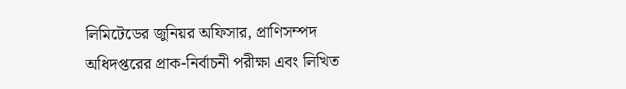লিমিটেডের জুনিয়র অফিসার, প্রাণিসম্পদ অধিদপ্তরের প্রাক-নির্বাচনী পরীক্ষা এবং লিখিত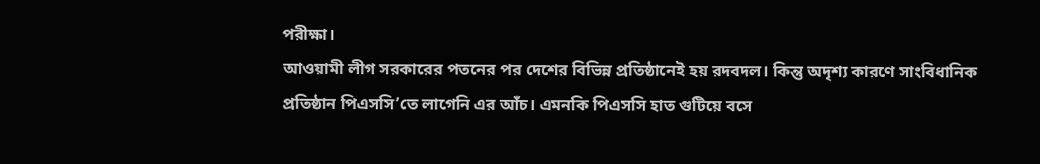পরীক্ষা।
আওয়ামী লীগ সরকারের পতনের পর দেশের বিভিন্ন প্রতিষ্ঠানেই হয় রদবদল। কিন্তু অদৃশ্য কারণে সাংবিধানিক প্রতিষ্ঠান পিএসসি’তে লাগেনি এর আঁচ। এমনকি পিএসসি হাত গুটিয়ে বসে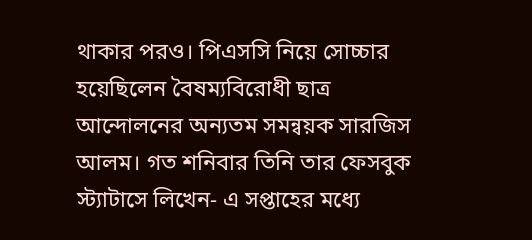থাকার পরও। পিএসসি নিয়ে সোচ্চার হয়েছিলেন বৈষম্যবিরোধী ছাত্র আন্দোলনের অন্যতম সমন্বয়ক সারজিস আলম। গত শনিবার তিনি তার ফেসবুক স্ট্যাটাসে লিখেন- এ সপ্তাহের মধ্যে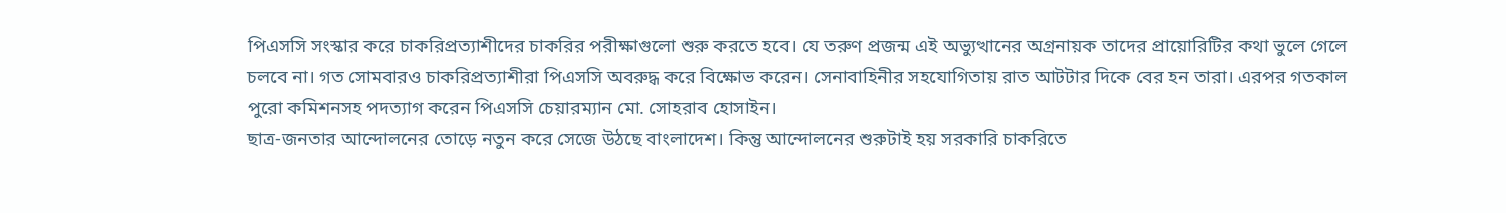পিএসসি সংস্কার করে চাকরিপ্রত্যাশীদের চাকরির পরীক্ষাগুলো শুরু করতে হবে। যে তরুণ প্রজন্ম এই অভ্যুত্থানের অগ্রনায়ক তাদের প্রায়োরিটির কথা ভুলে গেলে চলবে না। গত সোমবারও চাকরিপ্রত্যাশীরা পিএসসি অবরুদ্ধ করে বিক্ষোভ করেন। সেনাবাহিনীর সহযোগিতায় রাত আটটার দিকে বের হন তারা। এরপর গতকাল পুরো কমিশনসহ পদত্যাগ করেন পিএসসি চেয়ারম্যান মো. সোহরাব হোসাইন।
ছাত্র-জনতার আন্দোলনের তোড়ে নতুন করে সেজে উঠছে বাংলাদেশ। কিন্তু আন্দোলনের শুরুটাই হয় সরকারি চাকরিতে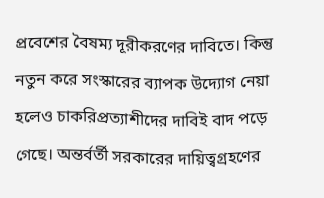প্রবেশের বৈষম্য দূরীকরণের দাবিতে। কিন্তু নতুন করে সংস্কারের ব্যাপক উদ্যোগ নেয়া হলেও চাকরিপ্রত্যাশীদের দাবিই বাদ পড়ে গেছে। অন্তর্বর্তী সরকারের দায়িত্বগ্রহণের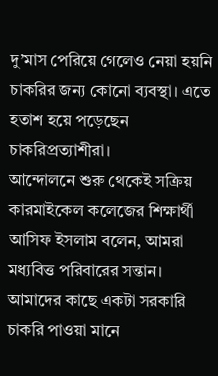দু’মাস পেরিয়ে গেলেও নেয়া হয়নি চাকরির জন্য কোনো ব্যবস্থা। এতে হতাশ হয়ে পড়েছেন চাকরিপ্রত্যাশীরা।
আন্দোলনে শুরু থেকেই সক্রিয় কারমাইকেল কলেজের শিক্ষার্থী আসিফ ইসলাম বলেন, আমরা মধ্যবিত্ত পরিবারের সন্তান। আমাদের কাছে একটা সরকারি চাকরি পাওয়া মানে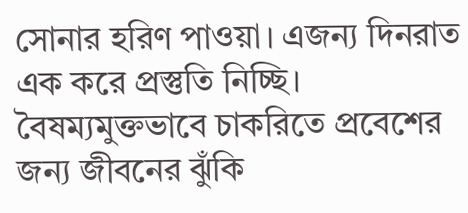সোনার হরিণ পাওয়া। এজন্য দিনরাত এক করে প্রস্তুতি নিচ্ছি। বৈষম্যমুক্তভাবে চাকরিতে প্রবেশের জন্য জীবনের ঝুঁকি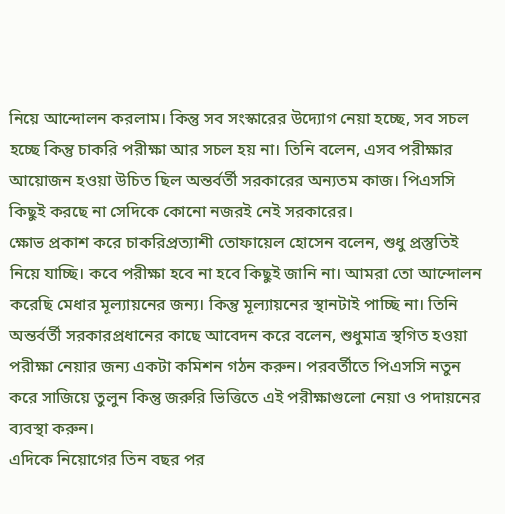নিয়ে আন্দোলন করলাম। কিন্তু সব সংস্কারের উদ্যোগ নেয়া হচ্ছে, সব সচল হচ্ছে কিন্তু চাকরি পরীক্ষা আর সচল হয় না। তিনি বলেন, এসব পরীক্ষার আয়োজন হওয়া উচিত ছিল অন্তর্বর্তী সরকারের অন্যতম কাজ। পিএসসি কিছুই করছে না সেদিকে কোনো নজরই নেই সরকারের।
ক্ষোভ প্রকাশ করে চাকরিপ্রত্যাশী তোফায়েল হোসেন বলেন, শুধু প্রস্তুতিই নিয়ে যাচ্ছি। কবে পরীক্ষা হবে না হবে কিছুই জানি না। আমরা তো আন্দোলন করেছি মেধার মূল্যায়নের জন্য। কিন্তু মূল্যায়নের স্থানটাই পাচ্ছি না। তিনি অন্তর্বর্তী সরকারপ্রধানের কাছে আবেদন করে বলেন, শুধুমাত্র স্থগিত হওয়া পরীক্ষা নেয়ার জন্য একটা কমিশন গঠন করুন। পরবর্তীতে পিএসসি নতুন করে সাজিয়ে তুলুন কিন্তু জরুরি ভিত্তিতে এই পরীক্ষাগুলো নেয়া ও পদায়নের ব্যবস্থা করুন।
এদিকে নিয়োগের তিন বছর পর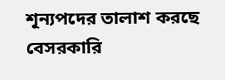শূন্যপদের তালাশ করছে বেসরকারি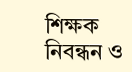শিক্ষক নিবন্ধন ও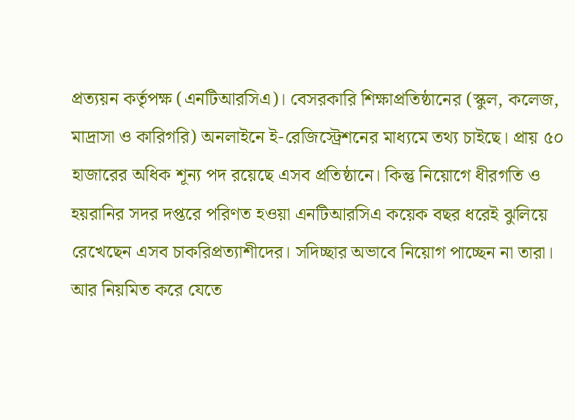প্রত্যয়ন কর্তৃপক্ষ (এনটিআরসিএ)। বেসরকারি শিক্ষাপ্রতিষ্ঠানের (স্কুল, কলেজ, মাদ্রাসা ও কারিগরি) অনলাইনে ই-রেজিস্ট্রেশনের মাধ্যমে তথ্য চাইছে। প্রায় ৫০ হাজারের অধিক শূন্য পদ রয়েছে এসব প্রতিষ্ঠানে। কিন্তু নিয়োগে ধীরগতি ও হয়রানির সদর দপ্তরে পরিণত হওয়া এনটিআরসিএ কয়েক বছর ধরেই ঝুলিয়ে রেখেছেন এসব চাকরিপ্রত্যাশীদের। সদিচ্ছার অভাবে নিয়োগ পাচ্ছেন না তারা। আর নিয়মিত করে যেতে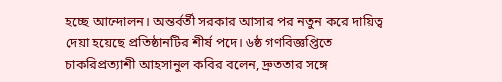হচ্ছে আন্দোলন। অন্তর্বর্তী সরকার আসার পর নতুন করে দায়িত্ব দেয়া হয়েছে প্রতিষ্ঠানটির শীর্ষ পদে। ৬ষ্ঠ গণবিজ্ঞপ্তিতে চাকরিপ্রত্যাশী আহসানুল কবির বলেন, দ্রুততার সঙ্গে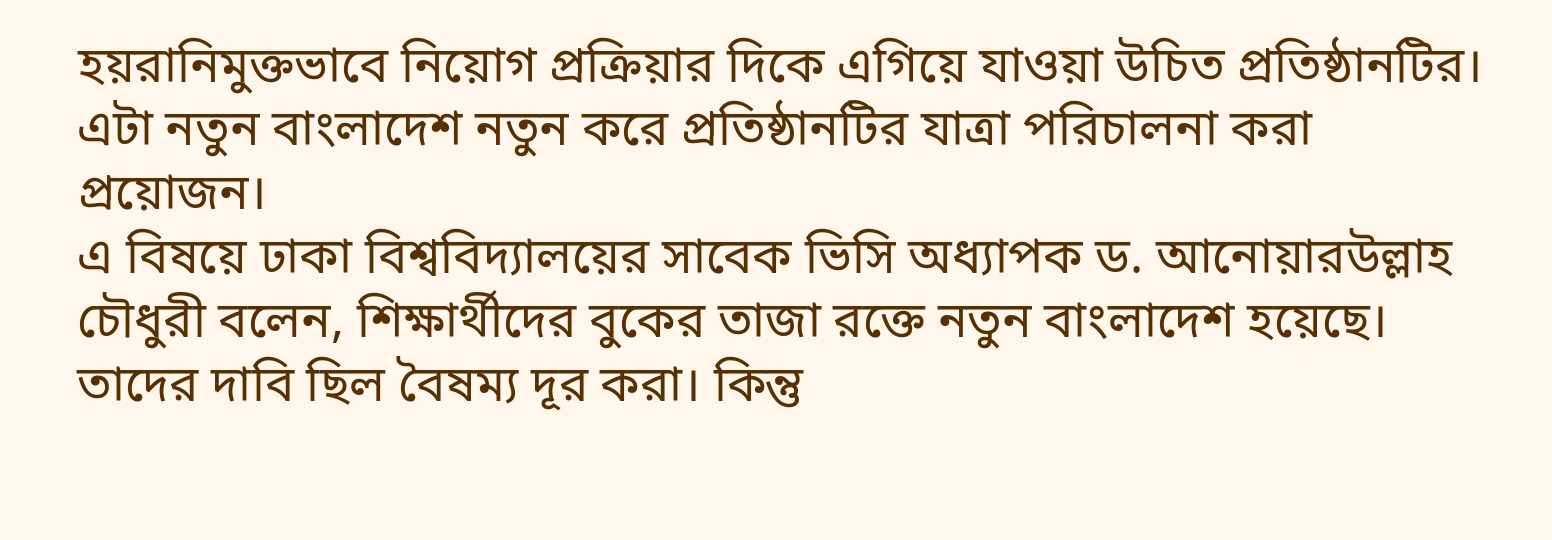হয়রানিমুক্তভাবে নিয়োগ প্রক্রিয়ার দিকে এগিয়ে যাওয়া উচিত প্রতিষ্ঠানটির। এটা নতুন বাংলাদেশ নতুন করে প্রতিষ্ঠানটির যাত্রা পরিচালনা করা প্রয়োজন।
এ বিষয়ে ঢাকা বিশ্ববিদ্যালয়ের সাবেক ভিসি অধ্যাপক ড. আনোয়ারউল্লাহ চৌধুরী বলেন, শিক্ষার্থীদের বুকের তাজা রক্তে নতুন বাংলাদেশ হয়েছে। তাদের দাবি ছিল বৈষম্য দূর করা। কিন্তু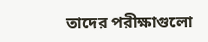তাদের পরীক্ষাগুলো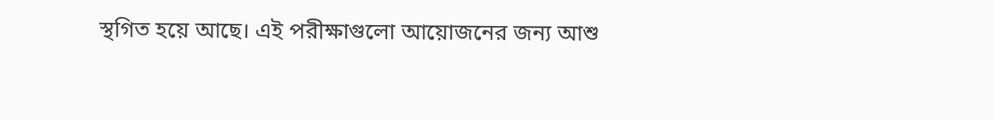স্থগিত হয়ে আছে। এই পরীক্ষাগুলো আয়োজনের জন্য আশু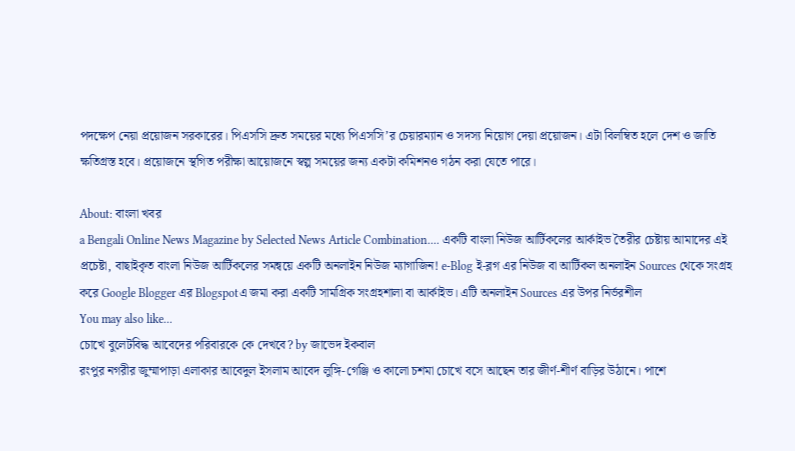পদক্ষেপ নেয়া প্রয়োজন সরকারের। পিএসসি দ্রুত সময়ের মধ্যে পিএসসি’র চেয়ারম্যান ও সদস্য নিয়োগ দেয়া প্রয়োজন। এটা বিলম্বিত হলে দেশ ও জাতি ক্ষতিগ্রস্ত হবে। প্রয়োজনে স্থগিত পরীক্ষা আয়োজনে স্বল্প সময়ের জন্য একটা কমিশনও গঠন করা যেতে পারে।

About: বাংলা খবর
a Bengali Online News Magazine by Selected News Article Combination.... একটি বাংলা নিউজ আর্টিকলের আর্কাইভ তৈরীর চেষ্টায় আমাদের এই প্রচেষ্টা, বাছাইকৃত বাংলা নিউজ আর্টিকলের সমন্বয়ে একটি অনলাইন নিউজ ম্যাগাজিন! e-Blog ই-ব্লগ এর নিউজ বা আর্টিকল অনলাইন Sources থেকে সংগ্রহ করে Google Blogger এর Blogspotএ জমা করা একটি সামগ্রিক সংগ্রহশালা বা আর্কাইভ। এটি অনলাইন Sources এর উপর নির্ভরশীল
You may also like...
চোখে বুলেটবিদ্ধ আবেদের পরিবারকে কে দেখবে? by জাভেদ ইকবাল
রংপুর নগরীর জুম্মাপাড়া এলাকার আবেদুল ইসলাম আবেদ লুঙ্গি-গেঞ্জি ও কালো চশমা চোখে বসে আছেন তার জীর্ণ-শীর্ণ বাড়ির উঠানে। পাশে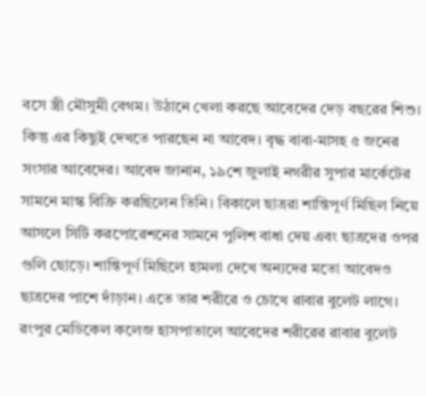বসে স্ত্রী মৌসুমী বেগম। উঠানে খেলা করছে আবেদের দেড় বছরের শিশু। কিন্তু এর কিছুই দেখতে পারছেন না আবেদ। বৃদ্ধ বাবা-মাসহ ৫ জনের সংসার আবেদের। আবেদ জানান, ১৯শে জুলাই নগরীর সুপার মার্কেটের সামনে মাস্ক বিক্রি করছিলেন তিনি। বিকালে ছাত্ররা শান্তিপূর্ণ মিছিল নিয়ে আসলে সিটি করপোরেশনের সামনে পুলিশ বাধা দেয় এবং ছাত্রদের ওপর গুলি ছোড়ে। শান্তিপূর্ণ মিছিলে হামলা দেখে অন্যদের মতো আবেদও ছাত্রদের পাশে দাঁড়ান। এতে তার শরীরে ও চোখে রাবার বুলেট লাগে। রংপুর মেডিকেল কলেজ হাসপাতালে আবেদের শরীরের রাবার বুলেট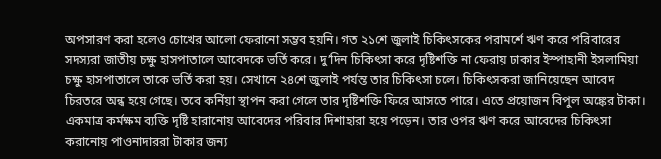অপসারণ করা হলেও চোখের আলো ফেরানো সম্ভব হয়নি। গত ২১শে জুলাই চিকিৎসকের পরামর্শে ঋণ করে পরিবারের সদস্যরা জাতীয় চক্ষু হাসপাতালে আবেদকে ভর্তি করে। দু’দিন চিকিৎসা করে দৃষ্টিশক্তি না ফেরায় ঢাকার ইস্পাহানী ইসলামিয়া চক্ষু হাসপাতালে তাকে ভর্তি করা হয়। সেখানে ২৪শে জুলাই পর্যন্ত তার চিকিৎসা চলে। চিকিৎসকরা জানিয়েছেন আবেদ চিরতরে অন্ধ হয়ে গেছে। তবে কর্নিয়া স্থাপন করা গেলে তার দৃষ্টিশক্তি ফিরে আসতে পারে। এতে প্রয়োজন বিপুল অঙ্কের টাকা। একমাত্র কর্মক্ষম ব্যক্তি দৃষ্টি হারানোয় আবেদের পরিবার দিশাহারা হয়ে পড়েন। তার ওপর ঋণ করে আবেদের চিকিৎসা করানোয় পাওনাদাররা টাকার জন্য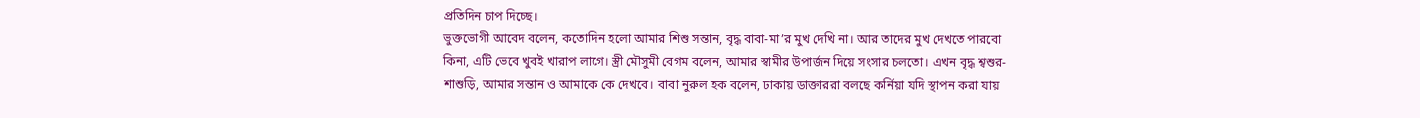প্রতিদিন চাপ দিচ্ছে।
ভুক্তভোগী আবেদ বলেন, কতোদিন হলো আমার শিশু সন্তান, বৃদ্ধ বাবা-মা’র মুখ দেখি না। আর তাদের মুখ দেখতে পারবো কিনা, এটি ভেবে খুবই খারাপ লাগে। স্ত্রী মৌসুমী বেগম বলেন, আমার স্বামীর উপার্জন দিয়ে সংসার চলতো। এখন বৃদ্ধ শ্বশুর-শাশুড়ি, আমার সন্তান ও আমাকে কে দেখবে। বাবা নুরুল হক বলেন, ঢাকায় ডাক্তাররা বলছে কর্নিয়া যদি স্থাপন করা যায়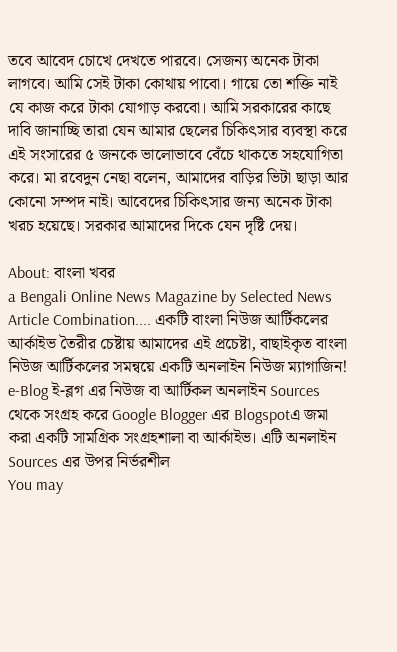তবে আবেদ চোখে দেখতে পারবে। সেজন্য অনেক টাকা লাগবে। আমি সেই টাকা কোথায় পাবো। গায়ে তো শক্তি নাই যে কাজ করে টাকা যোগাড় করবো। আমি সরকারের কাছে দাবি জানাচ্ছি তারা যেন আমার ছেলের চিকিৎসার ব্যবস্থা করে এই সংসারের ৫ জনকে ভালোভাবে বেঁচে থাকতে সহযোগিতা করে। মা রবেদুন নেছা বলেন, আমাদের বাড়ির ভিটা ছাড়া আর কোনো সম্পদ নাই। আবেদের চিকিৎসার জন্য অনেক টাকা খরচ হয়েছে। সরকার আমাদের দিকে যেন দৃষ্টি দেয়।

About: বাংলা খবর
a Bengali Online News Magazine by Selected News Article Combination.... একটি বাংলা নিউজ আর্টিকলের আর্কাইভ তৈরীর চেষ্টায় আমাদের এই প্রচেষ্টা, বাছাইকৃত বাংলা নিউজ আর্টিকলের সমন্বয়ে একটি অনলাইন নিউজ ম্যাগাজিন! e-Blog ই-ব্লগ এর নিউজ বা আর্টিকল অনলাইন Sources থেকে সংগ্রহ করে Google Blogger এর Blogspotএ জমা করা একটি সামগ্রিক সংগ্রহশালা বা আর্কাইভ। এটি অনলাইন Sources এর উপর নির্ভরশীল
You may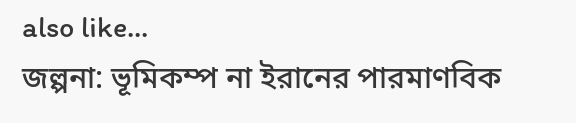also like...
জল্পনা: ভূমিকম্প না ইরানের পারমাণবিক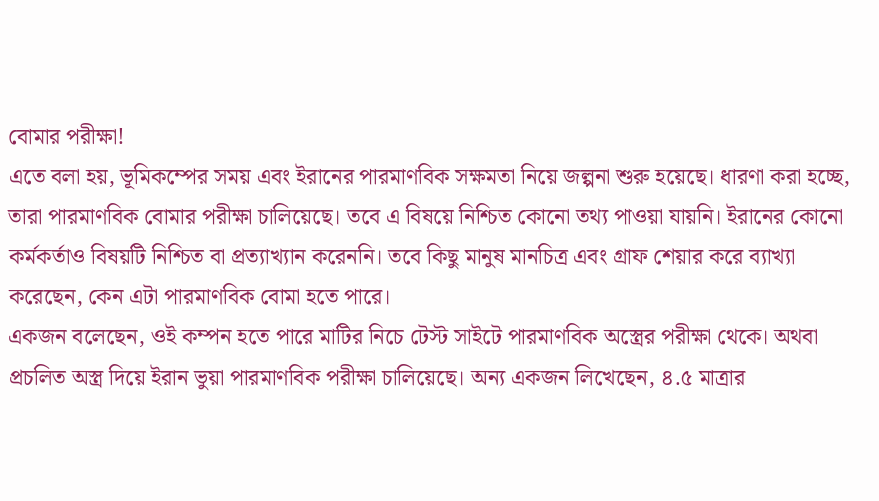বোমার পরীক্ষা!
এতে বলা হয়, ভূমিকম্পের সময় এবং ইরানের পারমাণবিক সক্ষমতা নিয়ে জল্পনা শুরু হয়েছে। ধারণা করা হচ্ছে, তারা পারমাণবিক বোমার পরীক্ষা চালিয়েছে। তবে এ বিষয়ে নিশ্চিত কোনো তথ্য পাওয়া যায়নি। ইরানের কোনো কর্মকর্তাও বিষয়টি নিশ্চিত বা প্রত্যাখ্যান করেননি। তবে কিছু মানুষ মানচিত্র এবং গ্রাফ শেয়ার করে ব্যাখ্যা করেছেন, কেন এটা পারমাণবিক বোমা হতে পারে।
একজন বলেছেন, ওই কম্পন হতে পারে মাটির নিচে টেস্ট সাইটে পারমাণবিক অস্ত্রের পরীক্ষা থেকে। অথবা প্রচলিত অস্ত্র দিয়ে ইরান ভুয়া পারমাণবিক পরীক্ষা চালিয়েছে। অন্য একজন লিখেছেন, ৪.৫ মাত্রার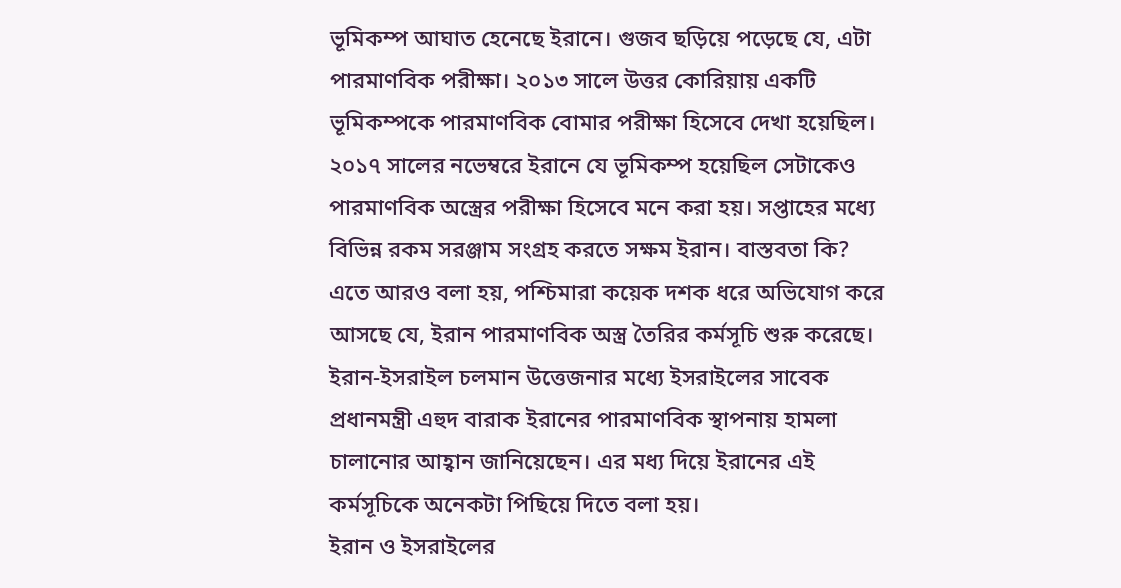ভূমিকম্প আঘাত হেনেছে ইরানে। গুজব ছড়িয়ে পড়েছে যে, এটা পারমাণবিক পরীক্ষা। ২০১৩ সালে উত্তর কোরিয়ায় একটি ভূমিকম্পকে পারমাণবিক বোমার পরীক্ষা হিসেবে দেখা হয়েছিল। ২০১৭ সালের নভেম্বরে ইরানে যে ভূমিকম্প হয়েছিল সেটাকেও পারমাণবিক অস্ত্রের পরীক্ষা হিসেবে মনে করা হয়। সপ্তাহের মধ্যে বিভিন্ন রকম সরঞ্জাম সংগ্রহ করতে সক্ষম ইরান। বাস্তবতা কি?
এতে আরও বলা হয়, পশ্চিমারা কয়েক দশক ধরে অভিযোগ করে আসছে যে, ইরান পারমাণবিক অস্ত্র তৈরির কর্মসূচি শুরু করেছে। ইরান-ইসরাইল চলমান উত্তেজনার মধ্যে ইসরাইলের সাবেক প্রধানমন্ত্রী এহুদ বারাক ইরানের পারমাণবিক স্থাপনায় হামলা চালানোর আহ্বান জানিয়েছেন। এর মধ্য দিয়ে ইরানের এই কর্মসূচিকে অনেকটা পিছিয়ে দিতে বলা হয়।
ইরান ও ইসরাইলের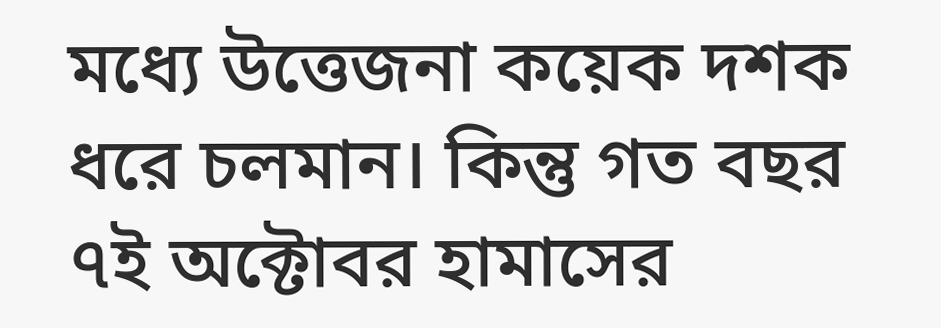মধ্যে উত্তেজনা কয়েক দশক ধরে চলমান। কিন্তু গত বছর ৭ই অক্টোবর হামাসের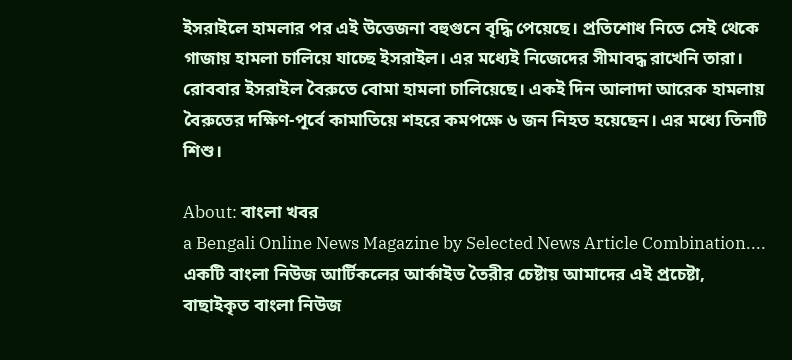ইসরাইলে হামলার পর এই উত্তেজনা বহুগুনে বৃদ্ধি পেয়েছে। প্রতিশোধ নিতে সেই থেকে গাজায় হামলা চালিয়ে যাচ্ছে ইসরাইল। এর মধ্যেই নিজেদের সীমাবদ্ধ রাখেনি তারা। রোববার ইসরাইল বৈরুতে বোমা হামলা চালিয়েছে। একই দিন আলাদা আরেক হামলায় বৈরুতের দক্ষিণ-পূর্বে কামাতিয়ে শহরে কমপক্ষে ৬ জন নিহত হয়েছেন। এর মধ্যে তিনটি শিশু।

About: বাংলা খবর
a Bengali Online News Magazine by Selected News Article Combination.... একটি বাংলা নিউজ আর্টিকলের আর্কাইভ তৈরীর চেষ্টায় আমাদের এই প্রচেষ্টা, বাছাইকৃত বাংলা নিউজ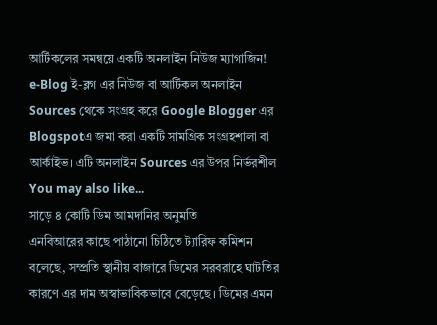আর্টিকলের সমন্বয়ে একটি অনলাইন নিউজ ম্যাগাজিন! e-Blog ই-ব্লগ এর নিউজ বা আর্টিকল অনলাইন Sources থেকে সংগ্রহ করে Google Blogger এর Blogspotএ জমা করা একটি সামগ্রিক সংগ্রহশালা বা আর্কাইভ। এটি অনলাইন Sources এর উপর নির্ভরশীল
You may also like...
সাড়ে ৪ কোটি ডিম আমদানির অনুমতি
এনবিআরের কাছে পাঠানো চিঠিতে ট্যারিফ কমিশন বলেছে, সম্প্রতি স্থানীয় বাজারে ডিমের সরবরাহে ঘাটতির কারণে এর দাম অস্বাভাবিকভাবে বেড়েছে। ডিমের এমন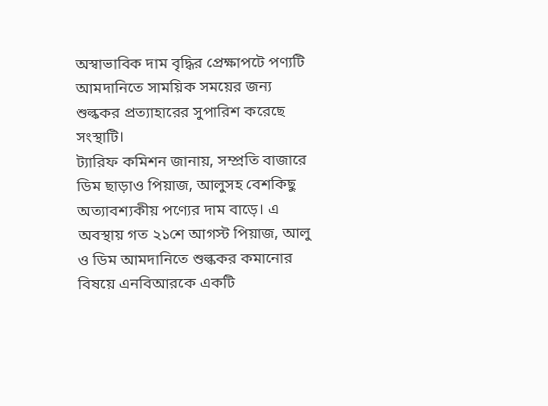অস্বাভাবিক দাম বৃদ্ধির প্রেক্ষাপটে পণ্যটি আমদানিতে সাময়িক সময়ের জন্য শুল্ককর প্রত্যাহারের সুপারিশ করেছে সংস্থাটি।
ট্যারিফ কমিশন জানায়, সম্প্রতি বাজারে ডিম ছাড়াও পিয়াজ, আলুসহ বেশকিছু অত্যাবশ্যকীয় পণ্যের দাম বাড়ে। এ অবস্থায় গত ২১শে আগস্ট পিয়াজ, আলু ও ডিম আমদানিতে শুল্ককর কমানোর বিষয়ে এনবিআরকে একটি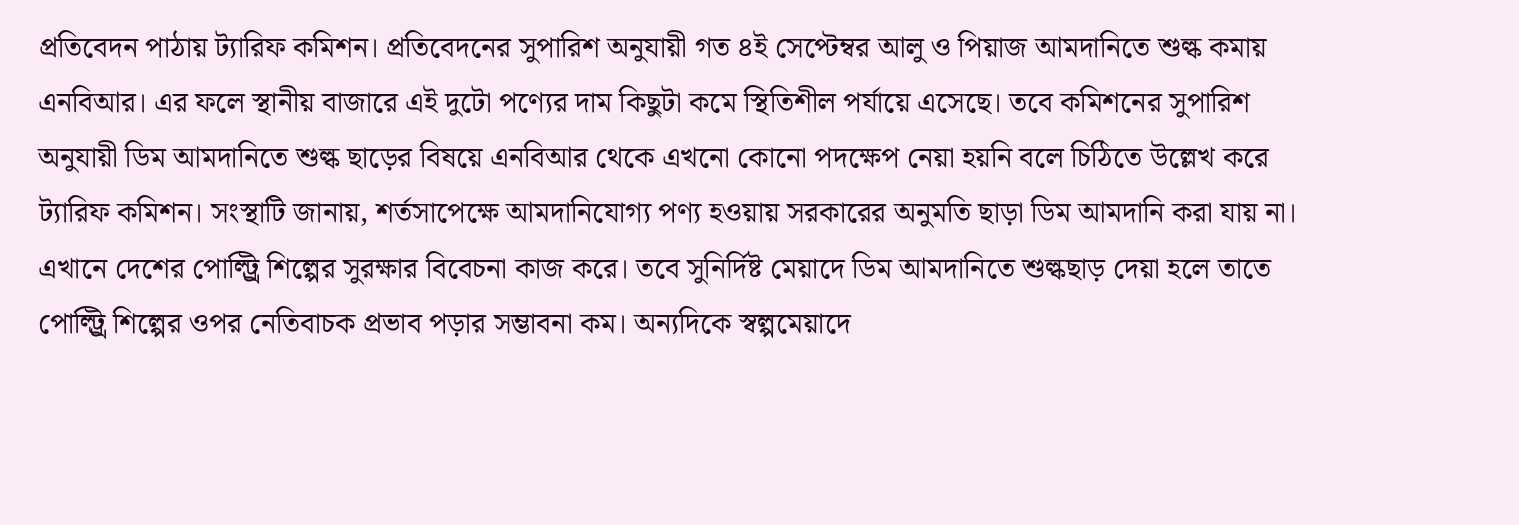প্রতিবেদন পাঠায় ট্যারিফ কমিশন। প্রতিবেদনের সুপারিশ অনুযায়ী গত ৪ই সেপ্টেম্বর আলু ও পিয়াজ আমদানিতে শুল্ক কমায় এনবিআর। এর ফলে স্থানীয় বাজারে এই দুটো পণ্যের দাম কিছুটা কমে স্থিতিশীল পর্যায়ে এসেছে। তবে কমিশনের সুপারিশ অনুযায়ী ডিম আমদানিতে শুল্ক ছাড়ের বিষয়ে এনবিআর থেকে এখনো কোনো পদক্ষেপ নেয়া হয়নি বলে চিঠিতে উল্লেখ করে ট্যারিফ কমিশন। সংস্থাটি জানায়, শর্তসাপেক্ষে আমদানিযোগ্য পণ্য হওয়ায় সরকারের অনুমতি ছাড়া ডিম আমদানি করা যায় না।
এখানে দেশের পোল্ট্র্রি শিল্পের সুরক্ষার বিবেচনা কাজ করে। তবে সুনির্দিষ্ট মেয়াদে ডিম আমদানিতে শুল্কছাড় দেয়া হলে তাতে পোল্ট্র্রি শিল্পের ওপর নেতিবাচক প্রভাব পড়ার সম্ভাবনা কম। অন্যদিকে স্বল্পমেয়াদে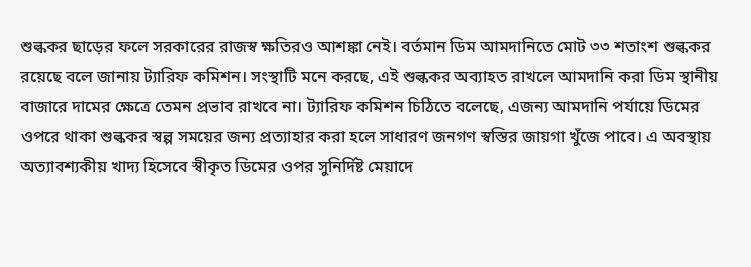শুল্ককর ছাড়ের ফলে সরকারের রাজস্ব ক্ষতিরও আশঙ্কা নেই। বর্তমান ডিম আমদানিতে মোট ৩৩ শতাংশ শুল্ককর রয়েছে বলে জানায় ট্যারিফ কমিশন। সংস্থাটি মনে করছে, এই শুল্ককর অব্যাহত রাখলে আমদানি করা ডিম স্থানীয় বাজারে দামের ক্ষেত্রে তেমন প্রভাব রাখবে না। ট্যারিফ কমিশন চিঠিতে বলেছে, এজন্য আমদানি পর্যায়ে ডিমের ওপরে থাকা শুল্ককর স্বল্প সময়ের জন্য প্রত্যাহার করা হলে সাধারণ জনগণ স্বস্তির জায়গা খুঁজে পাবে। এ অবস্থায় অত্যাবশ্যকীয় খাদ্য হিসেবে স্বীকৃত ডিমের ওপর সুনির্দিষ্ট মেয়াদে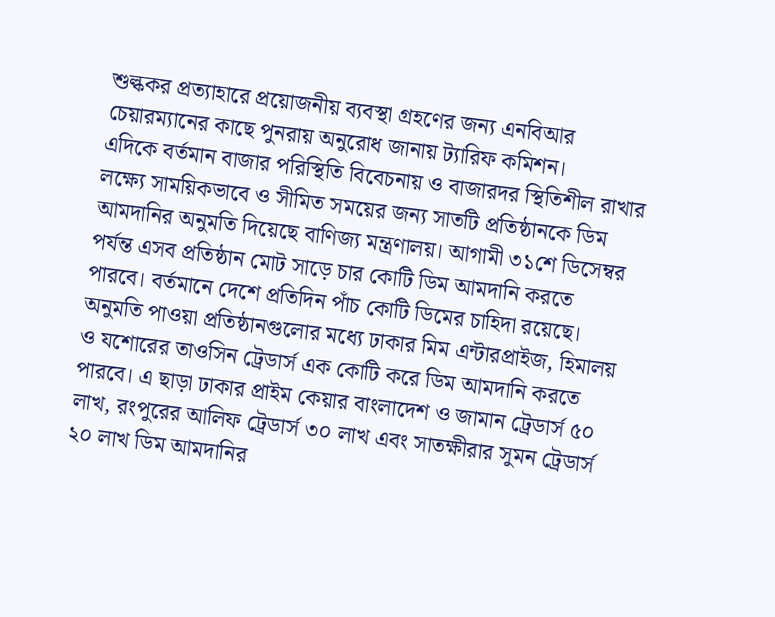শুল্ককর প্রত্যাহারে প্রয়োজনীয় ব্যবস্থা গ্রহণের জন্য এনবিআর চেয়ারম্যানের কাছে পুনরায় অনুরোধ জানায় ট্যারিফ কমিশন।
এদিকে বর্তমান বাজার পরিস্থিতি বিবেচনায় ও বাজারদর স্থিতিশীল রাখার লক্ষ্যে সাময়িকভাবে ও সীমিত সময়ের জন্য সাতটি প্রতিষ্ঠানকে ডিম আমদানির অনুমতি দিয়েছে বাণিজ্য মন্ত্রণালয়। আগামী ৩১শে ডিসেম্বর পর্যন্ত এসব প্রতিষ্ঠান মোট সাড়ে চার কোটি ডিম আমদানি করতে পারবে। বর্তমানে দেশে প্রতিদিন পাঁচ কোটি ডিমের চাহিদা রয়েছে। অনুমতি পাওয়া প্রতিষ্ঠানগুলোর মধ্যে ঢাকার মিম এন্টারপ্রাইজ, হিমালয় ও যশোরের তাওসিন ট্রেডার্স এক কোটি করে ডিম আমদানি করতে পারবে। এ ছাড়া ঢাকার প্রাইম কেয়ার বাংলাদেশ ও জামান ট্রেডার্স ৫০ লাখ, রংপুরের আলিফ ট্রেডার্স ৩০ লাখ এবং সাতক্ষীরার সুমন ট্রেডার্স ২০ লাখ ডিম আমদানির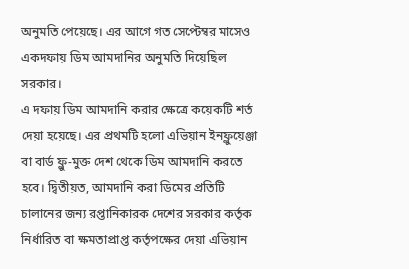অনুমতি পেয়েছে। এর আগে গত সেপ্টেম্বর মাসেও একদফায় ডিম আমদানির অনুমতি দিয়েছিল সরকার।
এ দফায় ডিম আমদানি করার ক্ষেত্রে কয়েকটি শর্ত দেয়া হয়েছে। এর প্রথমটি হলো এভিয়ান ইনফ্লুয়েঞ্জা বা বার্ড ফ্লু-মুক্ত দেশ থেকে ডিম আমদানি করতে হবে। দ্বিতীয়ত, আমদানি করা ডিমের প্রতিটি চালানের জন্য রপ্তানিকারক দেশের সরকার কর্তৃক নির্ধারিত বা ক্ষমতাপ্রাপ্ত কর্তৃপক্ষের দেয়া এভিয়ান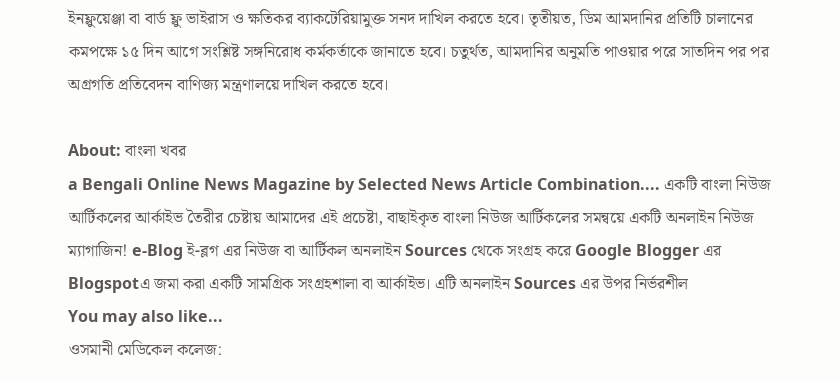ইনফ্লুয়েঞ্জা বা বার্ড ফ্লু ভাইরাস ও ক্ষতিকর ব্যাকটেরিয়ামুক্ত সনদ দাখিল করতে হবে। তৃতীয়ত, ডিম আমদানির প্রতিটি চালানের কমপক্ষে ১৫ দিন আগে সংশ্লিষ্ট সঙ্গনিরোধ কর্মকর্তাকে জানাতে হবে। চতুর্থত, আমদানির অনুমতি পাওয়ার পরে সাতদিন পর পর অগ্রগতি প্রতিবেদন বাণিজ্য মন্ত্রণালয়ে দাখিল করতে হবে।

About: বাংলা খবর
a Bengali Online News Magazine by Selected News Article Combination.... একটি বাংলা নিউজ আর্টিকলের আর্কাইভ তৈরীর চেষ্টায় আমাদের এই প্রচেষ্টা, বাছাইকৃত বাংলা নিউজ আর্টিকলের সমন্বয়ে একটি অনলাইন নিউজ ম্যাগাজিন! e-Blog ই-ব্লগ এর নিউজ বা আর্টিকল অনলাইন Sources থেকে সংগ্রহ করে Google Blogger এর Blogspotএ জমা করা একটি সামগ্রিক সংগ্রহশালা বা আর্কাইভ। এটি অনলাইন Sources এর উপর নির্ভরশীল
You may also like...
ওসমানী মেডিকেল কলেজ: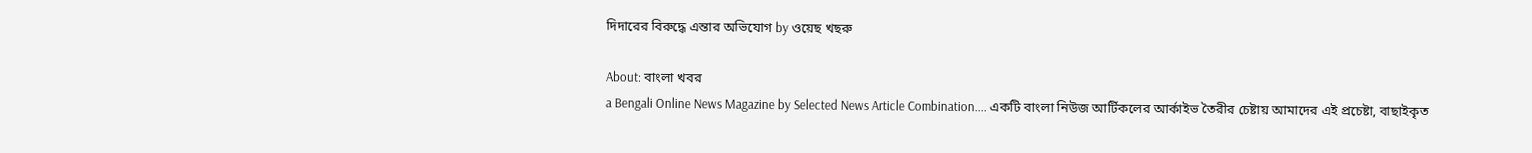দিদারের বিরুদ্ধে এন্তার অভিযোগ by ওয়েছ খছরু

About: বাংলা খবর
a Bengali Online News Magazine by Selected News Article Combination.... একটি বাংলা নিউজ আর্টিকলের আর্কাইভ তৈরীর চেষ্টায় আমাদের এই প্রচেষ্টা, বাছাইকৃত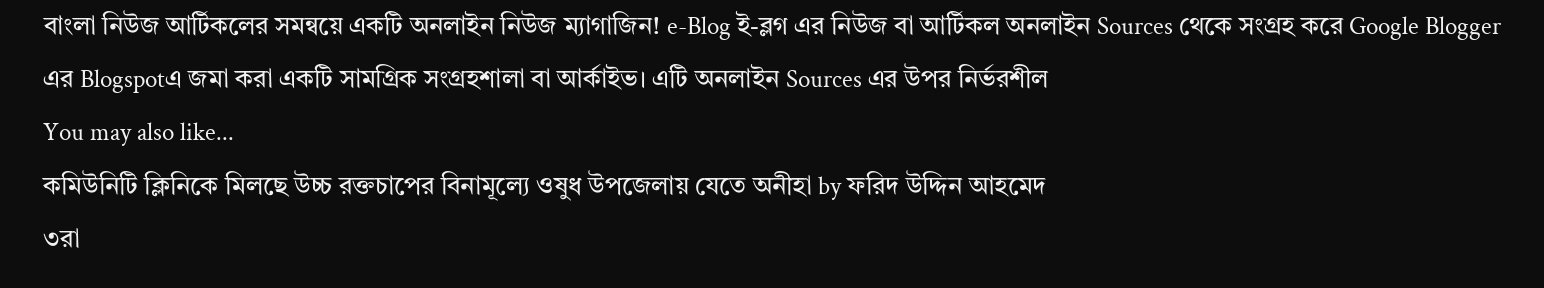বাংলা নিউজ আর্টিকলের সমন্বয়ে একটি অনলাইন নিউজ ম্যাগাজিন! e-Blog ই-ব্লগ এর নিউজ বা আর্টিকল অনলাইন Sources থেকে সংগ্রহ করে Google Blogger এর Blogspotএ জমা করা একটি সামগ্রিক সংগ্রহশালা বা আর্কাইভ। এটি অনলাইন Sources এর উপর নির্ভরশীল
You may also like...
কমিউনিটি ক্লিনিকে মিলছে উচ্চ রক্তচাপের বিনামূল্যে ওষুধ উপজেলায় যেতে অনীহা by ফরিদ উদ্দিন আহমেদ
৩রা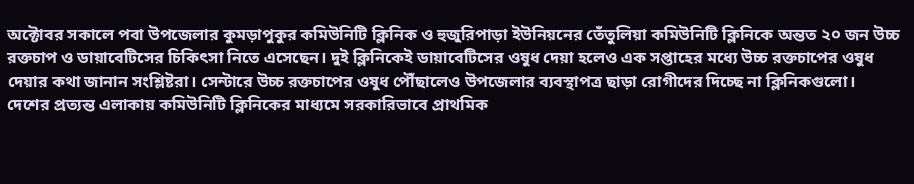অক্টোবর সকালে পবা উপজেলার কুমড়াপুকুর কমিউনিটি ক্লিনিক ও হুজুরিপাড়া ইউনিয়নের তেঁতুলিয়া কমিউনিটি ক্লিনিকে অন্তত ২০ জন উচ্চ রক্তচাপ ও ডায়াবেটিসের চিকিৎসা নিতে এসেছেন। দুই ক্লিনিকেই ডায়াবেটিসের ওষুধ দেয়া হলেও এক সপ্তাহের মধ্যে উচ্চ রক্তচাপের ওষুধ দেয়ার কথা জানান সংশ্লিষ্টরা। সেন্টারে উচ্চ রক্তচাপের ওষুধ পৌঁছালেও উপজেলার ব্যবস্থাপত্র ছাড়া রোগীদের দিচ্ছে না ক্লিনিকগুলো।
দেশের প্রত্যন্ত এলাকায় কমিউনিটি ক্লিনিকের মাধ্যমে সরকারিভাবে প্রাথমিক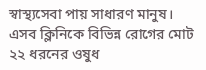স্বাস্থ্যসেবা পায় সাধারণ মানুষ। এসব ক্লিনিকে বিভিন্ন রোগের মোট ২২ ধরনের ওষুধ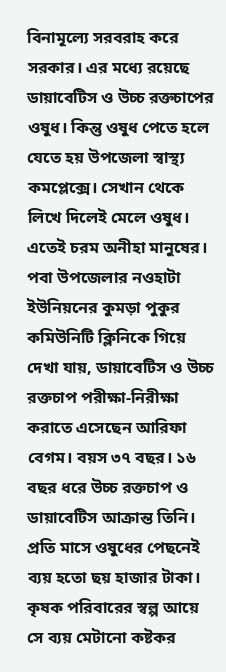বিনামূল্যে সরবরাহ করে সরকার। এর মধ্যে রয়েছে ডায়াবেটিস ও উচ্চ রক্তচাপের ওষুধ। কিন্তু ওষুধ পেতে হলে যেতে হয় উপজেলা স্বাস্থ্য কমপ্লেক্সে। সেখান থেকে লিখে দিলেই মেলে ওষুধ। এতেই চরম অনীহা মানুষের।
পবা উপজেলার নওহাটা ইউনিয়নের কুমড়া পুকুর কমিউনিটি ক্লিনিকে গিয়ে দেখা যায়, ডায়াবেটিস ও উচ্চ রক্তচাপ পরীক্ষা-নিরীক্ষা করাতে এসেছেন আরিফা বেগম। বয়স ৩৭ বছর। ১৬ বছর ধরে উচ্চ রক্তচাপ ও ডায়াবেটিস আক্রান্ত তিনি। প্রতি মাসে ওষুধের পেছনেই ব্যয় হতো ছয় হাজার টাকা। কৃষক পরিবারের স্বল্প আয়ে সে ব্যয় মেটানো কষ্টকর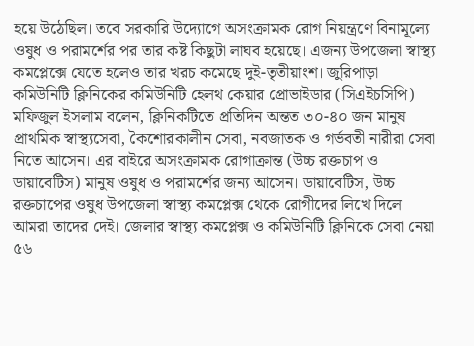হয়ে উঠেছিল। তবে সরকারি উদ্যোগে অসংক্রামক রোগ নিয়ন্ত্রণে বিনামূল্যে ওষুধ ও পরামর্শের পর তার কষ্ট কিছুটা লাঘব হয়েছে। এজন্য উপজেলা স্বাস্থ্য কমপ্লেক্সে যেতে হলেও তার খরচ কমেছে দুই-তৃতীয়াংশ। জুরিপাড়া কমিউনিটি ক্লিনিকের কমিউনিটি হেলথ কেয়ার প্রোভাইডার (সিএইচসিপি) মফিজুল ইসলাম বলেন, ক্লিনিকটিতে প্রতিদিন অন্তত ৩০-৪০ জন মানুষ প্রাথমিক স্বাস্থ্যসেবা, কৈশোরকালীন সেবা, নবজাতক ও গর্ভবতী নারীরা সেবা নিতে আসেন। এর বাইরে অসংক্রামক রোগাক্রান্ত (উচ্চ রক্তচাপ ও ডায়াবেটিস) মানুষ ওষুধ ও পরামর্শের জন্য আসেন। ডায়াবেটিস, উচ্চ রক্তচাপের ওষুধ উপজেলা স্বাস্থ্য কমপ্লেক্স থেকে রোগীদের লিখে দিলে আমরা তাদের দেই। জেলার স্বাস্থ্য কমপ্লেক্স ও কমিউনিটি ক্লিনিকে সেবা নেয়া ৫৬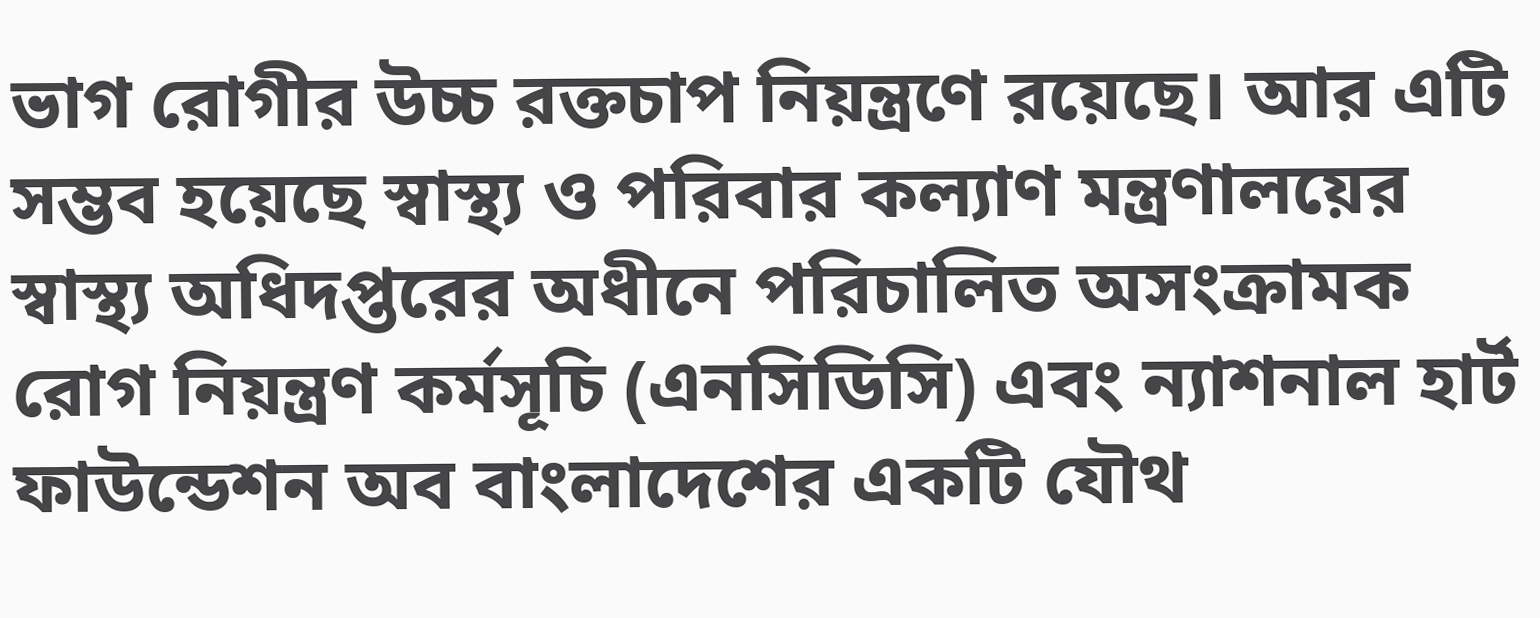ভাগ রোগীর উচ্চ রক্তচাপ নিয়ন্ত্রণে রয়েছে। আর এটি সম্ভব হয়েছে স্বাস্থ্য ও পরিবার কল্যাণ মন্ত্রণালয়ের স্বাস্থ্য অধিদপ্তরের অধীনে পরিচালিত অসংক্রামক রোগ নিয়ন্ত্রণ কর্মসূচি (এনসিডিসি) এবং ন্যাশনাল হার্ট ফাউন্ডেশন অব বাংলাদেশের একটি যৌথ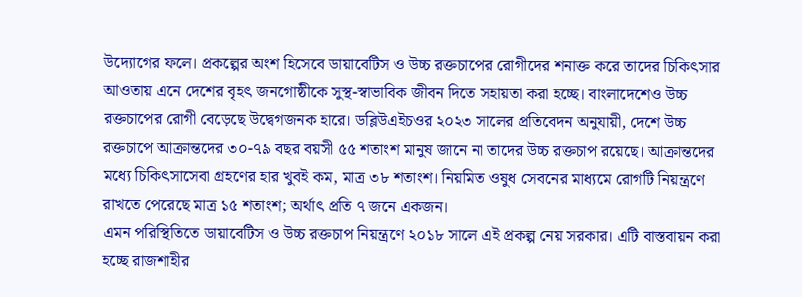উদ্যোগের ফলে। প্রকল্পের অংশ হিসেবে ডায়াবেটিস ও উচ্চ রক্তচাপের রোগীদের শনাক্ত করে তাদের চিকিৎসার আওতায় এনে দেশের বৃহৎ জনগোষ্ঠীকে সুস্থ-স্বাভাবিক জীবন দিতে সহায়তা করা হচ্ছে। বাংলাদেশেও উচ্চ রক্তচাপের রোগী বেড়েছে উদ্বেগজনক হারে। ডব্লিউএইচওর ২০২৩ সালের প্রতিবেদন অনুযায়ী, দেশে উচ্চ রক্তচাপে আক্রান্তদের ৩০-৭৯ বছর বয়সী ৫৫ শতাংশ মানুষ জানে না তাদের উচ্চ রক্তচাপ রয়েছে। আক্রান্তদের মধ্যে চিকিৎসাসেবা গ্রহণের হার খুবই কম, মাত্র ৩৮ শতাংশ। নিয়মিত ওষুধ সেবনের মাধ্যমে রোগটি নিয়ন্ত্রণে রাখতে পেরেছে মাত্র ১৫ শতাংশ; অর্থাৎ প্রতি ৭ জনে একজন।
এমন পরিস্থিতিতে ডায়াবেটিস ও উচ্চ রক্তচাপ নিয়ন্ত্রণে ২০১৮ সালে এই প্রকল্প নেয় সরকার। এটি বাস্তবায়ন করা হচ্ছে রাজশাহীর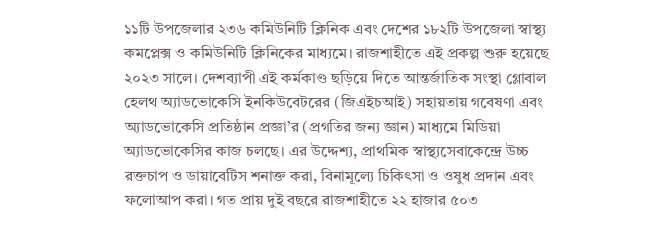১১টি উপজেলার ২৩৬ কমিউনিটি ক্লিনিক এবং দেশের ১৮২টি উপজেলা স্বাস্থ্য কমপ্লেক্স ও কমিউনিটি ক্লিনিকের মাধ্যমে। রাজশাহীতে এই প্রকল্প শুরু হয়েছে ২০২৩ সালে। দেশব্যাপী এই কর্মকাণ্ড ছড়িয়ে দিতে আন্তর্জাতিক সংস্থা গ্লোবাল হেলথ অ্যাডভোকেসি ইনকিউবেটরের (জিএইচআই) সহায়তায় গবেষণা এবং অ্যাডভোকেসি প্রতিষ্ঠান প্রজ্ঞা’র (প্রগতির জন্য জ্ঞান) মাধ্যমে মিডিয়া অ্যাডভোকেসির কাজ চলছে। এর উদ্দেশ্য, প্রাথমিক স্বাস্থ্যসেবাকেন্দ্রে উচ্চ রক্তচাপ ও ডায়াবেটিস শনাক্ত করা, বিনামূল্যে চিকিৎসা ও ওষুধ প্রদান এবং ফলোআপ করা। গত প্রায় দুই বছরে রাজশাহীতে ২২ হাজার ৫০৩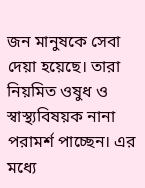জন মানুষকে সেবা দেয়া হয়েছে। তারা নিয়মিত ওষুধ ও স্বাস্থ্যবিষয়ক নানা পরামর্শ পাচ্ছেন। এর মধ্যে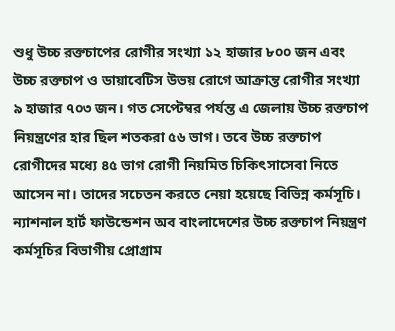শুধু উচ্চ রক্তচাপের রোগীর সংখ্যা ১২ হাজার ৮০০ জন এবং উচ্চ রক্তচাপ ও ডায়াবেটিস উভয় রোগে আক্রান্ত রোগীর সংখ্যা ৯ হাজার ৭০৩ জন। গত সেপ্টেম্বর পর্যন্ত এ জেলায় উচ্চ রক্তচাপ নিয়ন্ত্রণের হার ছিল শতকরা ৫৬ ভাগ। তবে উচ্চ রক্তচাপ রোগীদের মধ্যে ৪৫ ভাগ রোগী নিয়মিত চিকিৎসাসেবা নিতে আসেন না। তাদের সচেতন করতে নেয়া হয়েছে বিভিন্ন কর্মসূচি।
ন্যাশনাল হার্ট ফাউন্ডেশন অব বাংলাদেশের উচ্চ রক্তচাপ নিয়ন্ত্রণ কর্মসূচির বিভাগীয় প্রোগ্রাম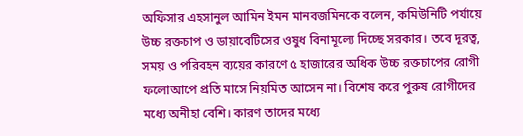অফিসার এহসানুল আমিন ইমন মানবজমিনকে বলেন, কমিউনিটি পর্যায়ে উচ্চ রক্তচাপ ও ডায়াবেটিসের ওষুধ বিনামূল্যে দিচ্ছে সরকার। তবে দূরত্ব, সময় ও পরিবহন ব্যয়ের কারণে ৫ হাজারের অধিক উচ্চ রক্তচাপের রোগী ফলোআপে প্রতি মাসে নিয়মিত আসেন না। বিশেষ করে পুরুষ রোগীদের মধ্যে অনীহা বেশি। কারণ তাদের মধ্যে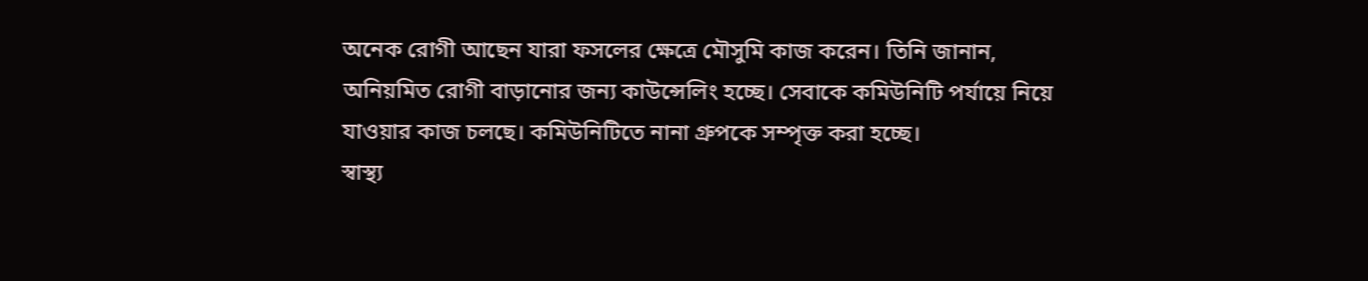অনেক রোগী আছেন যারা ফসলের ক্ষেত্রে মৌসুমি কাজ করেন। তিনি জানান, অনিয়মিত রোগী বাড়ানোর জন্য কাউন্সেলিং হচ্ছে। সেবাকে কমিউনিটি পর্যায়ে নিয়ে যাওয়ার কাজ চলছে। কমিউনিটিতে নানা গ্রুপকে সম্পৃক্ত করা হচ্ছে।
স্বাস্থ্য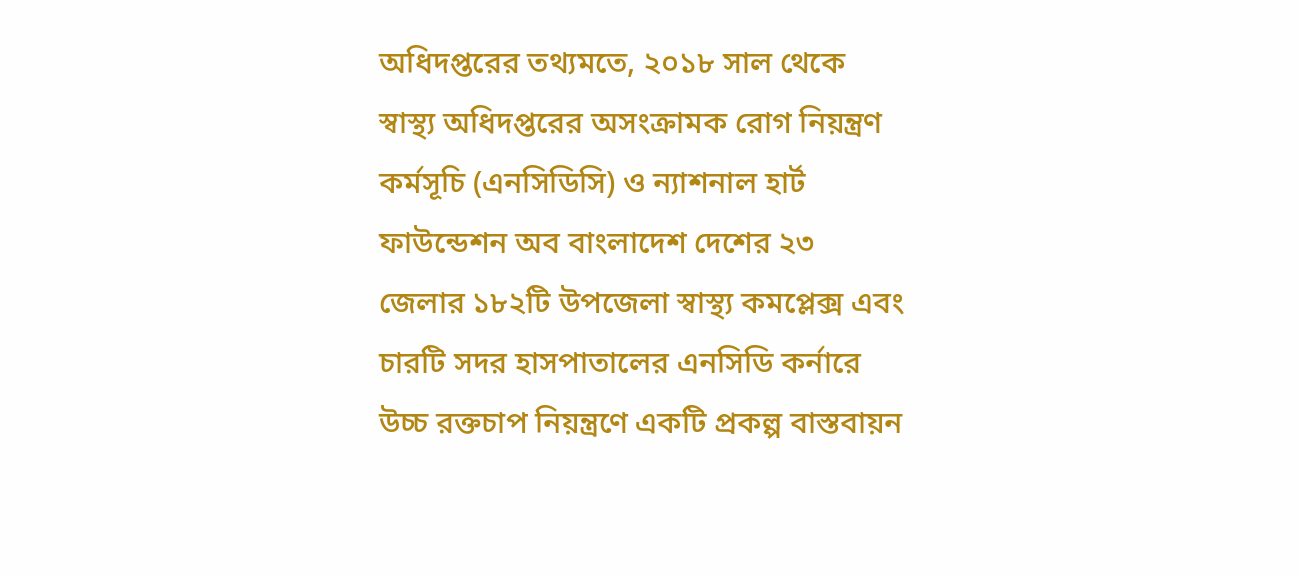অধিদপ্তরের তথ্যমতে, ২০১৮ সাল থেকে স্বাস্থ্য অধিদপ্তরের অসংক্রামক রোগ নিয়ন্ত্রণ কর্মসূচি (এনসিডিসি) ও ন্যাশনাল হার্ট ফাউন্ডেশন অব বাংলাদেশ দেশের ২৩ জেলার ১৮২টি উপজেলা স্বাস্থ্য কমপ্লেক্স এবং চারটি সদর হাসপাতালের এনসিডি কর্নারে উচ্চ রক্তচাপ নিয়ন্ত্রণে একটি প্রকল্প বাস্তবায়ন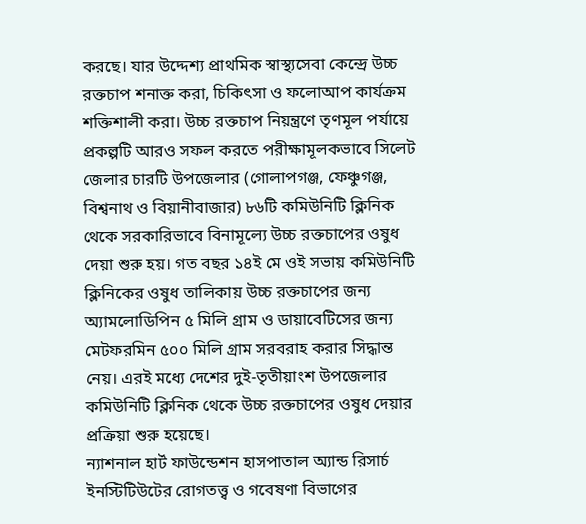করছে। যার উদ্দেশ্য প্রাথমিক স্বাস্থ্যসেবা কেন্দ্রে উচ্চ রক্তচাপ শনাক্ত করা, চিকিৎসা ও ফলোআপ কার্যক্রম শক্তিশালী করা। উচ্চ রক্তচাপ নিয়ন্ত্রণে তৃণমূল পর্যায়ে প্রকল্পটি আরও সফল করতে পরীক্ষামূলকভাবে সিলেট জেলার চারটি উপজেলার (গোলাপগঞ্জ, ফেঞ্চুগঞ্জ, বিশ্বনাথ ও বিয়ানীবাজার) ৮৬টি কমিউনিটি ক্লিনিক থেকে সরকারিভাবে বিনামূল্যে উচ্চ রক্তচাপের ওষুধ দেয়া শুরু হয়। গত বছর ১৪ই মে ওই সভায় কমিউনিটি ক্লিনিকের ওষুধ তালিকায় উচ্চ রক্তচাপের জন্য অ্যামলোডিপিন ৫ মিলি গ্রাম ও ডায়াবেটিসের জন্য মেটফরমিন ৫০০ মিলি গ্রাম সরবরাহ করার সিদ্ধান্ত নেয়। এরই মধ্যে দেশের দুই-তৃতীয়াংশ উপজেলার কমিউনিটি ক্লিনিক থেকে উচ্চ রক্তচাপের ওষুধ দেয়ার প্রক্রিয়া শুরু হয়েছে।
ন্যাশনাল হার্ট ফাউন্ডেশন হাসপাতাল অ্যান্ড রিসার্চ ইনস্টিটিউটের রোগতত্ত্ব ও গবেষণা বিভাগের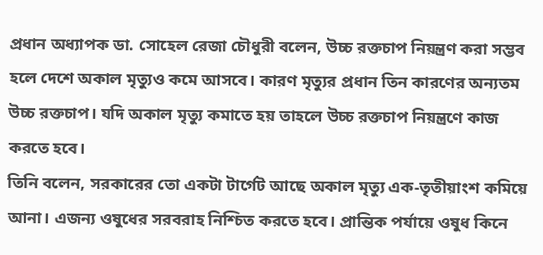প্রধান অধ্যাপক ডা. সোহেল রেজা চৌধুরী বলেন, উচ্চ রক্তচাপ নিয়ন্ত্রণ করা সম্ভব হলে দেশে অকাল মৃত্যুও কমে আসবে। কারণ মৃত্যুর প্রধান তিন কারণের অন্যতম উচ্চ রক্তচাপ। যদি অকাল মৃত্যু কমাতে হয় তাহলে উচ্চ রক্তচাপ নিয়ন্ত্রণে কাজ করতে হবে।
তিনি বলেন, সরকারের তো একটা টার্গেট আছে অকাল মৃত্যু এক-তৃতীয়াংশ কমিয়ে আনা। এজন্য ওষুধের সরবরাহ নিশ্চিত করতে হবে। প্রান্তিক পর্যায়ে ওষুধ কিনে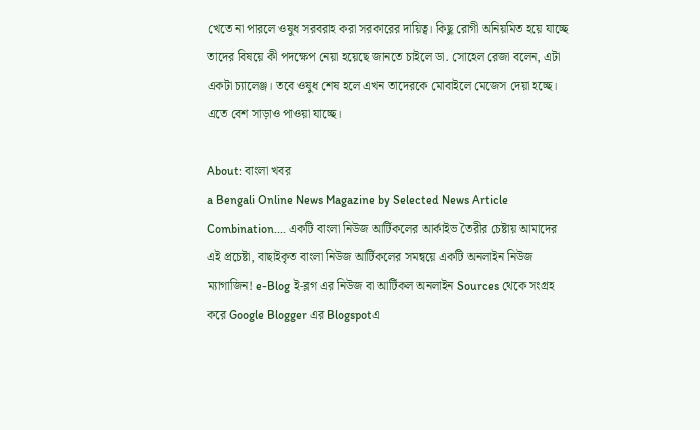খেতে না পারলে ওষুধ সরবরাহ করা সরকারের দায়িত্ব। কিছু রোগী অনিয়মিত হয়ে যাচ্ছে তাদের বিষয়ে কী পদক্ষেপ নেয়া হয়েছে জানতে চাইলে ডা. সোহেল রেজা বলেন, এটা একটা চ্যালেঞ্জ। তবে ওষুধ শেষ হলে এখন তাদেরকে মোবাইলে মেজেস দেয়া হচ্ছে। এতে বেশ সাড়াও পাওয়া যাচ্ছে।

About: বাংলা খবর
a Bengali Online News Magazine by Selected News Article Combination.... একটি বাংলা নিউজ আর্টিকলের আর্কাইভ তৈরীর চেষ্টায় আমাদের এই প্রচেষ্টা, বাছাইকৃত বাংলা নিউজ আর্টিকলের সমন্বয়ে একটি অনলাইন নিউজ ম্যাগাজিন! e-Blog ই-ব্লগ এর নিউজ বা আর্টিকল অনলাইন Sources থেকে সংগ্রহ করে Google Blogger এর Blogspotএ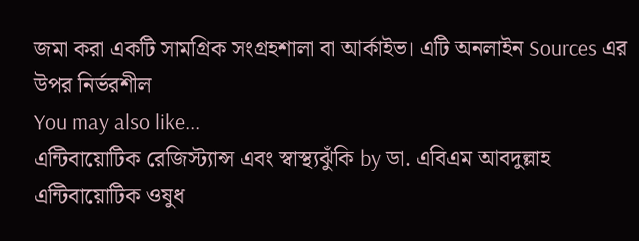জমা করা একটি সামগ্রিক সংগ্রহশালা বা আর্কাইভ। এটি অনলাইন Sources এর উপর নির্ভরশীল
You may also like...
এন্টিবায়োটিক রেজিস্ট্যান্স এবং স্বাস্থ্যঝুঁকি by ডা. এবিএম আবদুল্লাহ
এন্টিবায়োটিক ওষুধ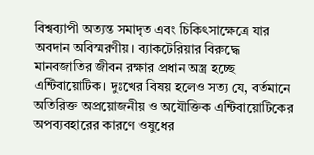বিশ্বব্যাপী অত্যন্ত সমাদৃত এবং চিকিৎসাক্ষেত্রে যার অবদান অবিস্মরণীয়। ব্যাকটেরিয়ার বিরুদ্ধে মানবজাতির জীবন রক্ষার প্রধান অস্ত্র হচ্ছে এন্টিবায়োটিক। দুঃখের বিষয় হলেও সত্য যে, বর্তমানে অতিরিক্ত অপ্রয়োজনীয় ও অযৌক্তিক এন্টিবায়োটিকের অপব্যবহারের কারণে ওষুধের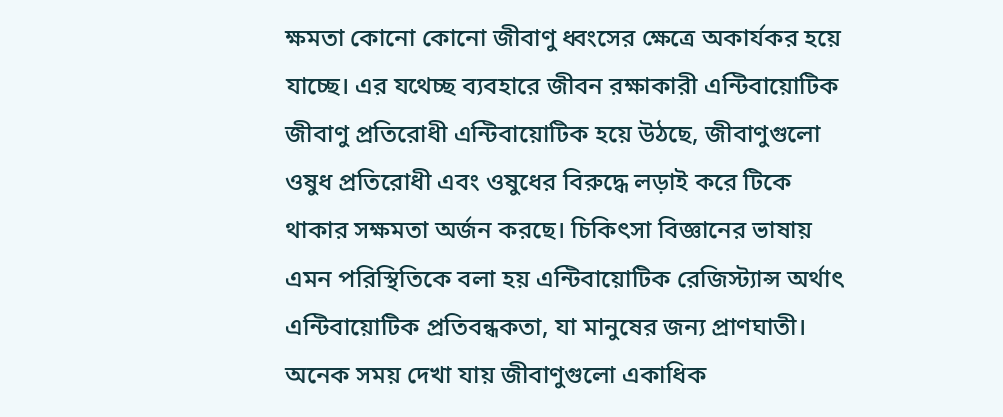ক্ষমতা কোনো কোনো জীবাণু ধ্বংসের ক্ষেত্রে অকার্যকর হয়ে যাচ্ছে। এর যথেচ্ছ ব্যবহারে জীবন রক্ষাকারী এন্টিবায়োটিক জীবাণু প্রতিরোধী এন্টিবায়োটিক হয়ে উঠছে, জীবাণুগুলো ওষুধ প্রতিরোধী এবং ওষুধের বিরুদ্ধে লড়াই করে টিকে থাকার সক্ষমতা অর্জন করছে। চিকিৎসা বিজ্ঞানের ভাষায় এমন পরিস্থিতিকে বলা হয় এন্টিবায়োটিক রেজিস্ট্যান্স অর্থাৎ এন্টিবায়োটিক প্রতিবন্ধকতা, যা মানুষের জন্য প্রাণঘাতী। অনেক সময় দেখা যায় জীবাণুগুলো একাধিক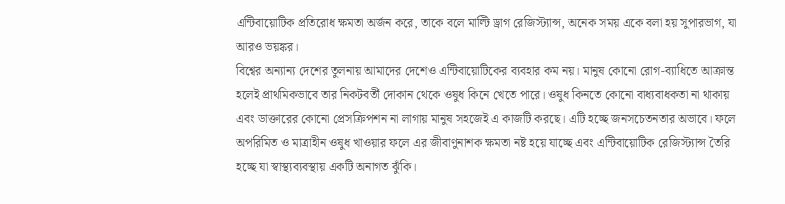এন্টিবায়োটিক প্রতিরোধ ক্ষমতা অর্জন করে, তাকে বলে মাল্টি ড্রাগ রেজিস্ট্যান্স, অনেক সময় একে বলা হয় সুপারভাগ, যা আরও ভয়ঙ্কর।
বিশ্বের অন্যান্য দেশের তুলনায় আমাদের দেশেও এন্টিবায়োটিকের ব্যবহার কম নয়। মানুষ কোনো রোগ-ব্যাধিতে আক্রান্ত হলেই প্রাথমিকভাবে তার নিকটবর্তী দোকান থেকে ওষুধ কিনে খেতে পারে। ওষুধ কিনতে কোনো বাধ্যবাধকতা না থাকায় এবং ডাক্তারের কোনো প্রেসক্রিপশন না লাগায় মানুষ সহজেই এ কাজটি করছে। এটি হচ্ছে জনসচেতনতার অভাবে। ফলে অপরিমিত ও মাত্রাহীন ওষুধ খাওয়ার ফলে এর জীবাণুনাশক ক্ষমতা নষ্ট হয়ে যাচ্ছে এবং এন্টিবায়োটিক রেজিস্ট্যান্স তৈরি হচ্ছে যা স্বাস্থ্যব্যবস্থায় একটি অনাগত ঝুঁকি।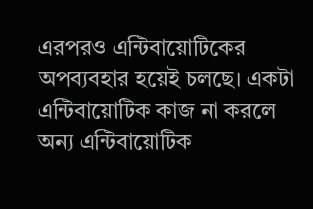এরপরও এন্টিবায়োটিকের অপব্যবহার হয়েই চলছে। একটা এন্টিবায়োটিক কাজ না করলে অন্য এন্টিবায়োটিক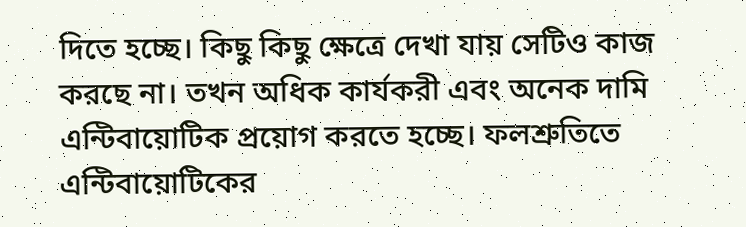দিতে হচ্ছে। কিছু কিছু ক্ষেত্রে দেখা যায় সেটিও কাজ করছে না। তখন অধিক কার্যকরী এবং অনেক দামি এন্টিবায়োটিক প্রয়োগ করতে হচ্ছে। ফলশ্রুতিতে এন্টিবায়োটিকের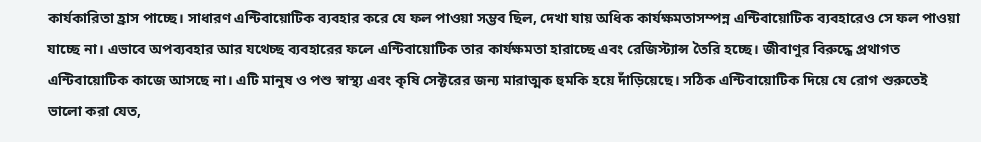কার্যকারিতা হ্রাস পাচ্ছে। সাধারণ এন্টিবায়োটিক ব্যবহার করে যে ফল পাওয়া সম্ভব ছিল, দেখা যায় অধিক কার্যক্ষমতাসম্পন্ন এন্টিবায়োটিক ব্যবহারেও সে ফল পাওয়া যাচ্ছে না। এভাবে অপব্যবহার আর যথেচ্ছ ব্যবহারের ফলে এন্টিবায়োটিক তার কার্যক্ষমতা হারাচ্ছে এবং রেজিস্ট্যান্স তৈরি হচ্ছে। জীবাণুর বিরুদ্ধে প্রথাগত এন্টিবায়োটিক কাজে আসছে না। এটি মানুষ ও পশু স্বাস্থ্য এবং কৃষি সেক্টরের জন্য মারাত্মক হুমকি হয়ে দাঁড়িয়েছে। সঠিক এন্টিবায়োটিক দিয়ে যে রোগ শুরুতেই ভালো করা যেত,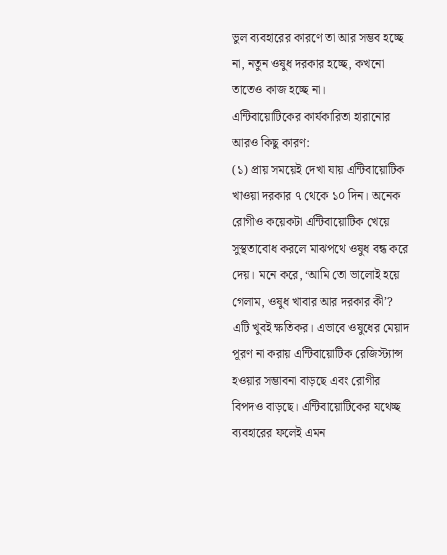ভুল ব্যবহারের কারণে তা আর সম্ভব হচ্ছে না, নতুন ওষুধ দরকার হচ্ছে, কখনো তাতেও কাজ হচ্ছে না।
এন্টিবায়োটিকের কার্যকারিতা হারানোর আরও কিছু কারণ:
(১) প্রায় সময়েই দেখা যায় এন্টিবায়োটিক খাওয়া দরকার ৭ থেকে ১০ দিন। অনেক রোগীও কয়েকটা এন্টিবায়োটিক খেয়ে সুস্থতাবোধ করলে মাঝপথে ওষুধ বন্ধ করে দেয়। মনে করে, ‘আমি তো ভালোই হয়ে গেলাম, ওষুধ খাবার আর দরকার কী’? এটি খুবই ক্ষতিকর। এভাবে ওষুধের মেয়াদ পূরণ না করায় এন্টিবায়োটিক রেজিস্ট্যান্স হওয়ার সম্ভাবনা বাড়ছে এবং রোগীর বিপদও বাড়ছে। এন্টিবায়োটিকের যথেচ্ছ ব্যবহারের ফলেই এমন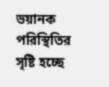ভয়ানক পরিস্থিতির সৃষ্টি হচ্ছে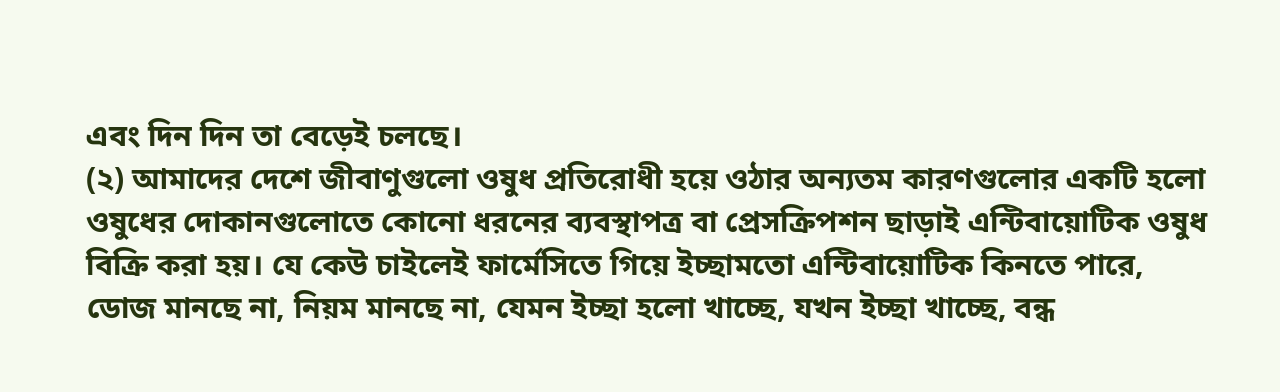এবং দিন দিন তা বেড়েই চলছে।
(২) আমাদের দেশে জীবাণুগুলো ওষুধ প্রতিরোধী হয়ে ওঠার অন্যতম কারণগুলোর একটি হলো ওষুধের দোকানগুলোতে কোনো ধরনের ব্যবস্থাপত্র বা প্রেসক্রিপশন ছাড়াই এন্টিবায়োটিক ওষুধ বিক্রি করা হয়। যে কেউ চাইলেই ফার্মেসিতে গিয়ে ইচ্ছামতো এন্টিবায়োটিক কিনতে পারে, ডোজ মানছে না, নিয়ম মানছে না, যেমন ইচ্ছা হলো খাচ্ছে, যখন ইচ্ছা খাচ্ছে, বন্ধ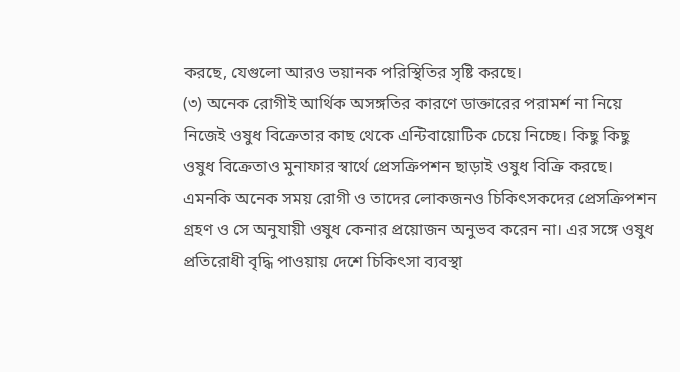করছে, যেগুলো আরও ভয়ানক পরিস্থিতির সৃষ্টি করছে।
(৩) অনেক রোগীই আর্থিক অসঙ্গতির কারণে ডাক্তারের পরামর্শ না নিয়ে নিজেই ওষুধ বিক্রেতার কাছ থেকে এন্টিবায়োটিক চেয়ে নিচ্ছে। কিছু কিছু ওষুধ বিক্রেতাও মুনাফার স্বার্থে প্রেসক্রিপশন ছাড়াই ওষুধ বিক্রি করছে। এমনকি অনেক সময় রোগী ও তাদের লোকজনও চিকিৎসকদের প্রেসক্রিপশন গ্রহণ ও সে অনুযায়ী ওষুধ কেনার প্রয়োজন অনুভব করেন না। এর সঙ্গে ওষুধ প্রতিরোধী বৃদ্ধি পাওয়ায় দেশে চিকিৎসা ব্যবস্থা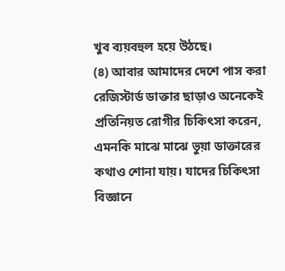খুব ব্যয়বহুল হয়ে উঠছে।
(৪) আবার আমাদের দেশে পাস করা রেজিস্টার্ড ডাক্তার ছাড়াও অনেকেই প্রতিনিয়ত রোগীর চিকিৎসা করেন, এমনকি মাঝে মাঝে ভুয়া ডাক্তারের কথাও শোনা যায়। যাদের চিকিৎসা বিজ্ঞানে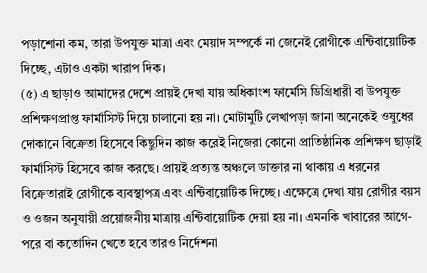পড়াশোনা কম, তারা উপযুক্ত মাত্রা এবং মেয়াদ সম্পর্কে না জেনেই রোগীকে এন্টিবায়োটিক দিচ্ছে, এটাও একটা খারাপ দিক।
(৫) এ ছাড়াও আমাদের দেশে প্রায়ই দেখা যায় অধিকাংশ ফার্মেসি ডিগ্রিধারী বা উপযুক্ত প্রশিক্ষণপ্রাপ্ত ফার্মাসিস্ট দিয়ে চালানো হয় না। মোটামুটি লেখাপড়া জানা অনেকেই ওষুধের দোকানে বিক্রেতা হিসেবে কিছুদিন কাজ করেই নিজেরা কোনো প্রাতিষ্ঠানিক প্রশিক্ষণ ছাড়াই ফার্মাসিস্ট হিসেবে কাজ করছে। প্রায়ই প্রত্যন্ত অঞ্চলে ডাক্তার না থাকায় এ ধরনের বিক্রেতারাই রোগীকে ব্যবস্থাপত্র এবং এন্টিবায়োটিক দিচ্ছে। এক্ষেত্রে দেখা যায় রোগীর বয়স ও ওজন অনুযায়ী প্রয়োজনীয় মাত্রায় এন্টিবায়োটিক দেয়া হয় না। এমনকি খাবারের আগে-পরে বা কতোদিন খেতে হবে তারও নির্দেশনা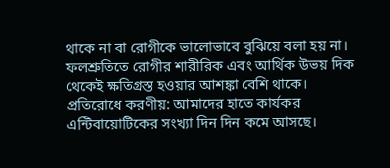থাকে না বা রোগীকে ভালোভাবে বুঝিয়ে বলা হয় না। ফলশ্রুতিতে রোগীর শারীরিক এবং আর্থিক উভয় দিক থেকেই ক্ষতিগ্রস্ত হওয়ার আশঙ্কা বেশি থাকে।
প্রতিরোধে করণীয়: আমাদের হাতে কার্যকর এন্টিবায়োটিকের সংখ্যা দিন দিন কমে আসছে।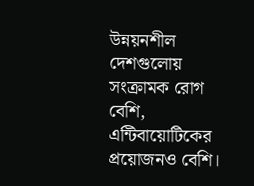উন্নয়নশীল দেশগুলোয় সংক্রামক রোগ বেশি, এন্টিবায়োটিকের প্রয়োজনও বেশি।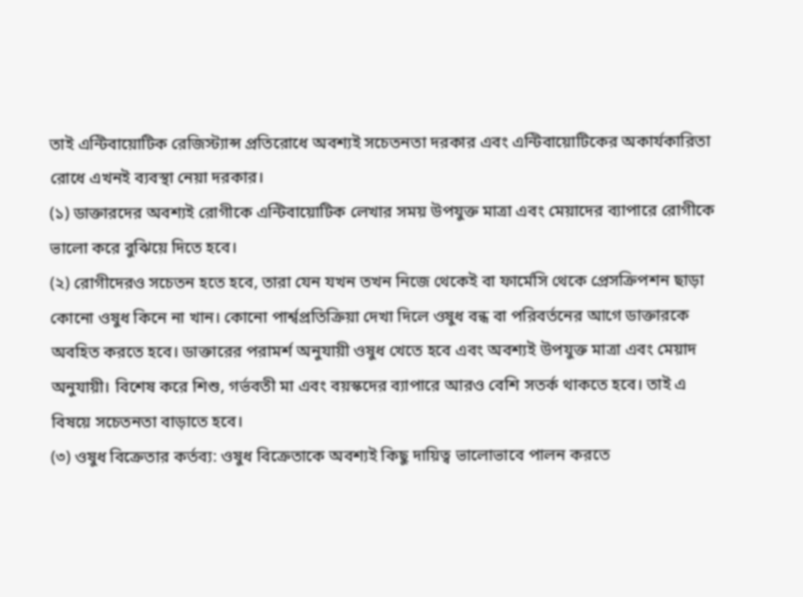তাই এন্টিবায়োটিক রেজিস্ট্যান্স প্রতিরোধে অবশ্যই সচেতনতা দরকার এবং এন্টিবায়োটিকের অকার্যকারিতা রোধে এখনই ব্যবস্থা নেয়া দরকার।
(১) ডাক্তারদের অবশ্যই রোগীকে এন্টিবায়োটিক লেখার সময় উপযুক্ত মাত্রা এবং মেয়াদের ব্যাপারে রোগীকে ভালো করে বুঝিয়ে দিতে হবে।
(২) রোগীদেরও সচেতন হতে হবে, তারা যেন যখন তখন নিজে থেকেই বা ফার্মেসি থেকে প্রেসক্রিপশন ছাড়া কোনো ওষুধ কিনে না খান। কোনো পার্শ্বপ্রতিক্রিয়া দেখা দিলে ওষুধ বন্ধ বা পরিবর্তনের আগে ডাক্তারকে অবহিত করতে হবে। ডাক্তারের পরামর্শ অনুযায়ী ওষুধ খেতে হবে এবং অবশ্যই উপযুক্ত মাত্রা এবং মেয়াদ অনুযায়ী। বিশেষ করে শিশু, গর্ভবতী মা এবং বয়স্কদের ব্যাপারে আরও বেশি সতর্ক থাকতে হবে। তাই এ বিষয়ে সচেতনতা বাড়াতে হবে।
(৩) ওষুধ বিক্রেতার কর্তব্য: ওষুধ বিক্রেতাকে অবশ্যই কিছু দায়িত্ব ভালোভাবে পালন করতে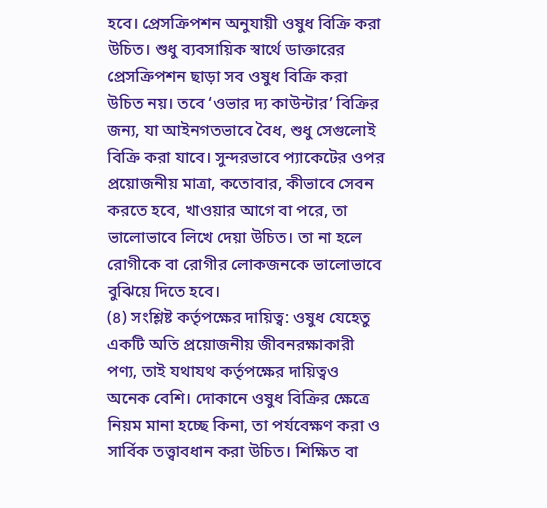হবে। প্রেসক্রিপশন অনুযায়ী ওষুধ বিক্রি করা উচিত। শুধু ব্যবসায়িক স্বার্থে ডাক্তারের প্রেসক্রিপশন ছাড়া সব ওষুধ বিক্রি করা উচিত নয়। তবে ‘ওভার দ্য কাউন্টার’ বিক্রির জন্য, যা আইনগতভাবে বৈধ, শুধু সেগুলোই বিক্রি করা যাবে। সুন্দরভাবে প্যাকেটের ওপর প্রয়োজনীয় মাত্রা, কতোবার, কীভাবে সেবন করতে হবে, খাওয়ার আগে বা পরে, তা ভালোভাবে লিখে দেয়া উচিত। তা না হলে রোগীকে বা রোগীর লোকজনকে ভালোভাবে বুঝিয়ে দিতে হবে।
(৪) সংশ্লিষ্ট কর্তৃপক্ষের দায়িত্ব: ওষুধ যেহেতু একটি অতি প্রয়োজনীয় জীবনরক্ষাকারী পণ্য, তাই যথাযথ কর্তৃপক্ষের দায়িত্বও অনেক বেশি। দোকানে ওষুধ বিক্রির ক্ষেত্রে নিয়ম মানা হচ্ছে কিনা, তা পর্যবেক্ষণ করা ও সার্বিক তত্ত্বাবধান করা উচিত। শিক্ষিত বা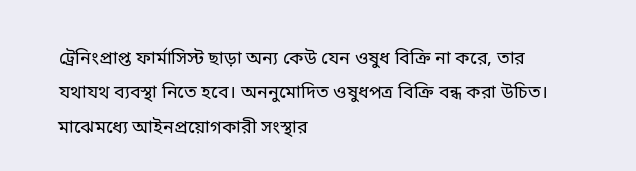ট্রেনিংপ্রাপ্ত ফার্মাসিস্ট ছাড়া অন্য কেউ যেন ওষুধ বিক্রি না করে, তার যথাযথ ব্যবস্থা নিতে হবে। অননুমোদিত ওষুধপত্র বিক্রি বন্ধ করা উচিত। মাঝেমধ্যে আইনপ্রয়োগকারী সংস্থার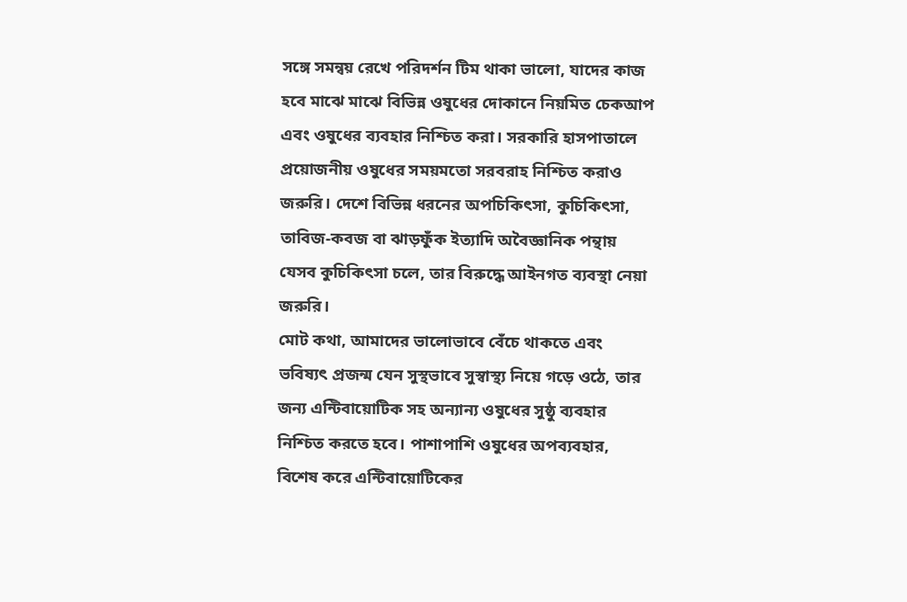সঙ্গে সমন্বয় রেখে পরিদর্শন টিম থাকা ভালো, যাদের কাজ হবে মাঝে মাঝে বিভিন্ন ওষুধের দোকানে নিয়মিত চেকআপ এবং ওষুধের ব্যবহার নিশ্চিত করা। সরকারি হাসপাতালে প্রয়োজনীয় ওষুধের সময়মতো সরবরাহ নিশ্চিত করাও জরুরি। দেশে বিভিন্ন ধরনের অপচিকিৎসা, কুচিকিৎসা, তাবিজ-কবজ বা ঝাড়ফুঁক ইত্যাদি অবৈজ্ঞানিক পন্থায় যেসব কুচিকিৎসা চলে, তার বিরুদ্ধে আইনগত ব্যবস্থা নেয়া জরুরি।
মোট কথা, আমাদের ভালোভাবে বেঁচে থাকতে এবং ভবিষ্যৎ প্রজন্ম যেন সুস্থভাবে সুস্বাস্থ্য নিয়ে গড়ে ওঠে, তার জন্য এন্টিবায়োটিক সহ অন্যান্য ওষুধের সুষ্ঠু ব্যবহার নিশ্চিত করতে হবে। পাশাপাশি ওষুধের অপব্যবহার, বিশেষ করে এন্টিবায়োটিকের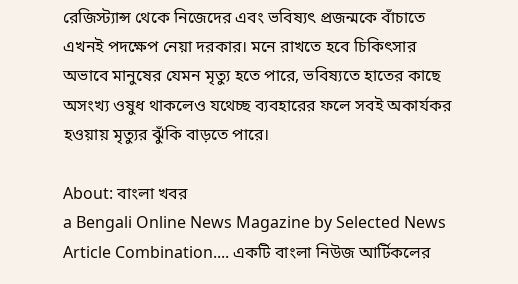রেজিস্ট্যান্স থেকে নিজেদের এবং ভবিষ্যৎ প্রজন্মকে বাঁচাতে এখনই পদক্ষেপ নেয়া দরকার। মনে রাখতে হবে চিকিৎসার অভাবে মানুষের যেমন মৃত্যু হতে পারে, ভবিষ্যতে হাতের কাছে অসংখ্য ওষুধ থাকলেও যথেচ্ছ ব্যবহারের ফলে সবই অকার্যকর হওয়ায় মৃত্যুর ঝুঁকি বাড়তে পারে।

About: বাংলা খবর
a Bengali Online News Magazine by Selected News Article Combination.... একটি বাংলা নিউজ আর্টিকলের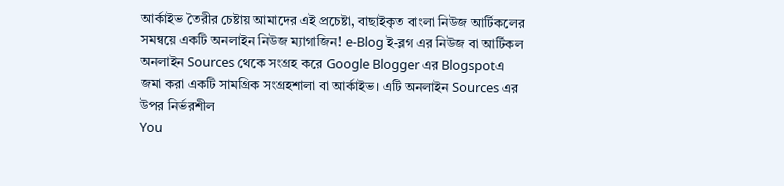আর্কাইভ তৈরীর চেষ্টায় আমাদের এই প্রচেষ্টা, বাছাইকৃত বাংলা নিউজ আর্টিকলের সমন্বয়ে একটি অনলাইন নিউজ ম্যাগাজিন! e-Blog ই-ব্লগ এর নিউজ বা আর্টিকল অনলাইন Sources থেকে সংগ্রহ করে Google Blogger এর Blogspotএ জমা করা একটি সামগ্রিক সংগ্রহশালা বা আর্কাইভ। এটি অনলাইন Sources এর উপর নির্ভরশীল
You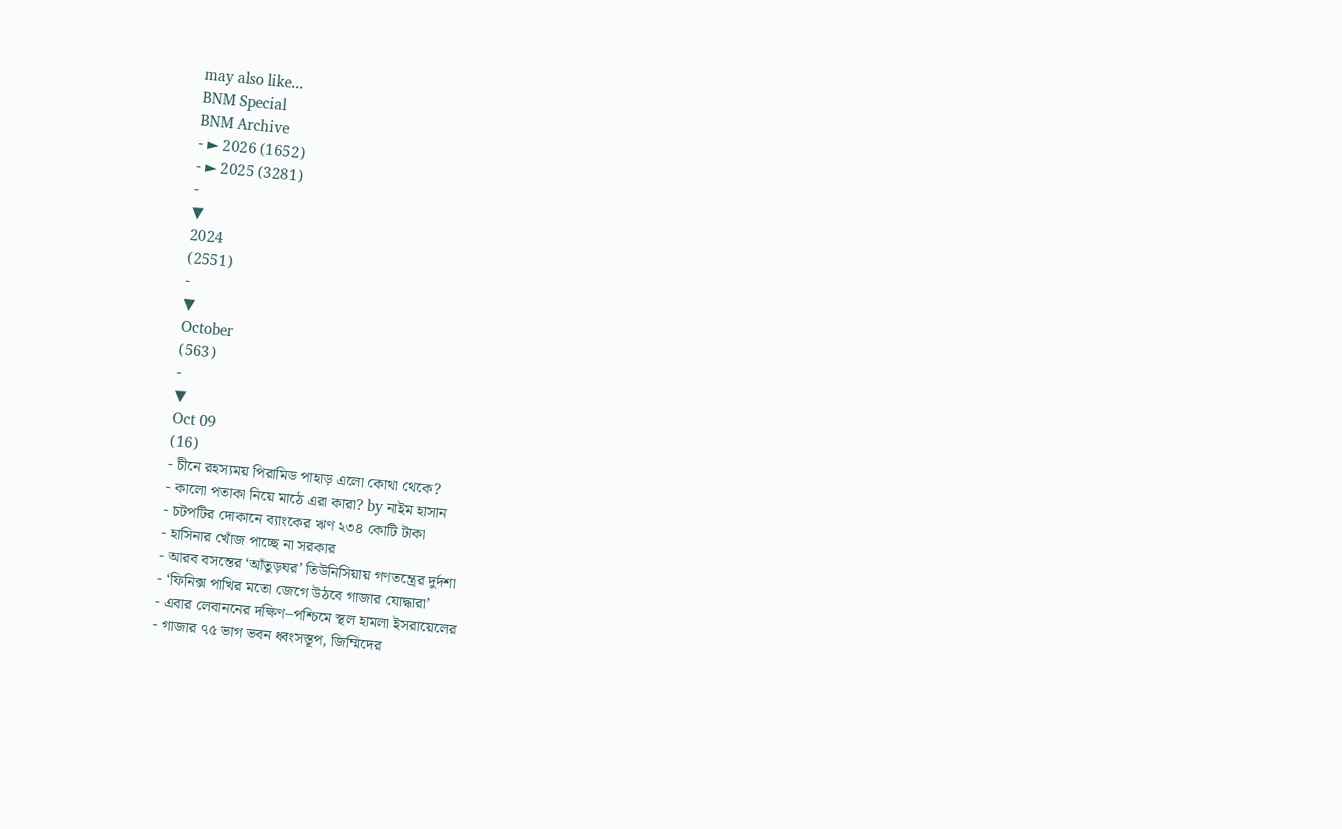may also like...
BNM Special
BNM Archive
- ► 2026 (1652)
- ► 2025 (3281)
-
▼
2024
(2551)
-
▼
October
(563)
-
▼
Oct 09
(16)
- চীনে রহস্যময় পিরামিড পাহাড় এলো কোথা থেকে?
- কালো পতাকা নিয়ে মাঠে এরা কারা? by নাইম হাসান
- চটপটির দোকানে ব্যাংকের ঋণ ২৩৪ কোটি টাকা
- হাসিনার খোঁজ পাচ্ছে না সরকার
- আরব বসন্তের ‘আঁতুড়ঘর’ তিউনিসিয়ায় গণতন্ত্রের দুর্দশা
- ‘ফিনিক্স পাখির মতো জেগে উঠবে গাজার যোদ্ধারা’
- এবার লেবাননের দক্ষিণ–পশ্চিমে স্থল হামলা ইসরায়েলের
- গাজার ৭৫ ভাগ ভবন ধ্বংসস্তূপ, জিম্মিদের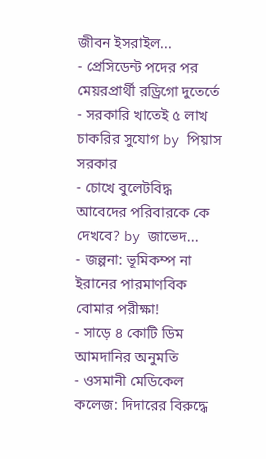জীবন ইসরাইল...
- প্রেসিডেন্ট পদের পর মেয়রপ্রার্থী রড্রিগো দুতের্তে
- সরকারি খাতেই ৫ লাখ চাকরির সুযোগ by পিয়াস সরকার
- চোখে বুলেটবিদ্ধ আবেদের পরিবারকে কে দেখবে? by জাভেদ...
- জল্পনা: ভূমিকম্প না ইরানের পারমাণবিক বোমার পরীক্ষা!
- সাড়ে ৪ কোটি ডিম আমদানির অনুমতি
- ওসমানী মেডিকেল কলেজ: দিদারের বিরুদ্ধে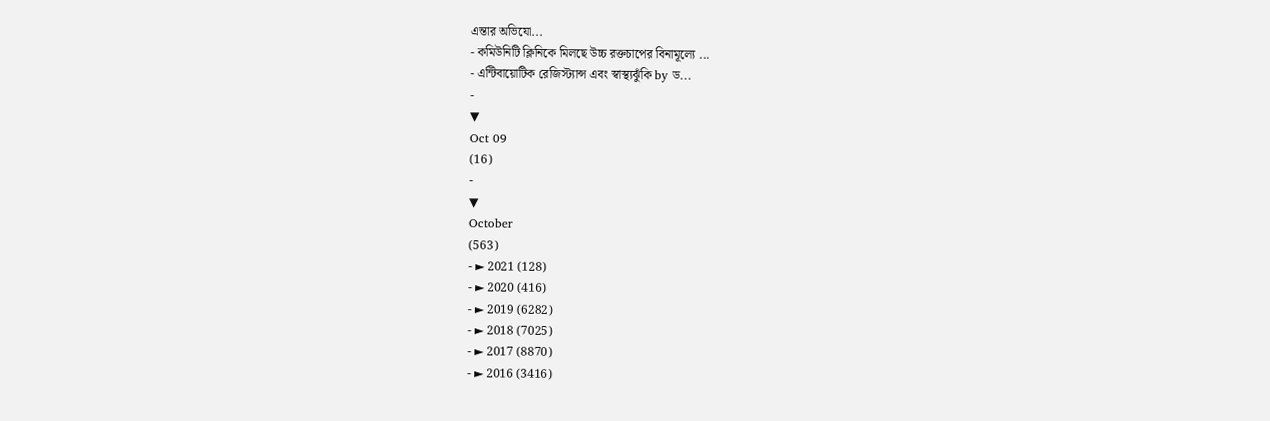এন্তার অভিযো...
- কমিউনিটি ক্লিনিকে মিলছে উচ্চ রক্তচাপের বিনামূল্যে ...
- এন্টিবায়োটিক রেজিস্ট্যান্স এবং স্বাস্থ্যঝুঁকি by ড...
-
▼
Oct 09
(16)
-
▼
October
(563)
- ► 2021 (128)
- ► 2020 (416)
- ► 2019 (6282)
- ► 2018 (7025)
- ► 2017 (8870)
- ► 2016 (3416)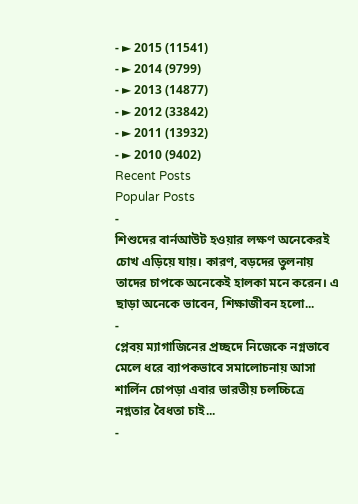- ► 2015 (11541)
- ► 2014 (9799)
- ► 2013 (14877)
- ► 2012 (33842)
- ► 2011 (13932)
- ► 2010 (9402)
Recent Posts
Popular Posts
-
শিশুদের বার্নআউট হওয়ার লক্ষণ অনেকেরই চোখ এড়িয়ে যায়। কারণ, বড়দের তুলনায় তাদের চাপকে অনেকেই হালকা মনে করেন। এ ছাড়া অনেকে ভাবেন, শিক্ষাজীবন হলো...
-
প্লেবয় ম্যাগাজিনের প্রচ্ছদে নিজেকে নগ্নভাবে মেলে ধরে ব্যাপকভাবে সমালোচনায় আসা শার্লিন চোপড়া এবার ভারতীয় চলচ্চিত্রে নগ্নতার বৈধতা চাই...
-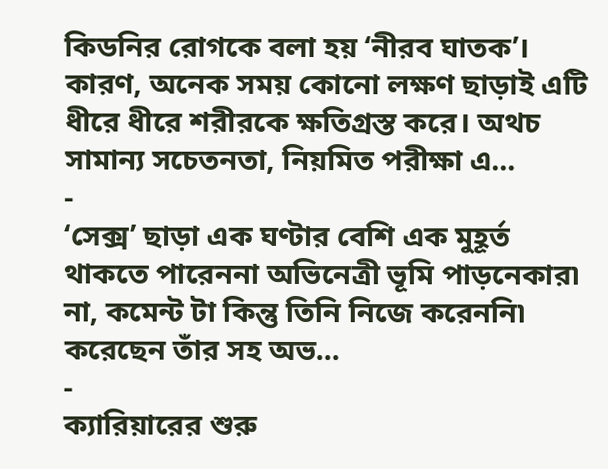কিডনির রোগকে বলা হয় ‘নীরব ঘাতক’। কারণ, অনেক সময় কোনো লক্ষণ ছাড়াই এটি ধীরে ধীরে শরীরকে ক্ষতিগ্রস্ত করে। অথচ সামান্য সচেতনতা, নিয়মিত পরীক্ষা এ...
-
‘সেক্স’ ছাড়া এক ঘণ্টার বেশি এক মুহূর্ত থাকতে পারেননা অভিনেত্রী ভূমি পাড়নেকার৷ না, কমেন্ট টা কিন্তু তিনি নিজে করেননি৷ করেছেন তাঁর সহ অভ...
-
ক্যারিয়ারের শুরু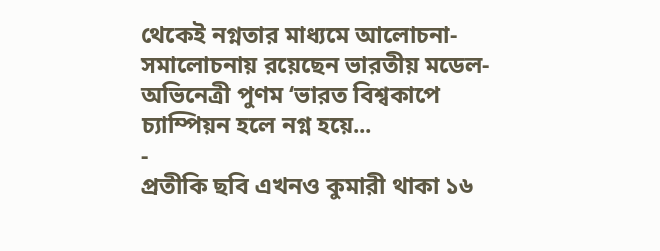থেকেই নগ্নতার মাধ্যমে আলোচনা-সমালোচনায় রয়েছেন ভারতীয় মডেল-অভিনেত্রী পুণম ‘ভারত বিশ্বকাপে চ্যাম্পিয়ন হলে নগ্ন হয়ে...
-
প্রতীকি ছবি এখনও কুমারী থাকা ১৬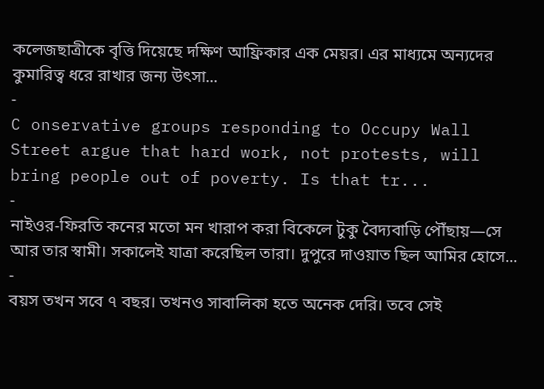কলেজছাত্রীকে বৃত্তি দিয়েছে দক্ষিণ আফ্রিকার এক মেয়র। এর মাধ্যমে অন্যদের কুমারিত্ব ধরে রাখার জন্য উৎসা...
-
C onservative groups responding to Occupy Wall Street argue that hard work, not protests, will bring people out of poverty. Is that tr...
-
নাইওর-ফিরতি কনের মতো মন খারাপ করা বিকেলে টুকু বৈদ্যবাড়ি পৌঁছায়—সে আর তার স্বামী। সকালেই যাত্রা করেছিল তারা। দুপুরে দাওয়াত ছিল আমির হোসে...
-
বয়স তখন সবে ৭ বছর। তখনও সাবালিকা হতে অনেক দেরি। তবে সেই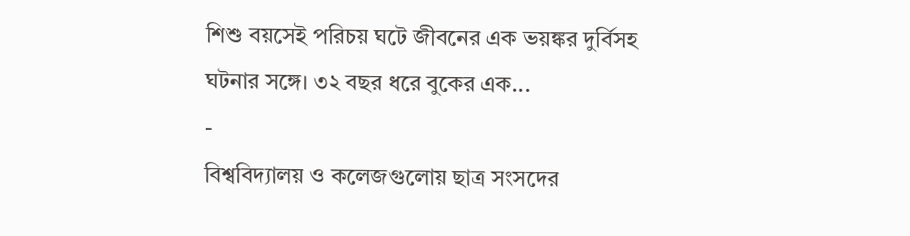শিশু বয়সেই পরিচয় ঘটে জীবনের এক ভয়ঙ্কর দুর্বিসহ ঘটনার সঙ্গে। ৩২ বছর ধরে বুকের এক...
-
বিশ্ববিদ্যালয় ও কলেজগুলোয় ছাত্র সংসদের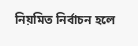নিয়মিত নির্বাচন হলে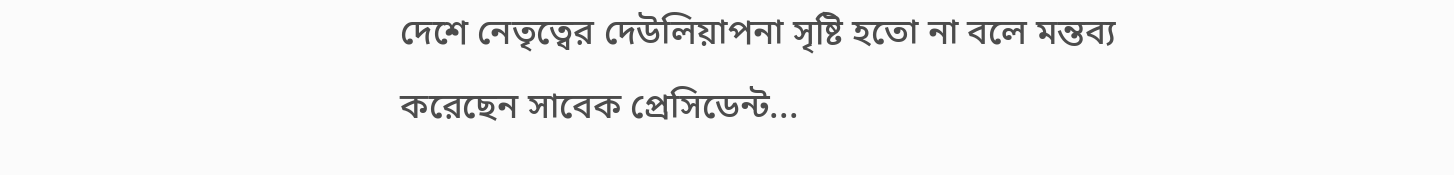দেশে নেতৃত্বের দেউলিয়াপনা সৃষ্টি হতো না বলে মন্তব্য করেছেন সাবেক প্রেসিডেন্ট...